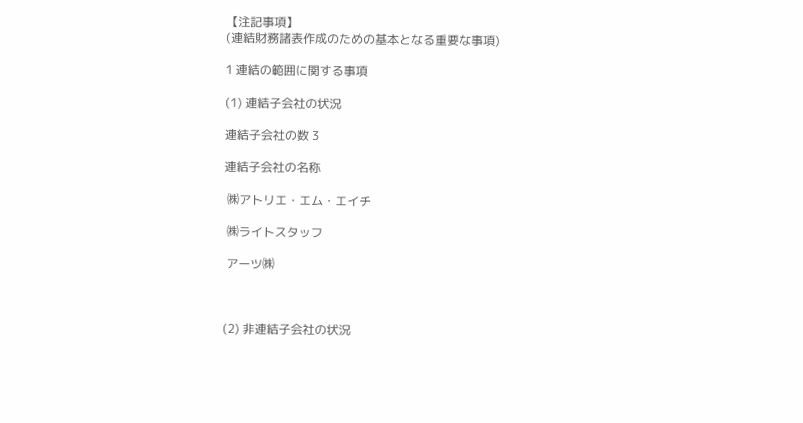【注記事項】
(連結財務諸表作成のための基本となる重要な事項)

1 連結の範囲に関する事項

(1) 連結子会社の状況

連結子会社の数 3

連結子会社の名称

 ㈱アトリエ・エム・エイチ

 ㈱ライトスタッフ

 アーツ㈱



(2) 非連結子会社の状況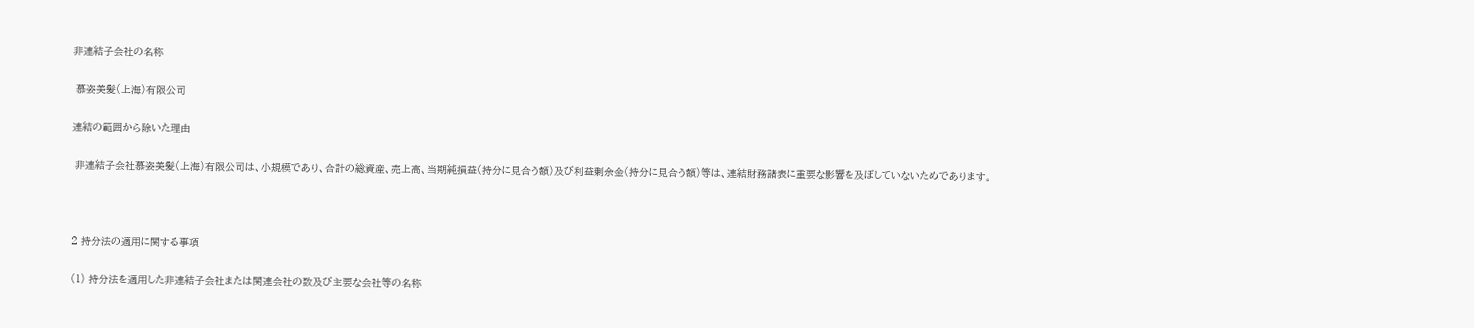非連結子会社の名称

 慕姿美髪(上海)有限公司

連結の範囲から除いた理由

 非連結子会社慕姿美髪(上海)有限公司は、小規模であり、合計の総資産、売上高、当期純損益(持分に見合う額)及び利益剰余金(持分に見合う額)等は、連結財務諸表に重要な影響を及ぼしていないためであります。



2 持分法の適用に関する事項

(1) 持分法を適用した非連結子会社または関連会社の数及び主要な会社等の名称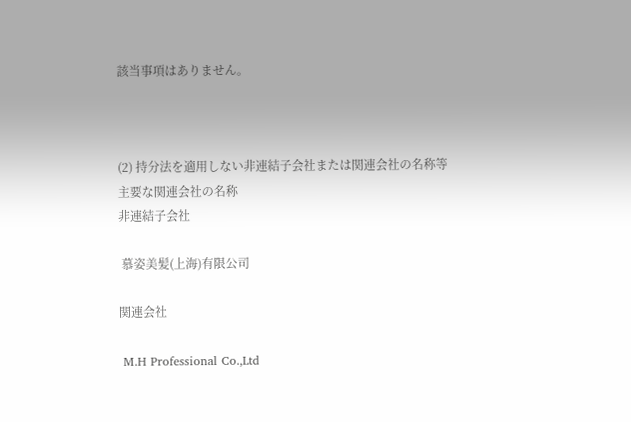該当事項はありません。



(2) 持分法を適用しない非連結子会社または関連会社の名称等
主要な関連会社の名称
非連結子会社

 慕姿美髪(上海)有限公司

関連会社

 M.H Professional Co.,Ltd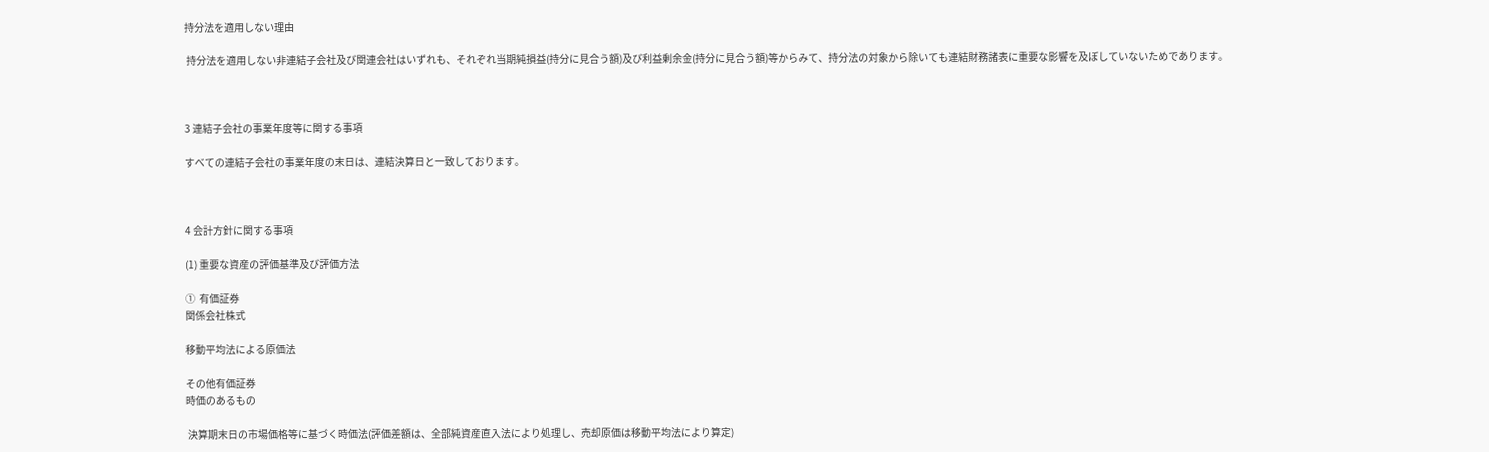持分法を適用しない理由

 持分法を適用しない非連結子会社及び関連会社はいずれも、それぞれ当期純損益(持分に見合う額)及び利益剰余金(持分に見合う額)等からみて、持分法の対象から除いても連結財務諸表に重要な影響を及ぼしていないためであります。



3 連結子会社の事業年度等に関する事項

すべての連結子会社の事業年度の末日は、連結決算日と一致しております。



4 会計方針に関する事項

(1) 重要な資産の評価基準及び評価方法

①  有価証券
関係会社株式

移動平均法による原価法

その他有価証券
時価のあるもの

 決算期末日の市場価格等に基づく時価法(評価差額は、全部純資産直入法により処理し、売却原価は移動平均法により算定)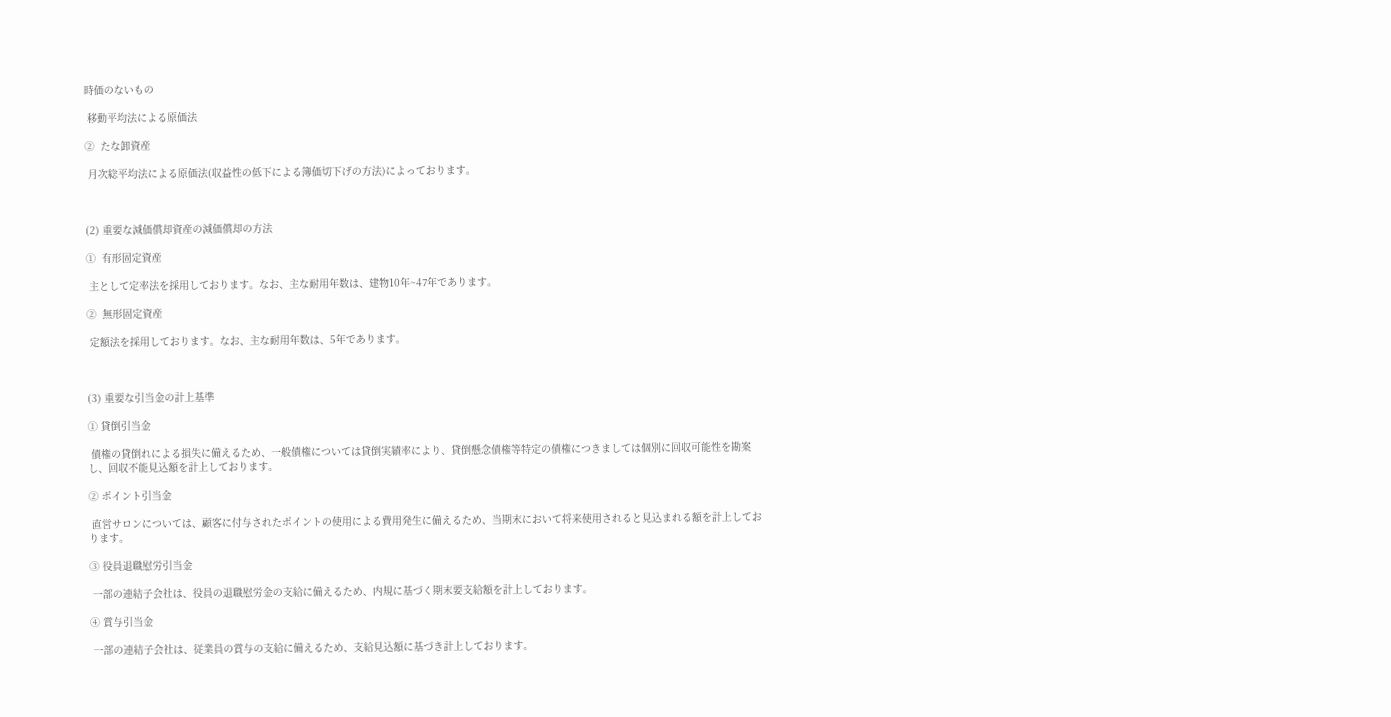時価のないもの

 移動平均法による原価法

②  たな卸資産

 月次総平均法による原価法(収益性の低下による簿価切下げの方法)によっております。



(2) 重要な減価償却資産の減価償却の方法

①  有形固定資産

 主として定率法を採用しております。なお、主な耐用年数は、建物10年~47年であります。

②  無形固定資産

 定額法を採用しております。なお、主な耐用年数は、5年であります。



(3) 重要な引当金の計上基準

① 貸倒引当金

 債権の貸倒れによる損失に備えるため、一般債権については貸倒実績率により、貸倒懸念債権等特定の債権につきましては個別に回収可能性を勘案し、回収不能見込額を計上しております。

② ポイント引当金

 直営サロンについては、顧客に付与されたポイントの使用による費用発生に備えるため、当期末において将来使用されると見込まれる額を計上しております。

③ 役員退職慰労引当金

 一部の連結子会社は、役員の退職慰労金の支給に備えるため、内規に基づく期末要支給額を計上しております。

④ 賞与引当金

 一部の連結子会社は、従業員の賞与の支給に備えるため、支給見込額に基づき計上しております。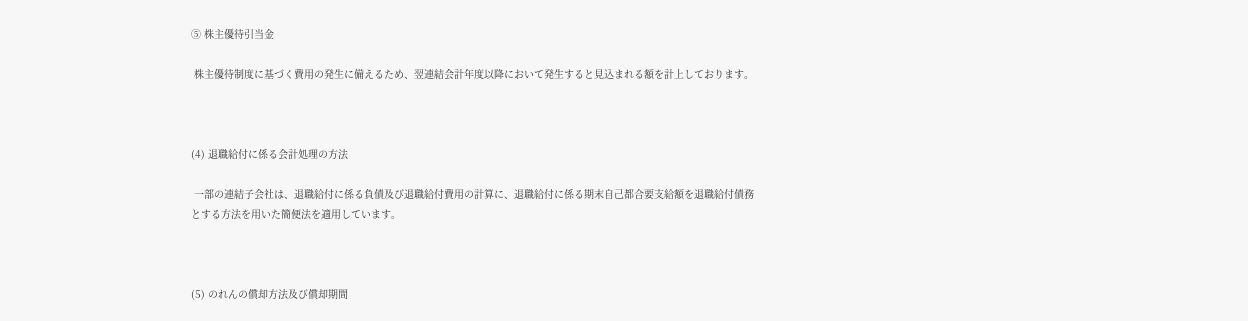⑤ 株主優待引当金

 株主優待制度に基づく費用の発生に備えるため、翌連結会計年度以降において発生すると見込まれる額を計上しております。



(4) 退職給付に係る会計処理の方法

 一部の連結子会社は、退職給付に係る負債及び退職給付費用の計算に、退職給付に係る期末自己都合要支給額を退職給付債務とする方法を用いた簡便法を適用しています。



(5) のれんの償却方法及び償却期間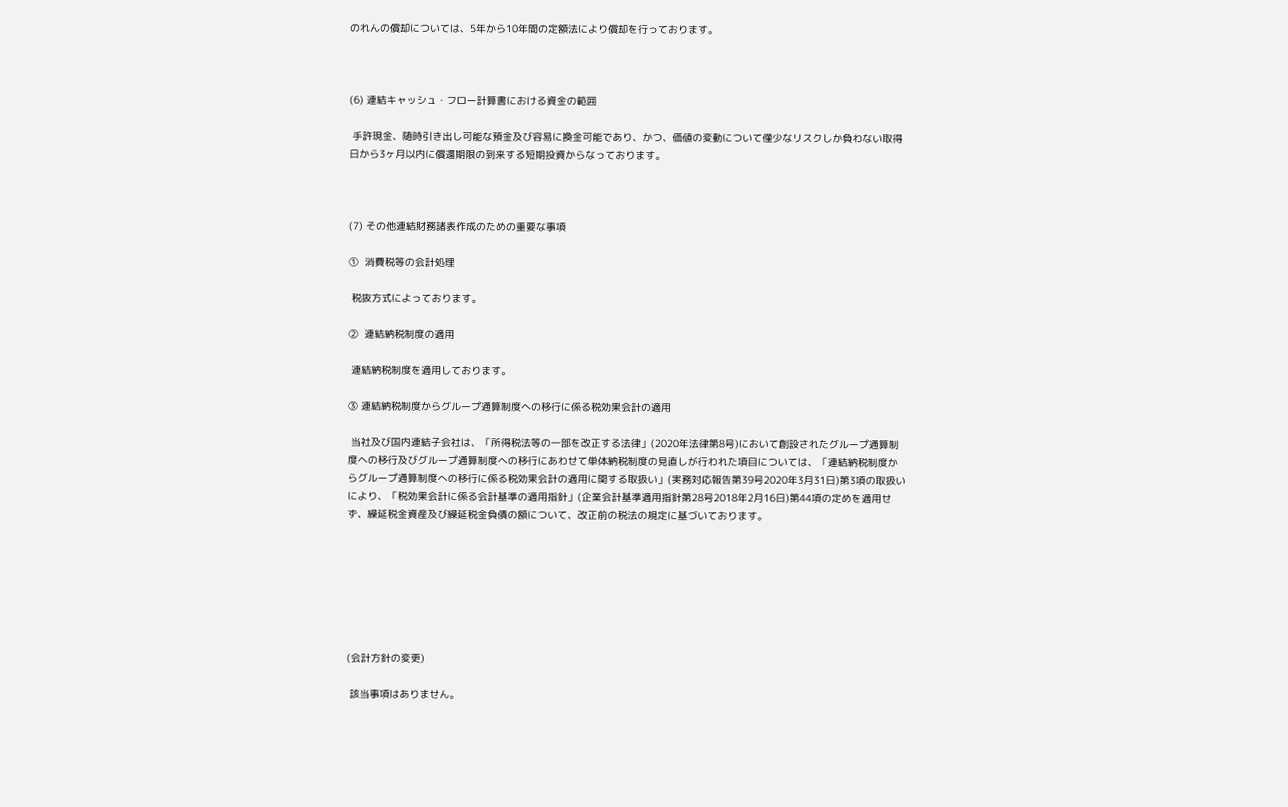のれんの償却については、5年から10年間の定額法により償却を行っております。



(6) 連結キャッシュ・フロー計算書における資金の範囲

 手許現金、随時引き出し可能な預金及び容易に換金可能であり、かつ、価値の変動について僅少なリスクしか負わない取得日から3ヶ月以内に償還期限の到来する短期投資からなっております。



(7) その他連結財務諸表作成のための重要な事項

①  消費税等の会計処理

 税抜方式によっております。

②  連結納税制度の適用

 連結納税制度を適用しております。

③ 連結納税制度からグループ通算制度への移行に係る税効果会計の適用

 当社及び国内連結子会社は、「所得税法等の一部を改正する法律」(2020年法律第8号)において創設されたグループ通算制度への移行及びグループ通算制度への移行にあわせて単体納税制度の見直しが行われた項目については、「連結納税制度からグループ通算制度への移行に係る税効果会計の適用に関する取扱い」(実務対応報告第39号2020年3月31日)第3項の取扱いにより、「税効果会計に係る会計基準の適用指針」(企業会計基準適用指針第28号2018年2月16日)第44項の定めを適用せず、繰延税金資産及び繰延税金負債の額について、改正前の税法の規定に基づいております。







(会計方針の変更)

 該当事項はありません。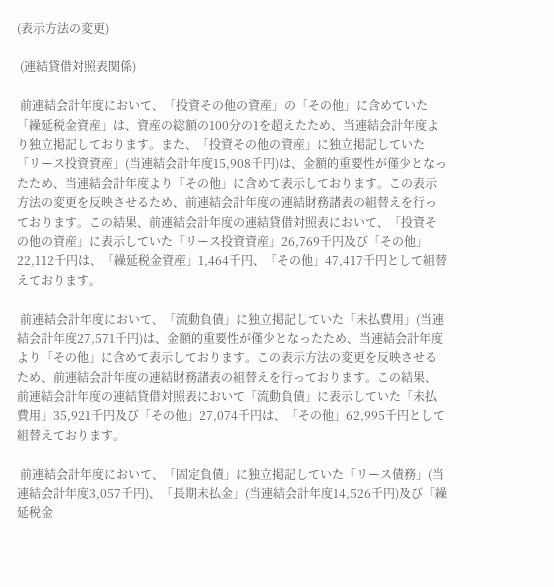(表示方法の変更)

 (連結貸借対照表関係)

 前連結会計年度において、「投資その他の資産」の「その他」に含めていた「繰延税金資産」は、資産の総額の100分の1を超えたため、当連結会計年度より独立掲記しております。また、「投資その他の資産」に独立掲記していた「リース投資資産」(当連結会計年度15,908千円)は、金額的重要性が僅少となったため、当連結会計年度より「その他」に含めて表示しております。この表示方法の変更を反映させるため、前連結会計年度の連結財務諸表の組替えを行っております。この結果、前連結会計年度の連結貸借対照表において、「投資その他の資産」に表示していた「リース投資資産」26,769千円及び「その他」22,112千円は、「繰延税金資産」1,464千円、「その他」47,417千円として組替えております。

 前連結会計年度において、「流動負債」に独立掲記していた「未払費用」(当連結会計年度27,571千円)は、金額的重要性が僅少となったため、当連結会計年度より「その他」に含めて表示しております。この表示方法の変更を反映させるため、前連結会計年度の連結財務諸表の組替えを行っております。この結果、前連結会計年度の連結貸借対照表において「流動負債」に表示していた「未払費用」35,921千円及び「その他」27,074千円は、「その他」62,995千円として組替えております。

 前連結会計年度において、「固定負債」に独立掲記していた「リース債務」(当連結会計年度3,057千円)、「長期未払金」(当連結会計年度14,526千円)及び「繰延税金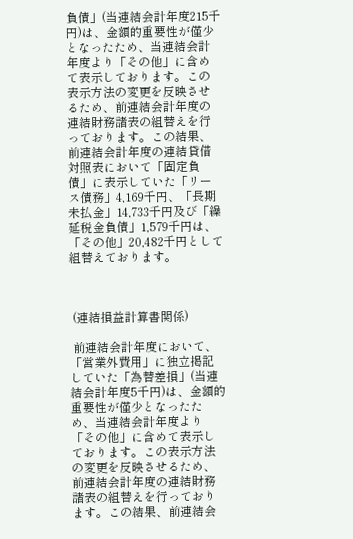負債」(当連結会計年度215千円)は、金額的重要性が僅少となったため、当連結会計年度より「その他」に含めて表示しております。この表示方法の変更を反映させるため、前連結会計年度の連結財務諸表の組替えを行っております。この結果、前連結会計年度の連結貸借対照表において「固定負債」に表示していた「リース債務」4,169千円、「長期未払金」14,733千円及び「繰延税金負債」1,579千円は、「その他」20,482千円として組替えております。



 (連結損益計算書関係)

 前連結会計年度において、「営業外費用」に独立掲記していた「為替差損」(当連結会計年度5千円)は、金額的重要性が僅少となったため、当連結会計年度より「その他」に含めて表示しております。この表示方法の変更を反映させるため、前連結会計年度の連結財務諸表の組替えを行っております。この結果、前連結会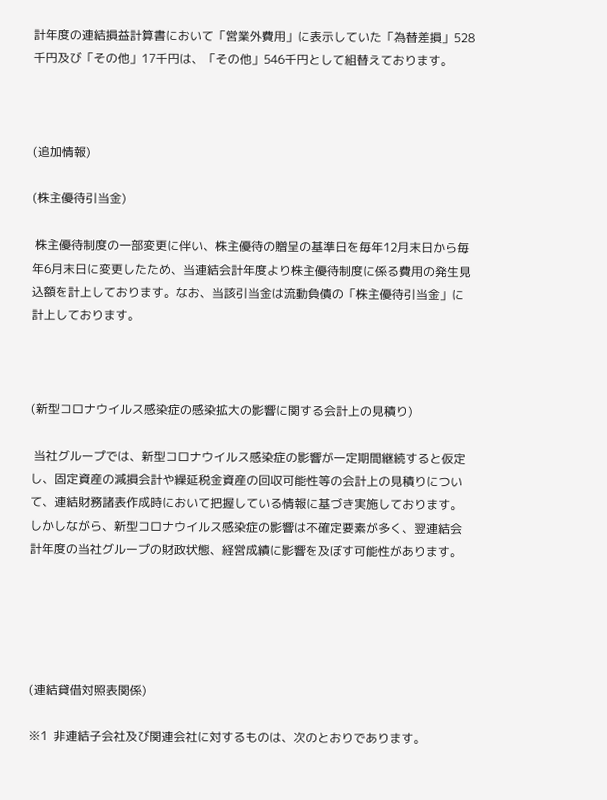計年度の連結損益計算書において「営業外費用」に表示していた「為替差損」528千円及び「その他」17千円は、「その他」546千円として組替えております。



(追加情報)

(株主優待引当金)

 株主優待制度の一部変更に伴い、株主優待の贈呈の基準日を毎年12月末日から毎年6月末日に変更したため、当連結会計年度より株主優待制度に係る費用の発生見込額を計上しております。なお、当該引当金は流動負債の「株主優待引当金」に計上しております。



(新型コロナウイルス感染症の感染拡大の影響に関する会計上の見積り)

 当社グループでは、新型コロナウイルス感染症の影響が一定期間継続すると仮定し、固定資産の減損会計や繰延税金資産の回収可能性等の会計上の見積りについて、連結財務諸表作成時において把握している情報に基づき実施しております。しかしながら、新型コロナウイルス感染症の影響は不確定要素が多く、翌連結会計年度の当社グループの財政状態、経営成績に影響を及ぼす可能性があります。





(連結貸借対照表関係)

※1  非連結子会社及び関連会社に対するものは、次のとおりであります。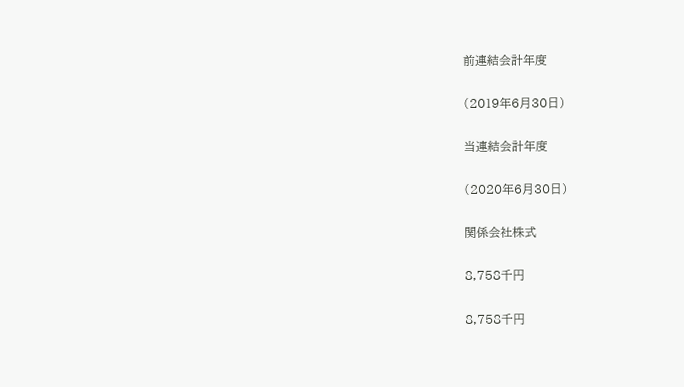前連結会計年度

(2019年6月30日)

当連結会計年度

(2020年6月30日)

関係会社株式

8,758千円

8,758千円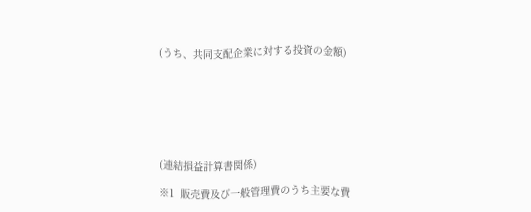(うち、共同支配企業に対する投資の金額)







(連結損益計算書関係)

※1  販売費及び一般管理費のうち主要な費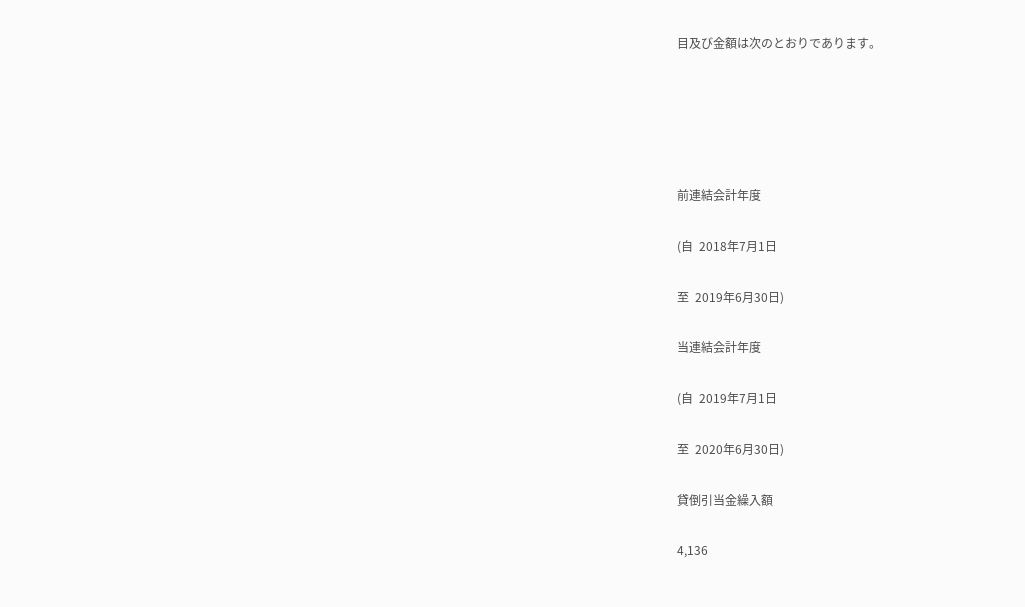目及び金額は次のとおりであります。





前連結会計年度

(自  2018年7月1日

至  2019年6月30日)

当連結会計年度

(自  2019年7月1日

至  2020年6月30日)

貸倒引当金繰入額

4,136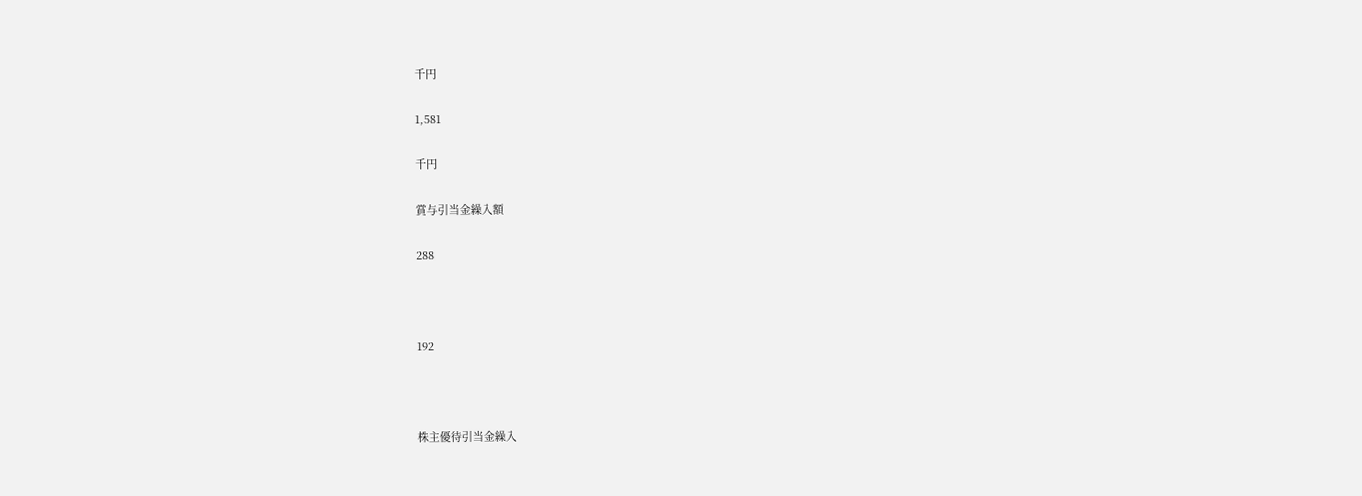千円

1,581

千円

賞与引当金繰入額

288



192



株主優待引当金繰入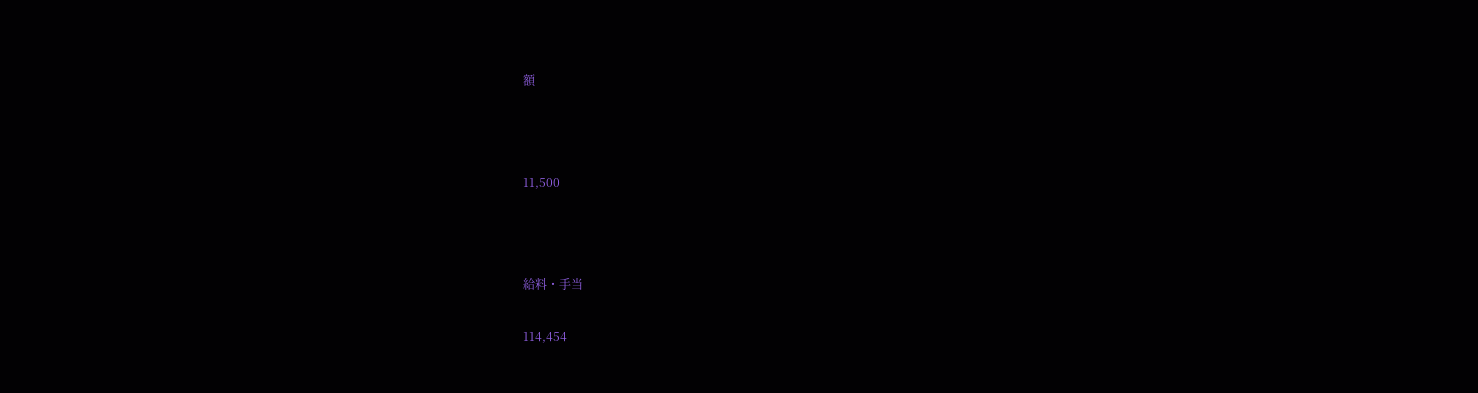額



11,500



給料・手当

114,454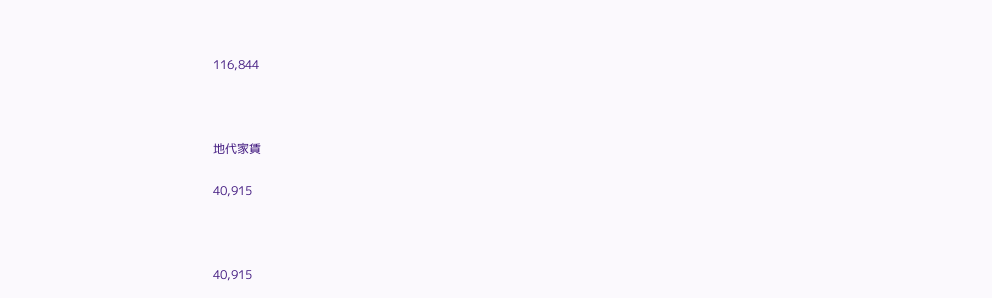116,844



地代家賃

40,915



40,915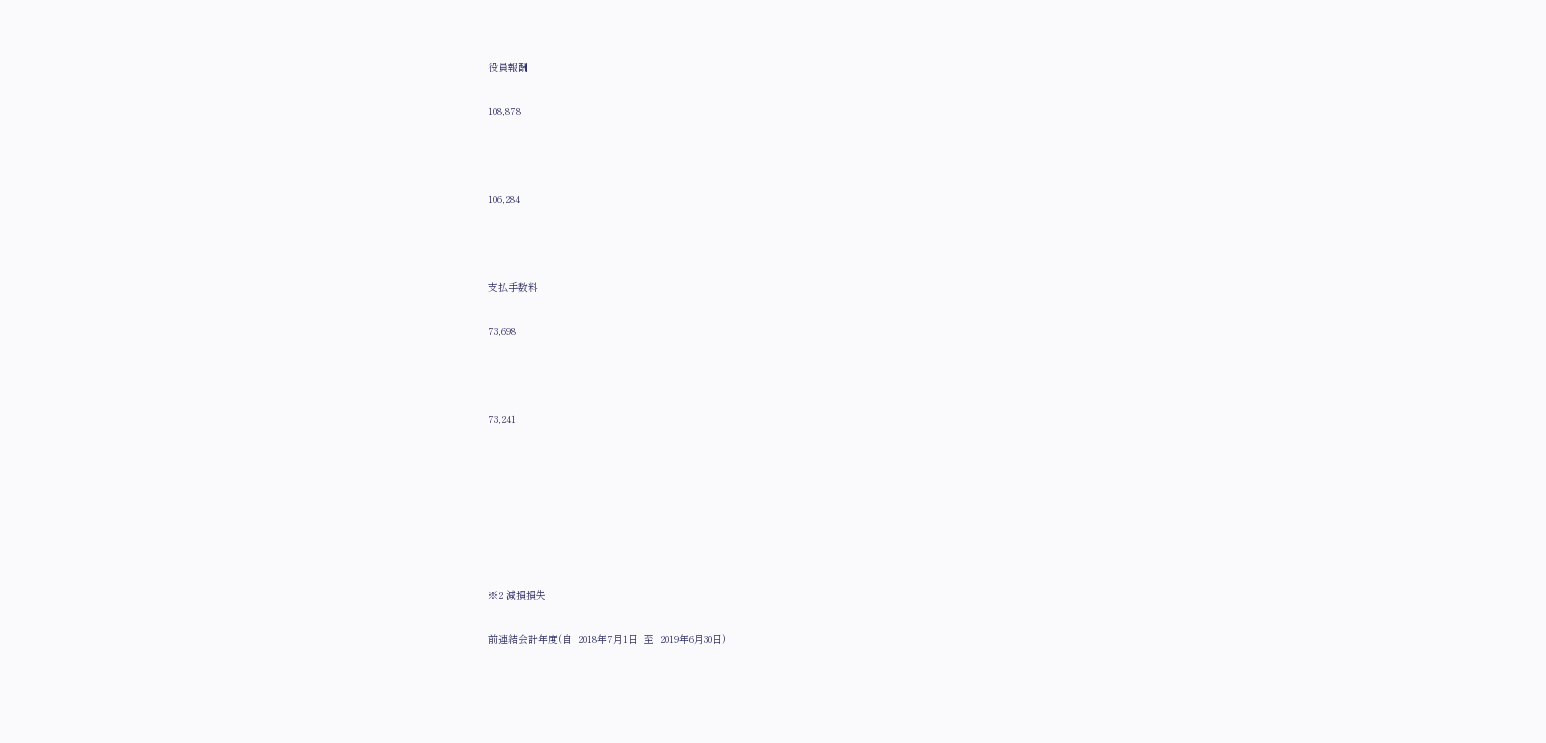役員報酬

108,878



106,284



支払手数料

73,698



73,241







※2 減損損失

前連結会計年度(自  2018年7月1日  至  2019年6月30日)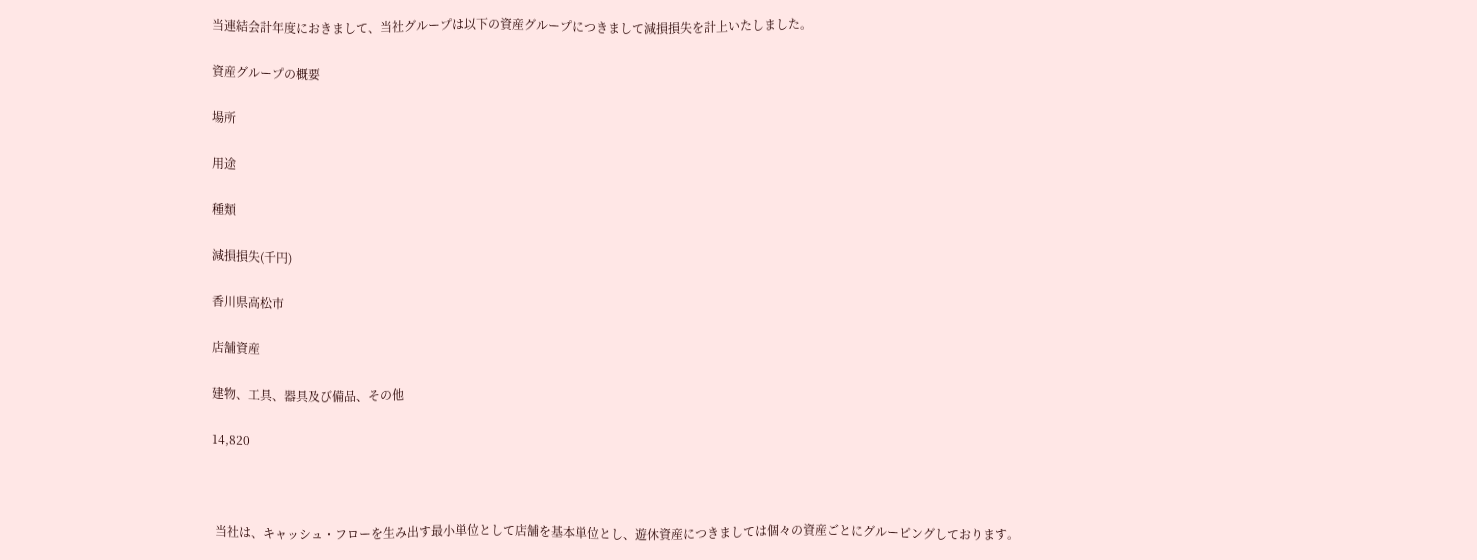当連結会計年度におきまして、当社グループは以下の資産グループにつきまして減損損失を計上いたしました。

資産グループの概要

場所

用途

種類

減損損失(千円)

香川県高松市

店舗資産

建物、工具、器具及び備品、その他

14,820



 当社は、キャッシュ・フローを生み出す最小単位として店舗を基本単位とし、遊休資産につきましては個々の資産ごとにグルーピングしております。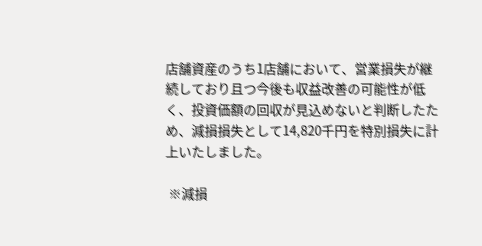店舗資産のうち1店舗において、営業損失が継続しており且つ今後も収益改善の可能性が低く、投資価額の回収が見込めないと判断したため、減損損失として14,820千円を特別損失に計上いたしました。

 ※減損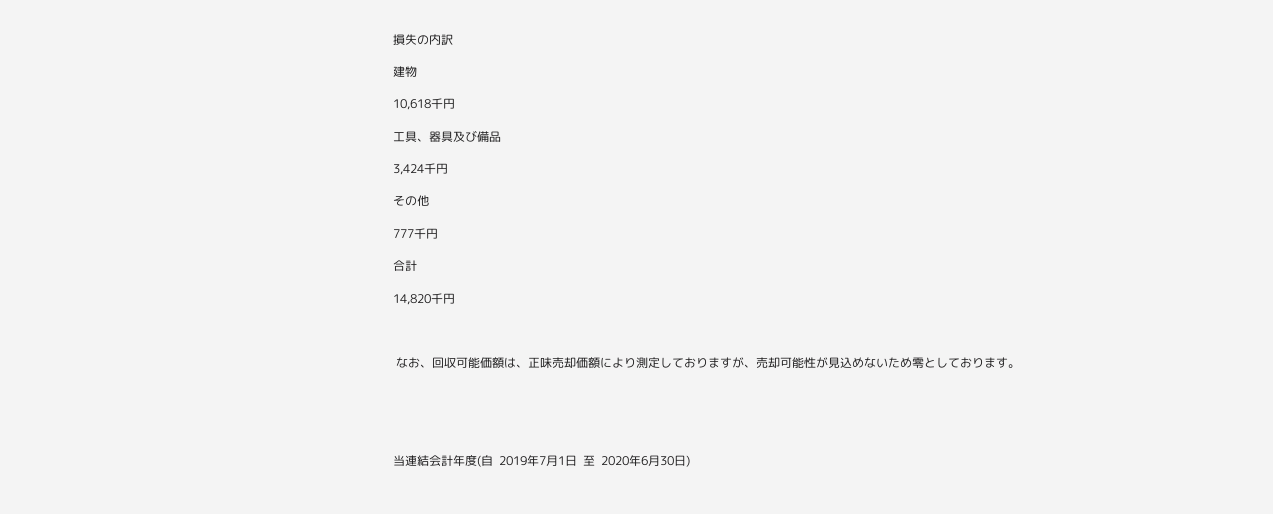損失の内訳

建物

10,618千円

工具、器具及び備品

3,424千円

その他

777千円

合計

14,820千円



 なお、回収可能価額は、正味売却価額により測定しておりますが、売却可能性が見込めないため零としております。





当連結会計年度(自  2019年7月1日  至  2020年6月30日)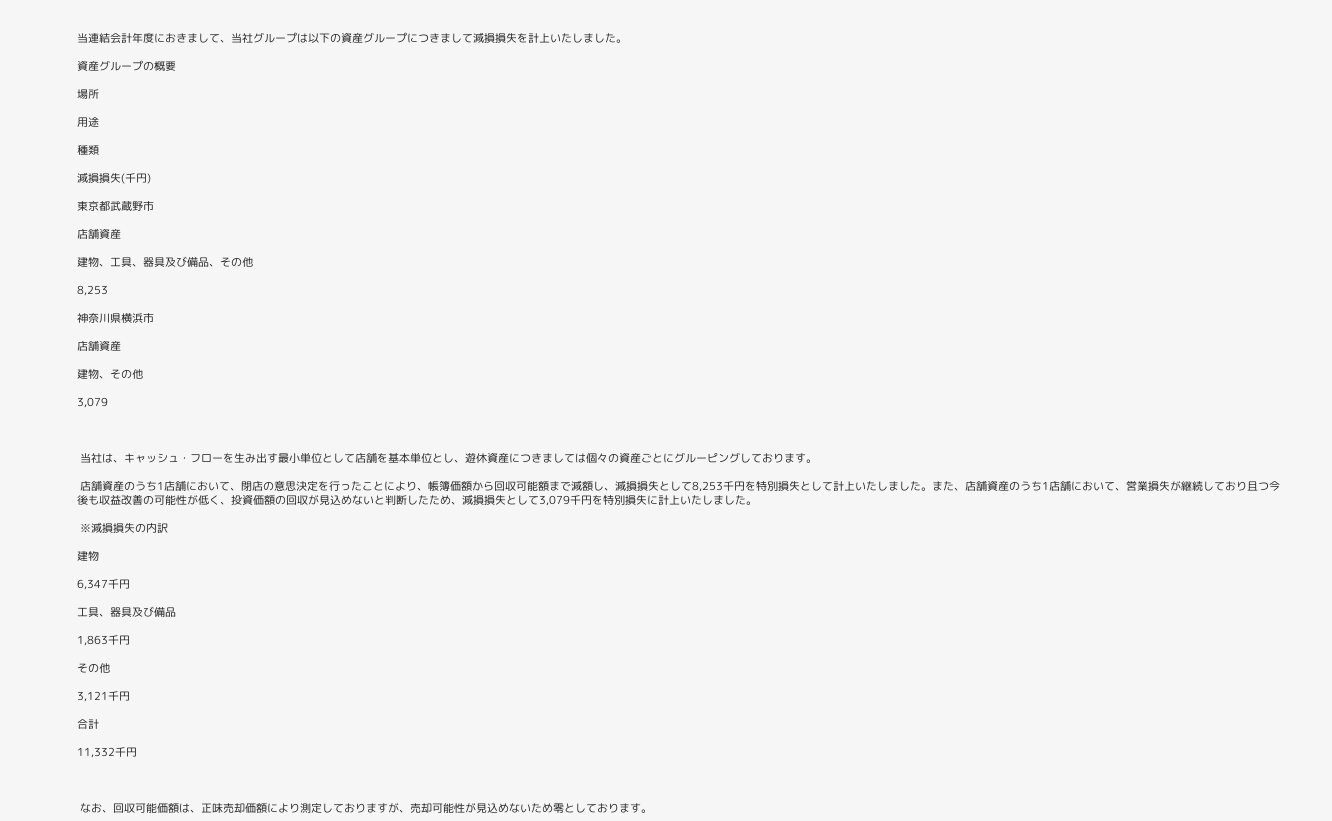当連結会計年度におきまして、当社グループは以下の資産グループにつきまして減損損失を計上いたしました。

資産グループの概要

場所

用途

種類

減損損失(千円)

東京都武蔵野市

店舗資産

建物、工具、器具及び備品、その他

8,253

神奈川県横浜市

店舗資産

建物、その他

3,079



 当社は、キャッシュ・フローを生み出す最小単位として店舗を基本単位とし、遊休資産につきましては個々の資産ごとにグルーピングしております。

 店舗資産のうち1店舗において、閉店の意思決定を行ったことにより、帳簿価額から回収可能額まで減額し、減損損失として8,253千円を特別損失として計上いたしました。また、店舗資産のうち1店舗において、営業損失が継続しており且つ今後も収益改善の可能性が低く、投資価額の回収が見込めないと判断したため、減損損失として3,079千円を特別損失に計上いたしました。

 ※減損損失の内訳

建物

6,347千円

工具、器具及び備品

1,863千円

その他

3,121千円

合計

11,332千円



 なお、回収可能価額は、正味売却価額により測定しておりますが、売却可能性が見込めないため零としております。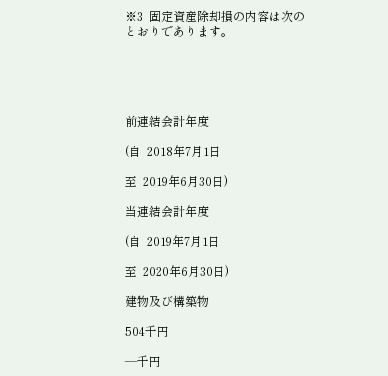※3  固定資産除却損の内容は次のとおりであります。





前連結会計年度

(自  2018年7月1日

至  2019年6月30日)

当連結会計年度

(自  2019年7月1日

至  2020年6月30日)

建物及び構築物

504千円

―千円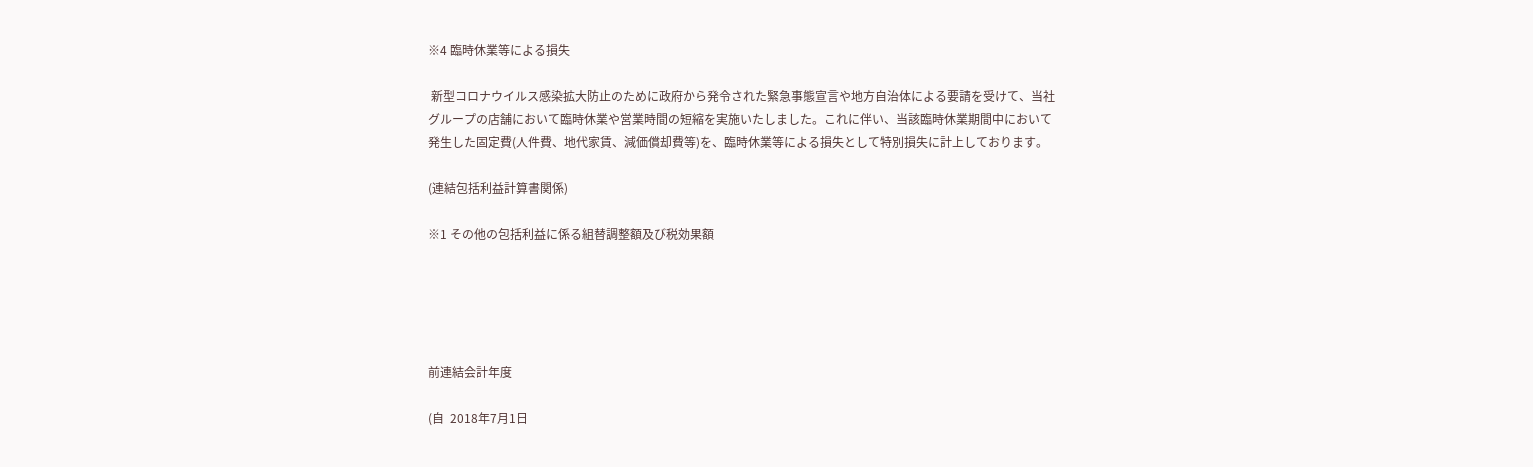※4 臨時休業等による損失

 新型コロナウイルス感染拡大防止のために政府から発令された緊急事態宣言や地方自治体による要請を受けて、当社グループの店舗において臨時休業や営業時間の短縮を実施いたしました。これに伴い、当該臨時休業期間中において発生した固定費(人件費、地代家賃、減価償却費等)を、臨時休業等による損失として特別損失に計上しております。

(連結包括利益計算書関係)

※1 その他の包括利益に係る組替調整額及び税効果額





前連結会計年度

(自  2018年7月1日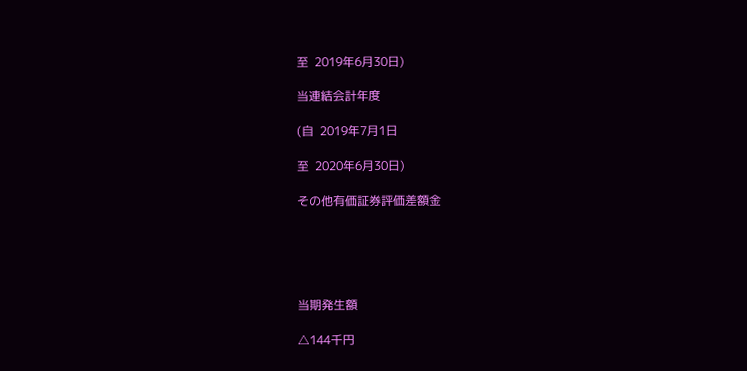至  2019年6月30日)

当連結会計年度

(自  2019年7月1日

至  2020年6月30日)

その他有価証券評価差額金





当期発生額

△144千円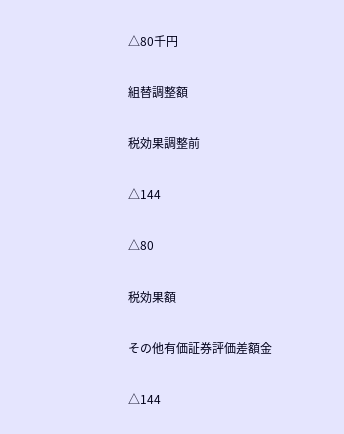△80千円

組替調整額

税効果調整前

△144

△80

税効果額

その他有価証券評価差額金

△144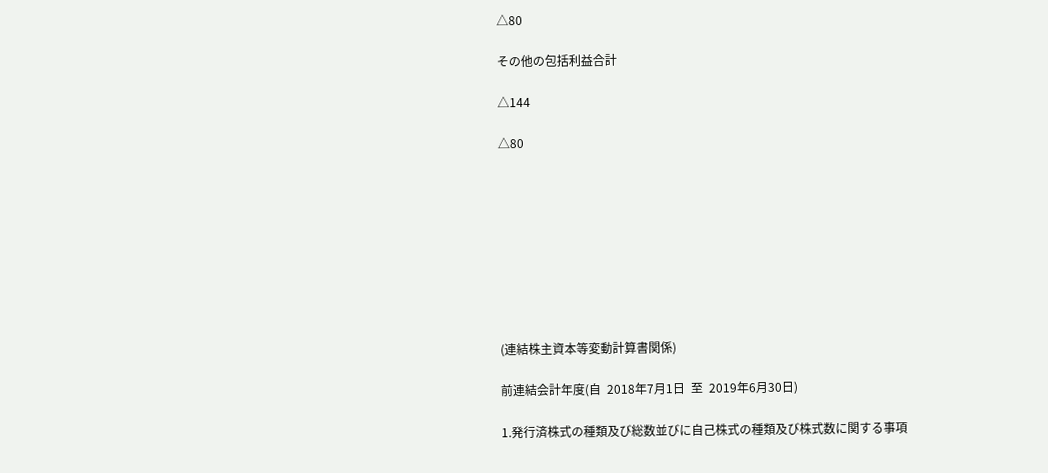△80

その他の包括利益合計

△144

△80









(連結株主資本等変動計算書関係)

前連結会計年度(自  2018年7月1日  至  2019年6月30日)

1.発行済株式の種類及び総数並びに自己株式の種類及び株式数に関する事項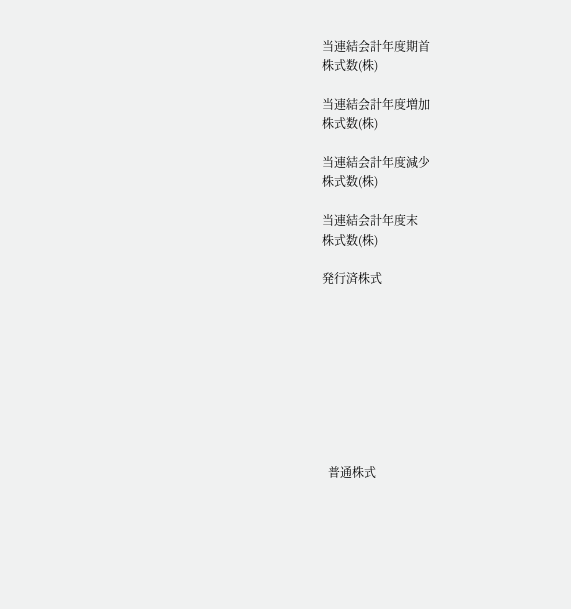当連結会計年度期首
株式数(株)

当連結会計年度増加
株式数(株)

当連結会計年度減少
株式数(株)

当連結会計年度末
株式数(株)

発行済株式









  普通株式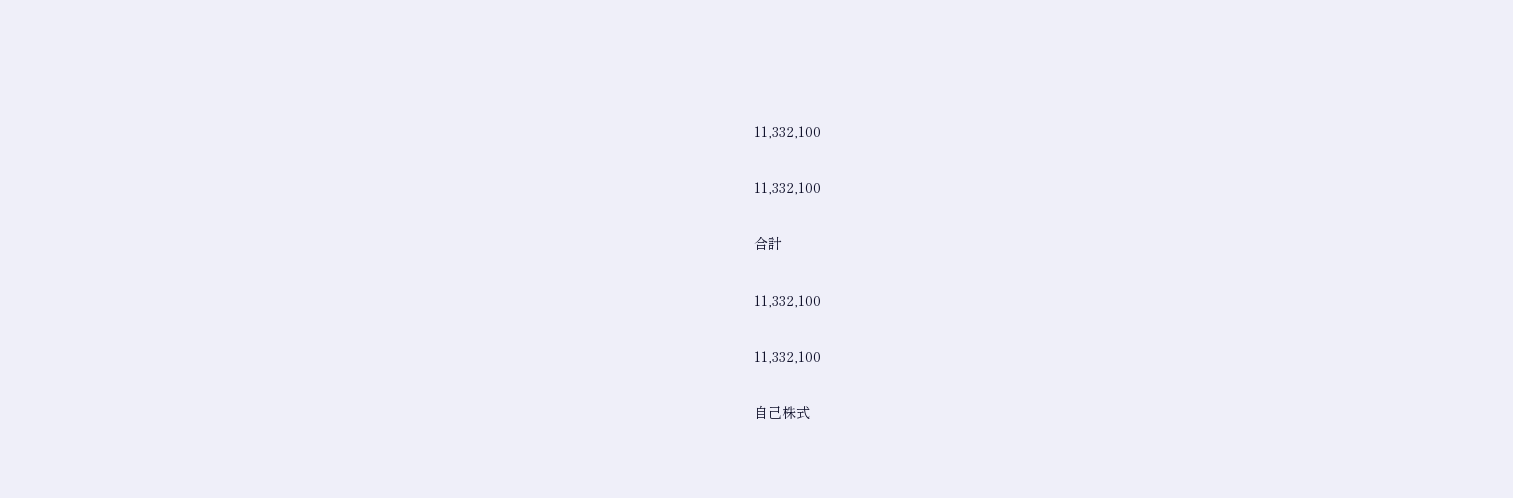11,332,100

11,332,100

合計

11,332,100

11,332,100

自己株式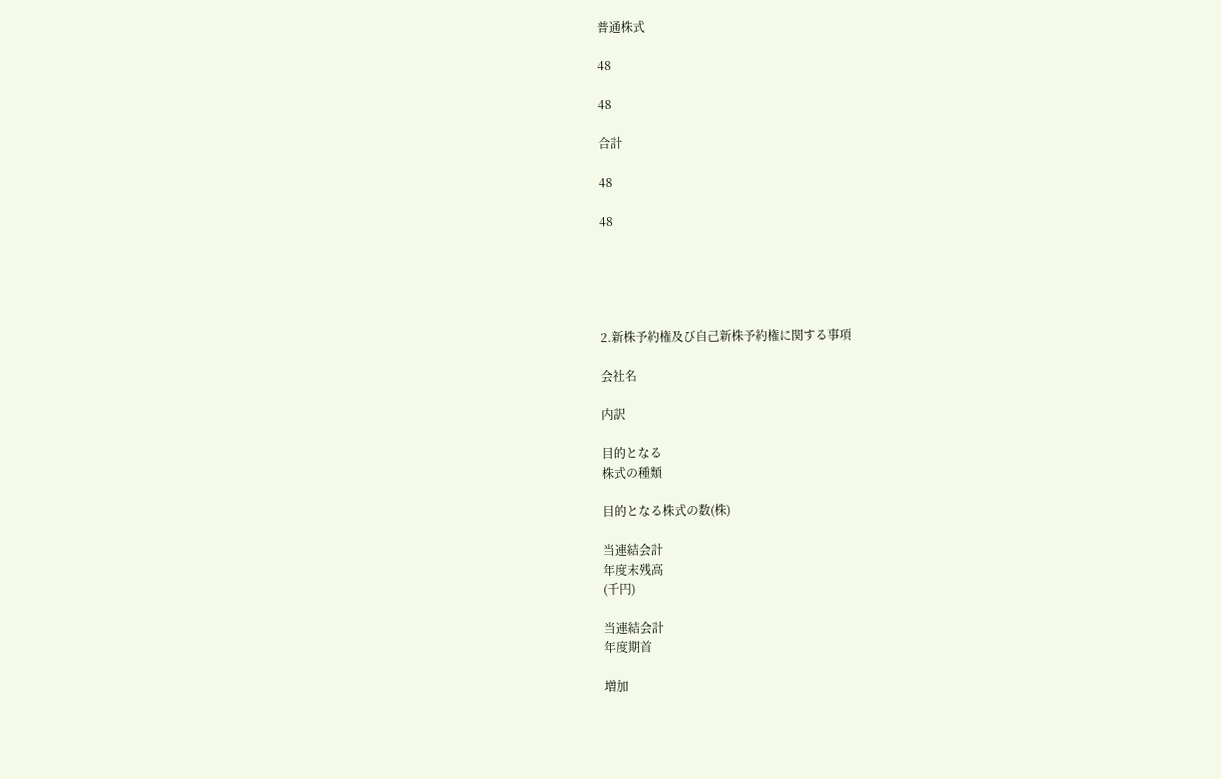普通株式

48

48

合計

48

48





2.新株予約権及び自己新株予約権に関する事項

会社名

内訳

目的となる
株式の種類

目的となる株式の数(株)

当連結会計
年度末残高
(千円)

当連結会計
年度期首

増加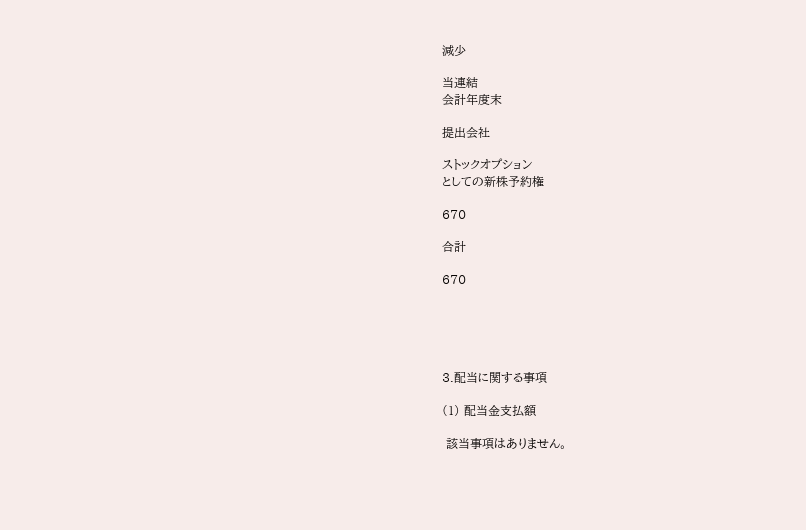減少

当連結
会計年度末

提出会社

ストックオプション
としての新株予約権

670

合計

670





3.配当に関する事項

(1) 配当金支払額

 該当事項はありません。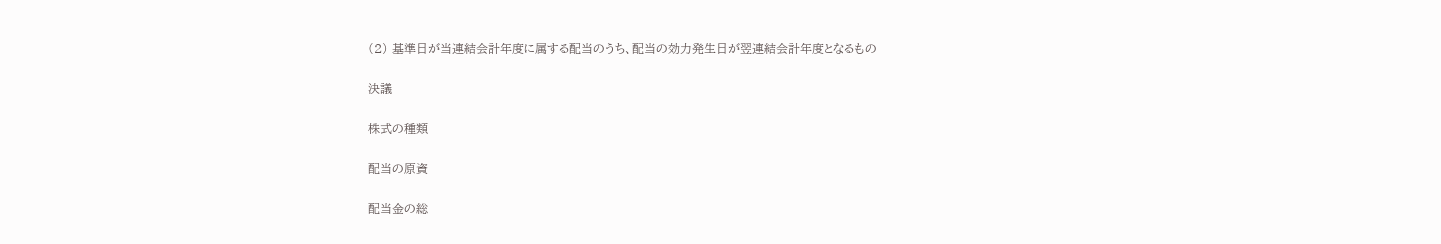(2) 基準日が当連結会計年度に属する配当のうち、配当の効力発生日が翌連結会計年度となるもの

決議

株式の種類

配当の原資

配当金の総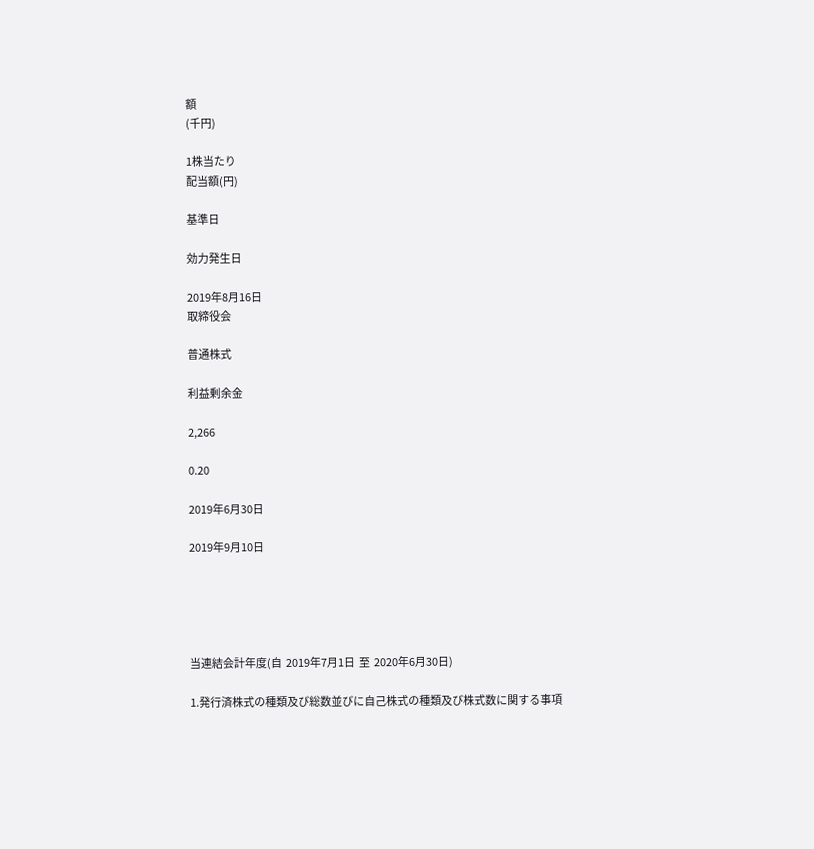額
(千円)

1株当たり
配当額(円)

基準日

効力発生日

2019年8月16日
取締役会

普通株式

利益剰余金

2,266

0.20

2019年6月30日

2019年9月10日





当連結会計年度(自  2019年7月1日  至  2020年6月30日)

1.発行済株式の種類及び総数並びに自己株式の種類及び株式数に関する事項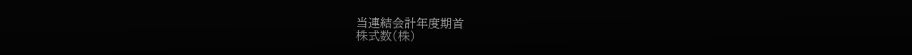当連結会計年度期首
株式数(株)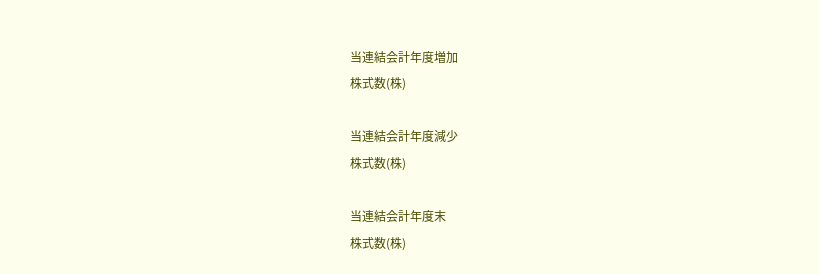当連結会計年度増加
株式数(株)

当連結会計年度減少
株式数(株)

当連結会計年度末
株式数(株)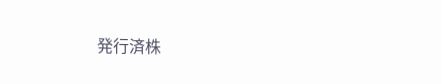発行済株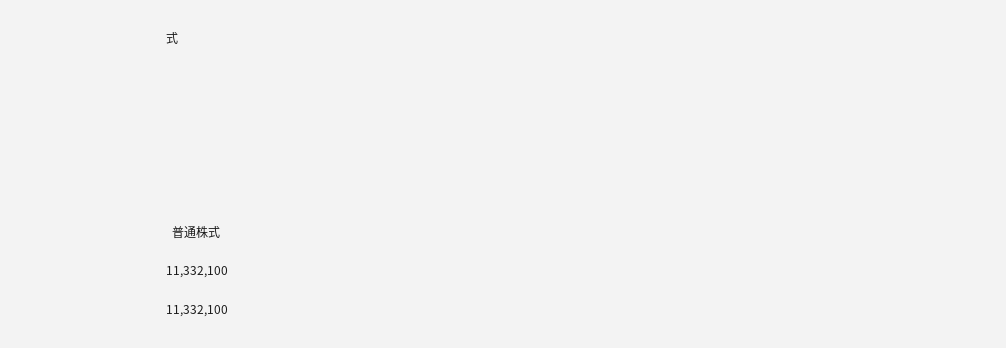式









  普通株式

11,332,100

11,332,100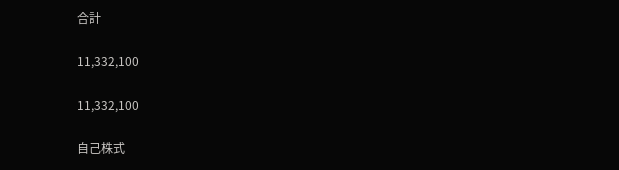合計

11,332,100

11,332,100

自己株式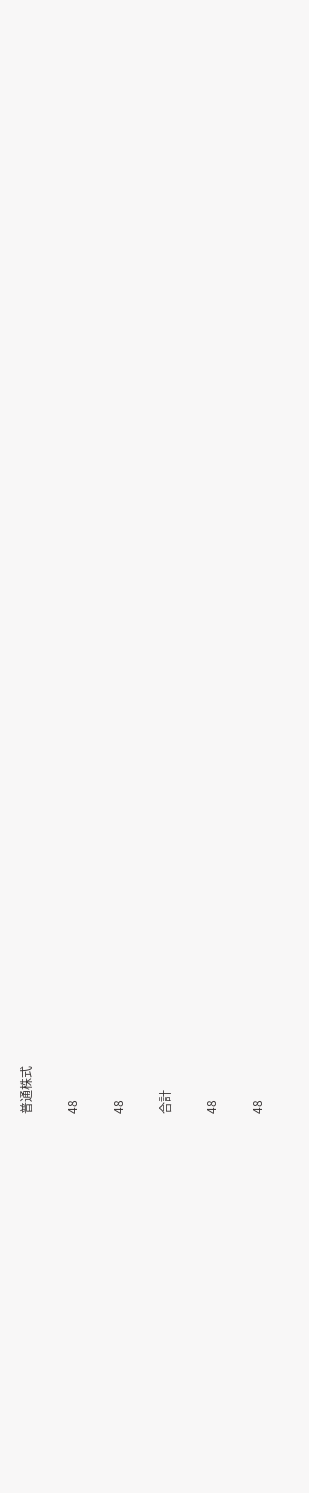普通株式

48

48

合計

48

48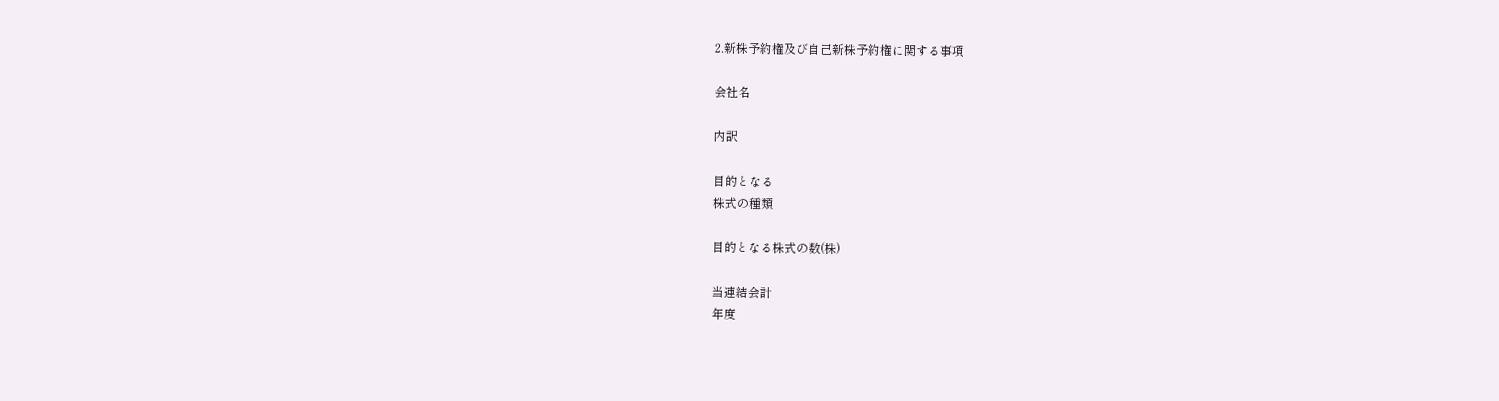2.新株予約権及び自己新株予約権に関する事項

会社名

内訳

目的となる
株式の種類

目的となる株式の数(株)

当連結会計
年度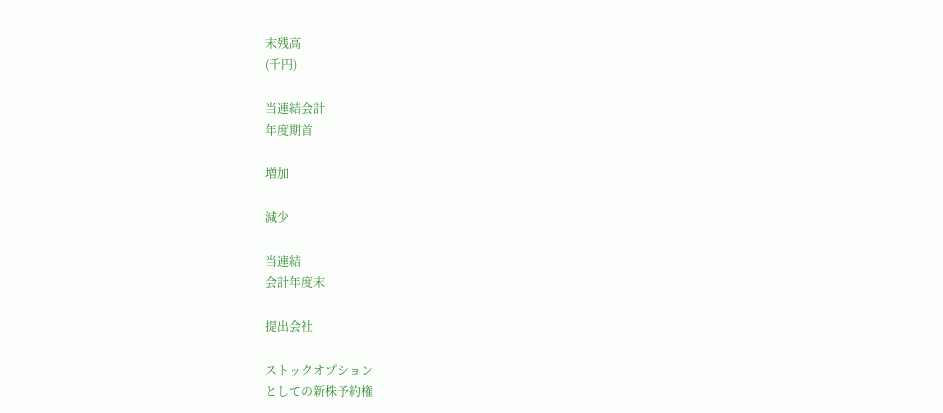末残高
(千円)

当連結会計
年度期首

増加

減少

当連結
会計年度末

提出会社

ストックオプション
としての新株予約権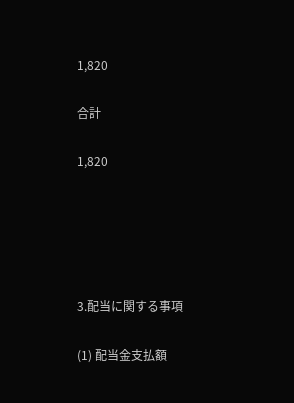1,820

合計

1,820





3.配当に関する事項

(1) 配当金支払額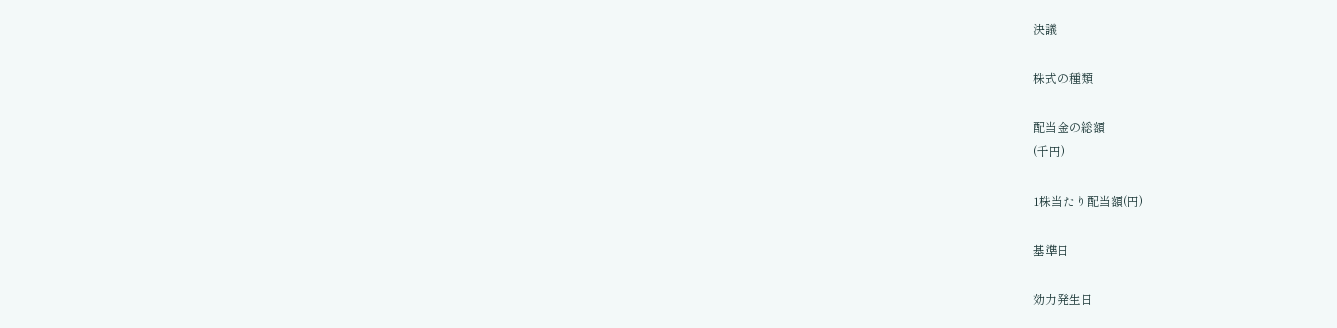決議

株式の種類

配当金の総額
(千円)

1株当たり配当額(円)

基準日

効力発生日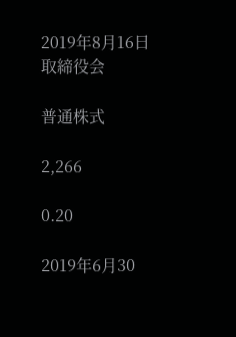2019年8月16日
取締役会

普通株式

2,266

0.20

2019年6月30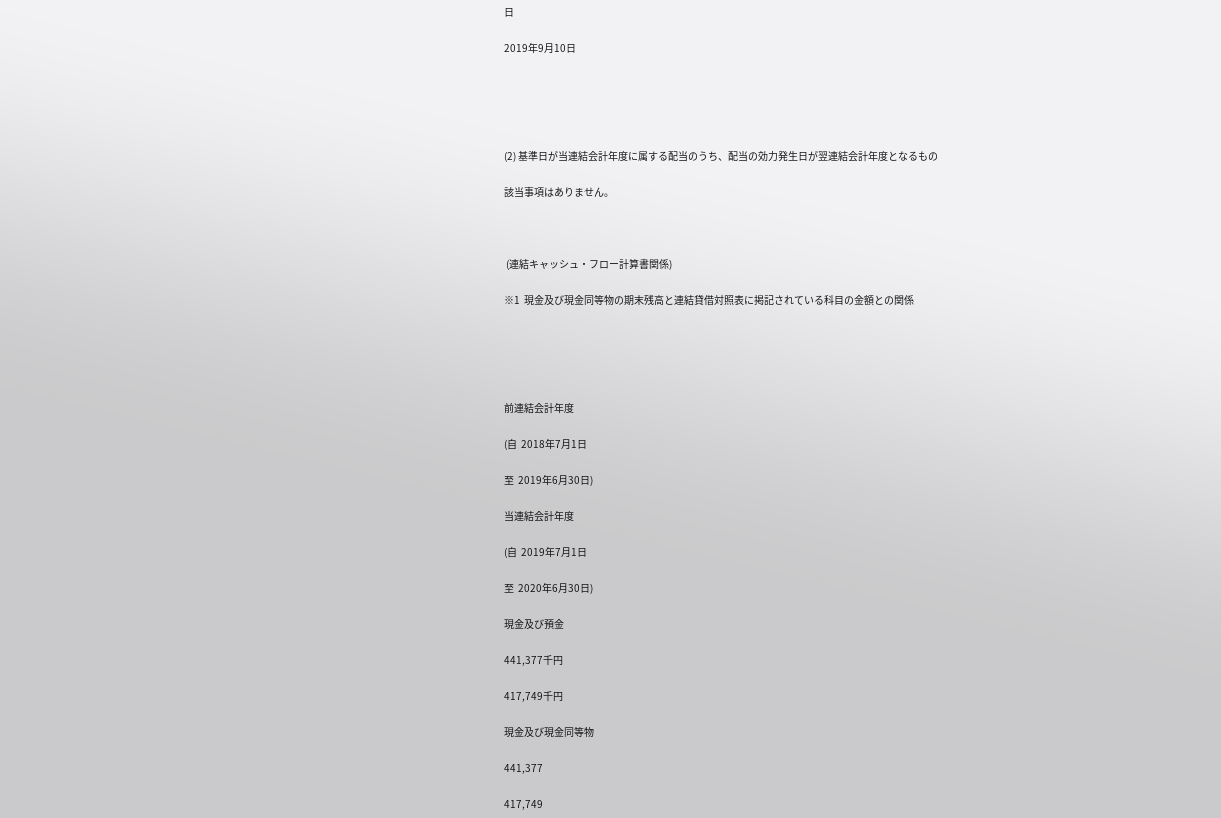日

2019年9月10日





(2) 基準日が当連結会計年度に属する配当のうち、配当の効力発生日が翌連結会計年度となるもの

該当事項はありません。



 (連結キャッシュ・フロー計算書関係)

※1  現金及び現金同等物の期末残高と連結貸借対照表に掲記されている科目の金額との関係





前連結会計年度

(自  2018年7月1日

至  2019年6月30日)

当連結会計年度

(自  2019年7月1日

至  2020年6月30日)

現金及び預金

441,377千円

417,749千円

現金及び現金同等物

441,377

417,749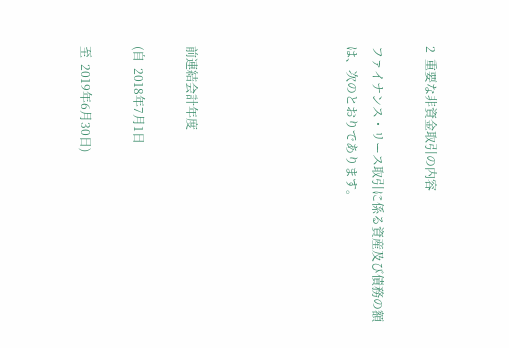2  重要な非資金取引の内容

ファイナンス・リース取引に係る資産及び債務の額は、次のとおりであります。





前連結会計年度

(自  2018年7月1日

至  2019年6月30日)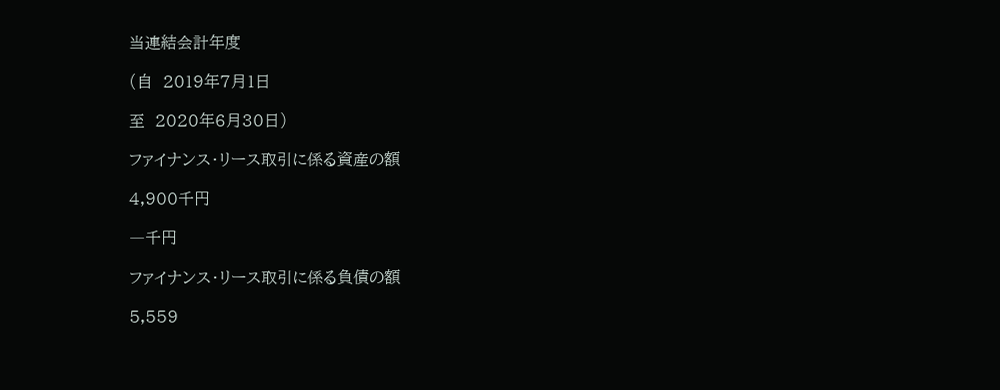当連結会計年度

(自  2019年7月1日

至  2020年6月30日)

ファイナンス・リース取引に係る資産の額

4,900千円

―千円

ファイナンス・リース取引に係る負債の額

5,559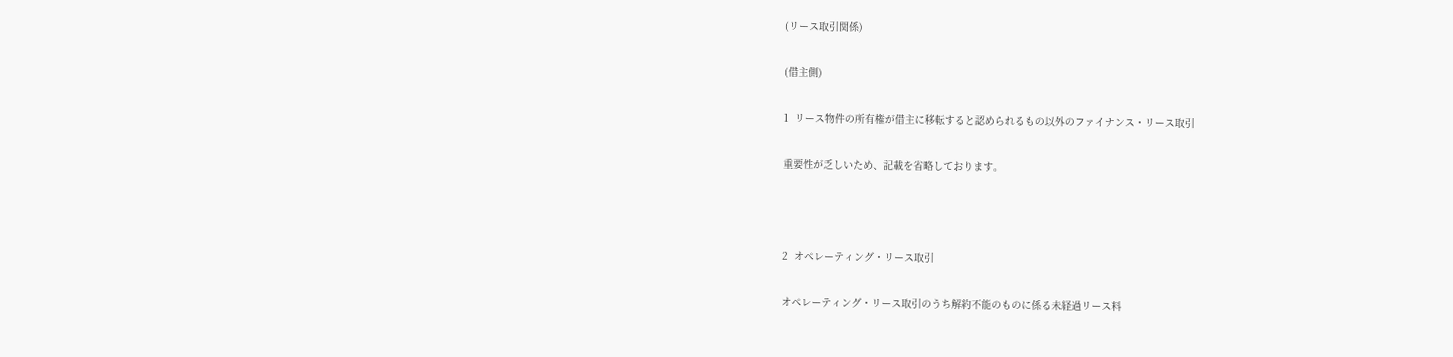(リース取引関係)

(借主側)

1  リース物件の所有権が借主に移転すると認められるもの以外のファイナンス・リース取引

重要性が乏しいため、記載を省略しております。



2  オペレーティング・リース取引

オペレーティング・リース取引のうち解約不能のものに係る未経過リース料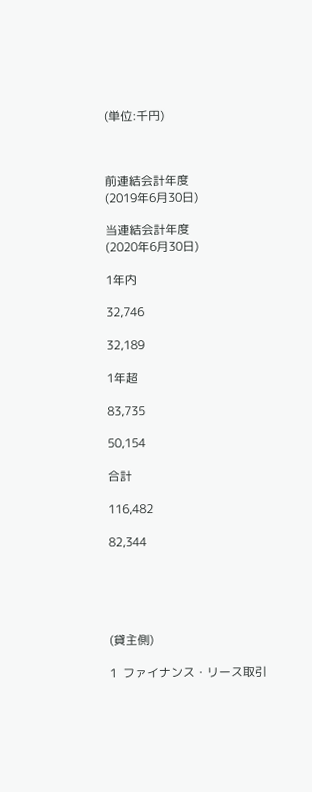(単位:千円)



前連結会計年度
(2019年6月30日)

当連結会計年度
(2020年6月30日)

1年内

32,746

32,189

1年超

83,735

50,154

合計

116,482

82,344





(貸主側)

1  ファイナンス・リース取引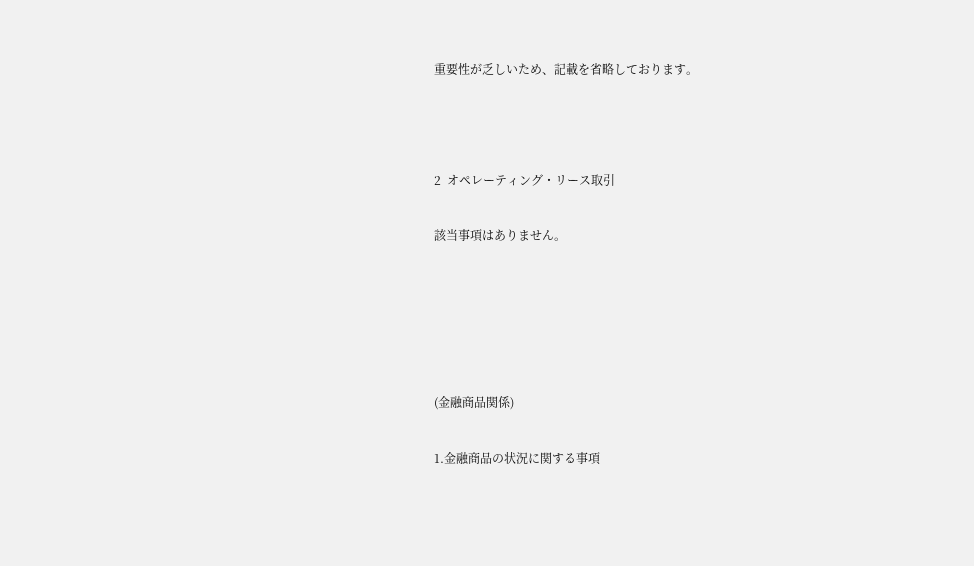重要性が乏しいため、記載を省略しております。



2  オペレーティング・リース取引

該当事項はありません。





(金融商品関係)

1.金融商品の状況に関する事項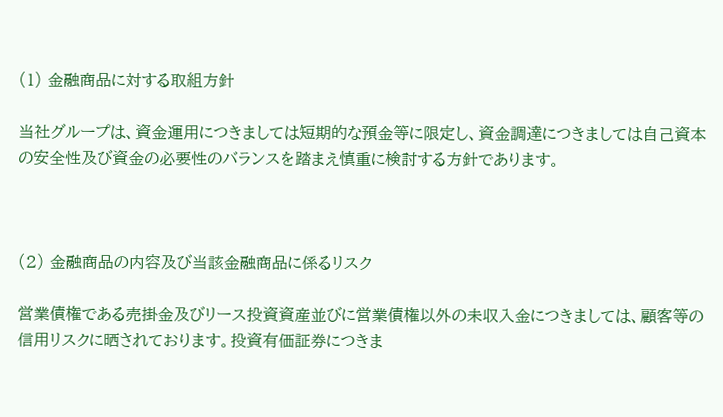(1) 金融商品に対する取組方針

当社グループは、資金運用につきましては短期的な預金等に限定し、資金調達につきましては自己資本の安全性及び資金の必要性のバランスを踏まえ慎重に検討する方針であります。



(2) 金融商品の内容及び当該金融商品に係るリスク

営業債権である売掛金及びリース投資資産並びに営業債権以外の未収入金につきましては、顧客等の信用リスクに晒されております。投資有価証券につきま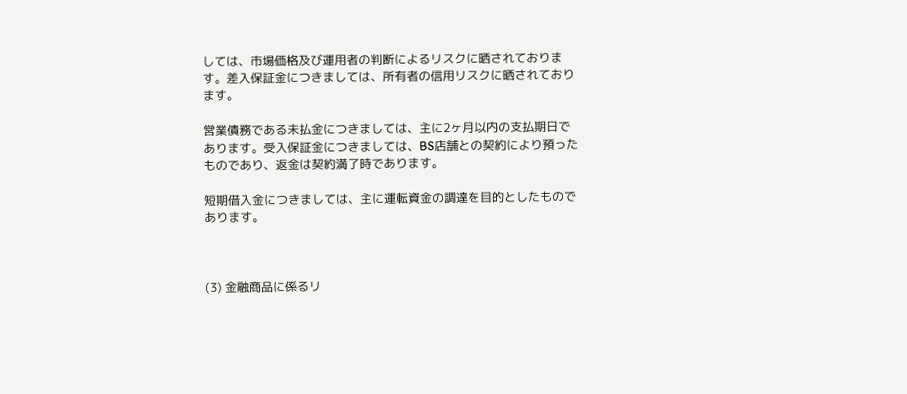しては、市場価格及び運用者の判断によるリスクに晒されております。差入保証金につきましては、所有者の信用リスクに晒されております。

営業債務である未払金につきましては、主に2ヶ月以内の支払期日であります。受入保証金につきましては、BS店舗との契約により預ったものであり、返金は契約満了時であります。

短期借入金につきましては、主に運転資金の調達を目的としたものであります。



(3) 金融商品に係るリ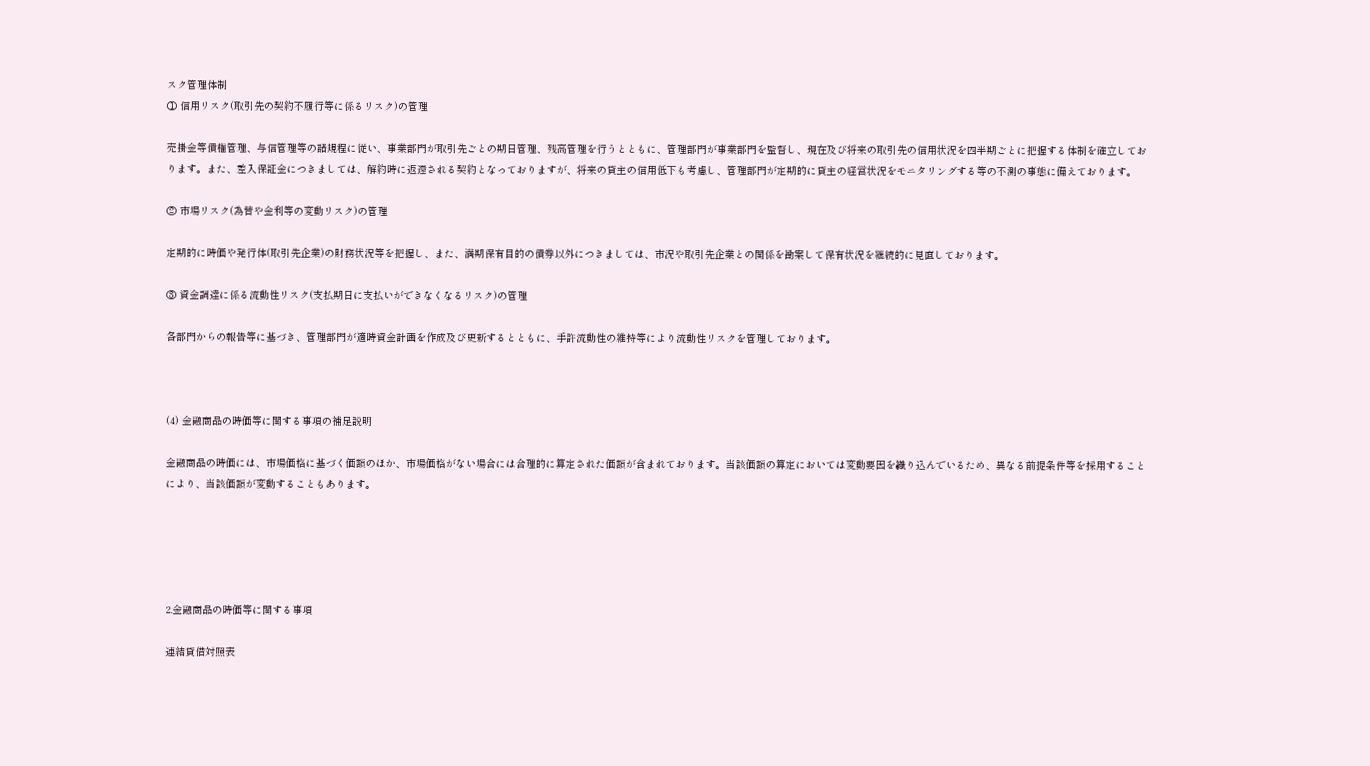スク管理体制
① 信用リスク(取引先の契約不履行等に係るリスク)の管理

売掛金等債権管理、与信管理等の諸規程に従い、事業部門が取引先ごとの期日管理、残高管理を行うとともに、管理部門が事業部門を監督し、現在及び将来の取引先の信用状況を四半期ごとに把握する体制を確立しております。また、差入保証金につきましては、解約時に返還される契約となっておりますが、将来の貸主の信用低下も考慮し、管理部門が定期的に貸主の経営状況をモニタリングする等の不測の事態に備えております。

② 市場リスク(為替や金利等の変動リスク)の管理

定期的に時価や発行体(取引先企業)の財務状況等を把握し、また、満期保有目的の債券以外につきましては、市況や取引先企業との関係を勘案して保有状況を継続的に見直しております。

③ 資金調達に係る流動性リスク(支払期日に支払いができなくなるリスク)の管理

各部門からの報告等に基づき、管理部門が適時資金計画を作成及び更新するとともに、手許流動性の維持等により流動性リスクを管理しております。



(4) 金融商品の時価等に関する事項の補足説明

金融商品の時価には、市場価格に基づく価額のほか、市場価格がない場合には合理的に算定された価額が含まれております。当該価額の算定においては変動要因を織り込んでいるため、異なる前提条件等を採用することにより、当該価額が変動することもあります。





2.金融商品の時価等に関する事項

連結貸借対照表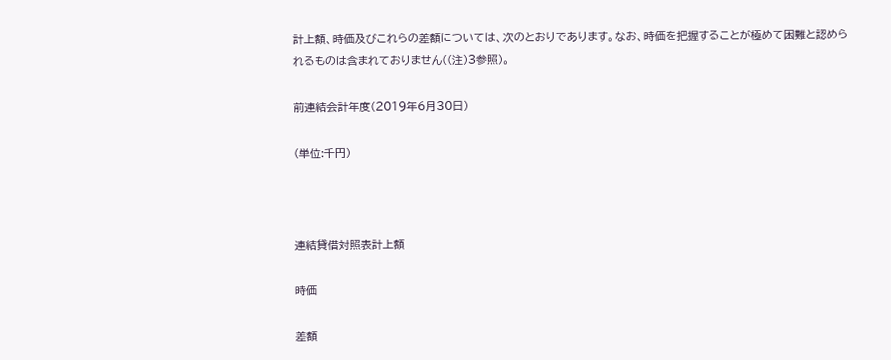計上額、時価及びこれらの差額については、次のとおりであります。なお、時価を把握することが極めて困難と認められるものは含まれておりません((注)3参照)。

前連結会計年度(2019年6月30日)

(単位:千円)



連結貸借対照表計上額

時価

差額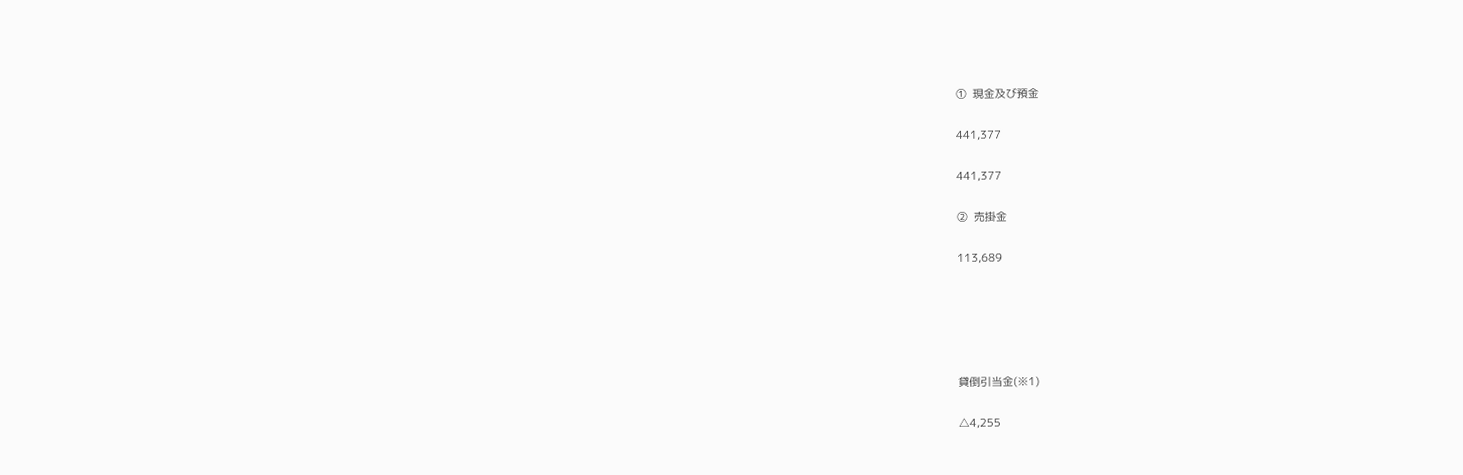①  現金及び預金

441,377

441,377

②  売掛金

113,689





貸倒引当金(※1)

△4,255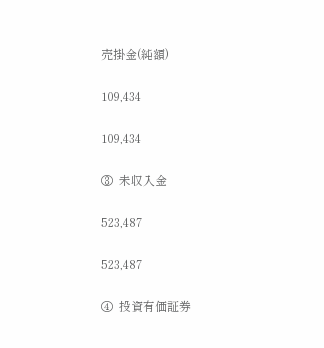売掛金(純額)

109,434

109,434

③  未収入金

523,487

523,487

④  投資有価証券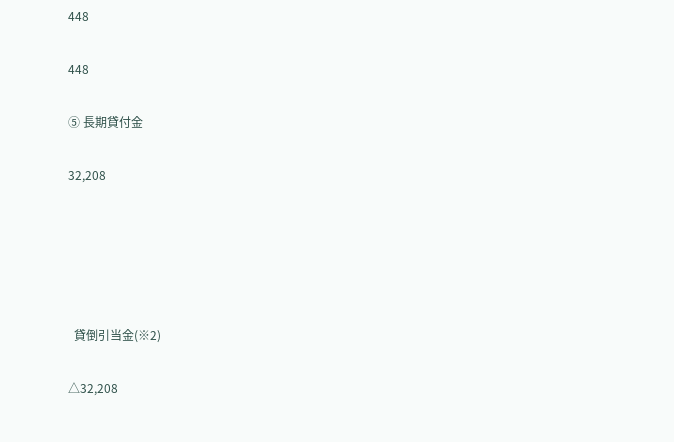448

448

⑤ 長期貸付金

32,208





  貸倒引当金(※2)

△32,208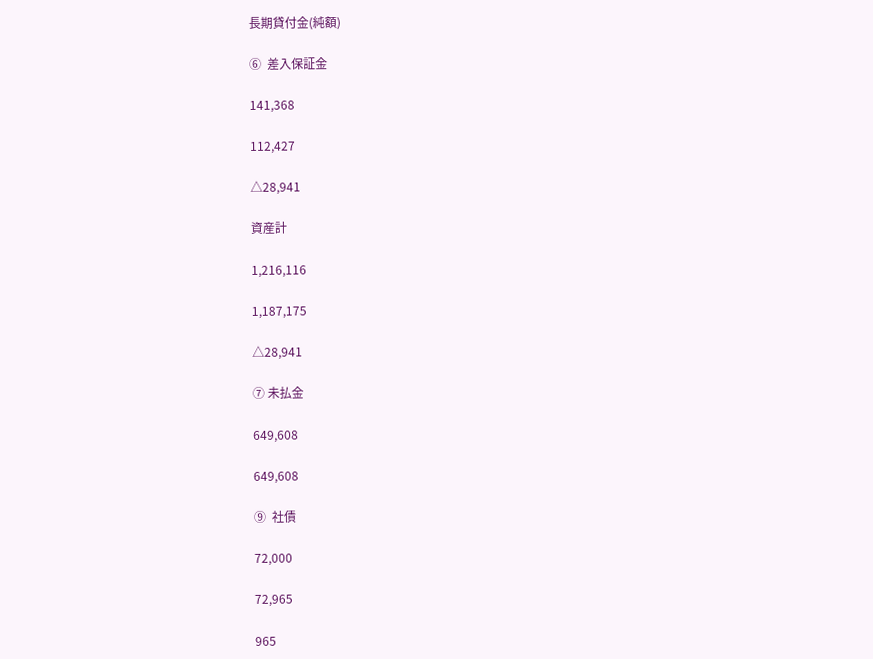長期貸付金(純額)

⑥  差入保証金

141,368

112,427

△28,941

資産計

1,216,116

1,187,175

△28,941

⑦ 未払金

649,608

649,608

⑨  社債

72,000

72,965

965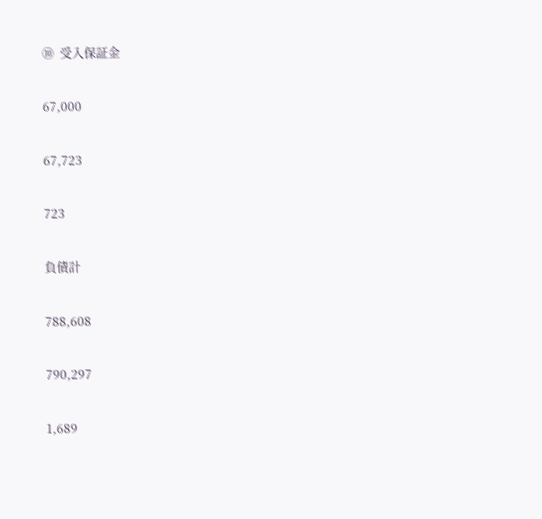⑩  受入保証金

67,000

67,723

723

負債計

788,608

790,297

1,689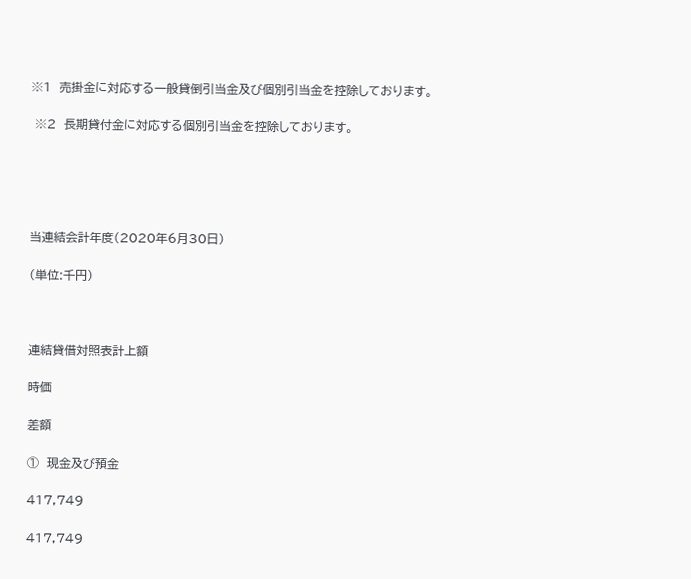※1  売掛金に対応する一般貸倒引当金及び個別引当金を控除しております。

 ※2  長期貸付金に対応する個別引当金を控除しております。





当連結会計年度(2020年6月30日)

(単位:千円)



連結貸借対照表計上額

時価

差額

①  現金及び預金

417,749

417,749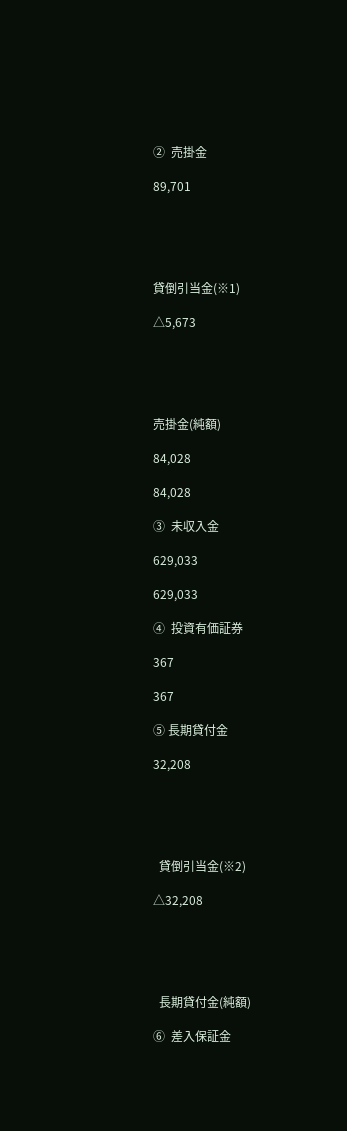②  売掛金

89,701





貸倒引当金(※1)

△5,673





売掛金(純額)

84,028

84,028

③  未収入金

629,033

629,033

④  投資有価証券

367

367

⑤ 長期貸付金

32,208





  貸倒引当金(※2)

△32,208





  長期貸付金(純額)

⑥  差入保証金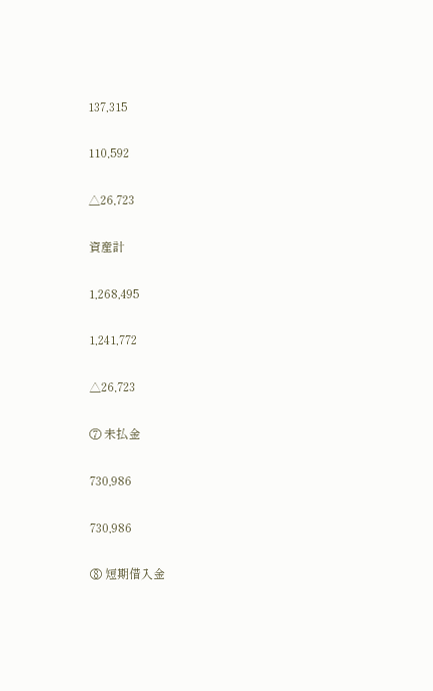137,315

110,592

△26,723

資産計

1,268,495

1,241,772

△26,723

⑦ 未払金

730,986

730,986

⑧ 短期借入金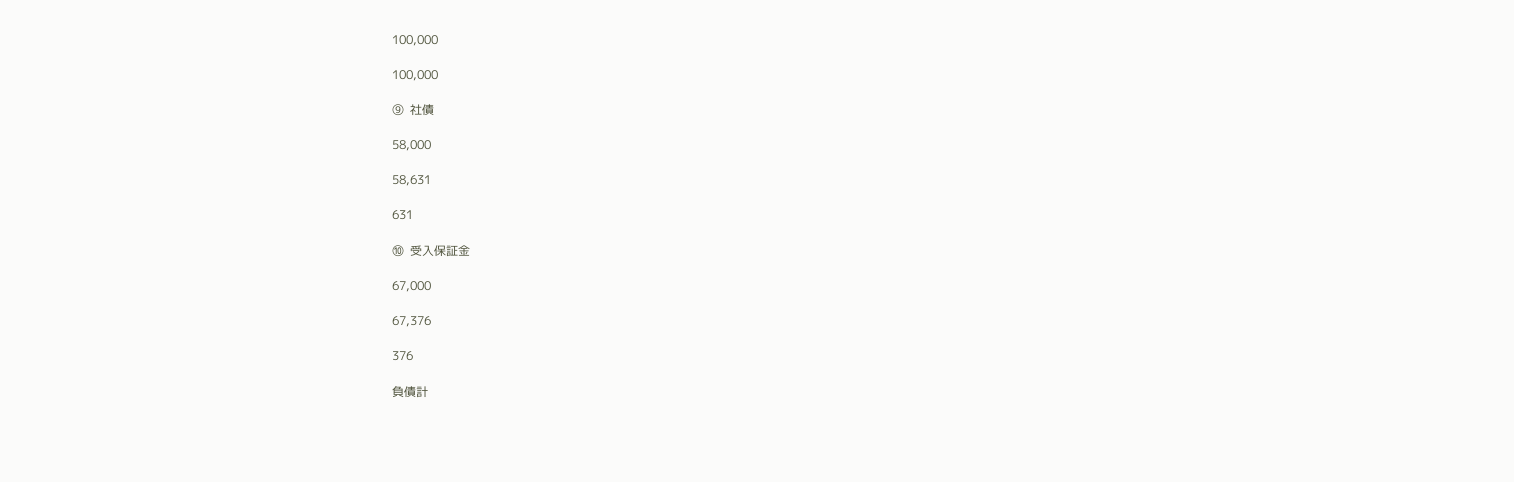100,000

100,000

⑨  社債

58,000

58,631

631

⑩  受入保証金

67,000

67,376

376

負債計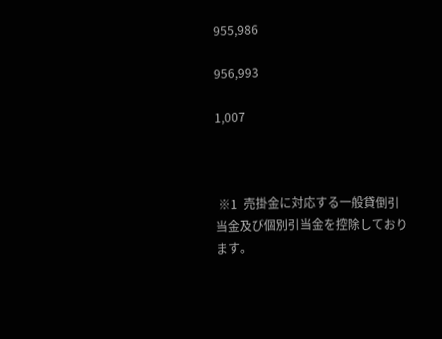955,986

956,993

1,007



 ※1  売掛金に対応する一般貸倒引当金及び個別引当金を控除しております。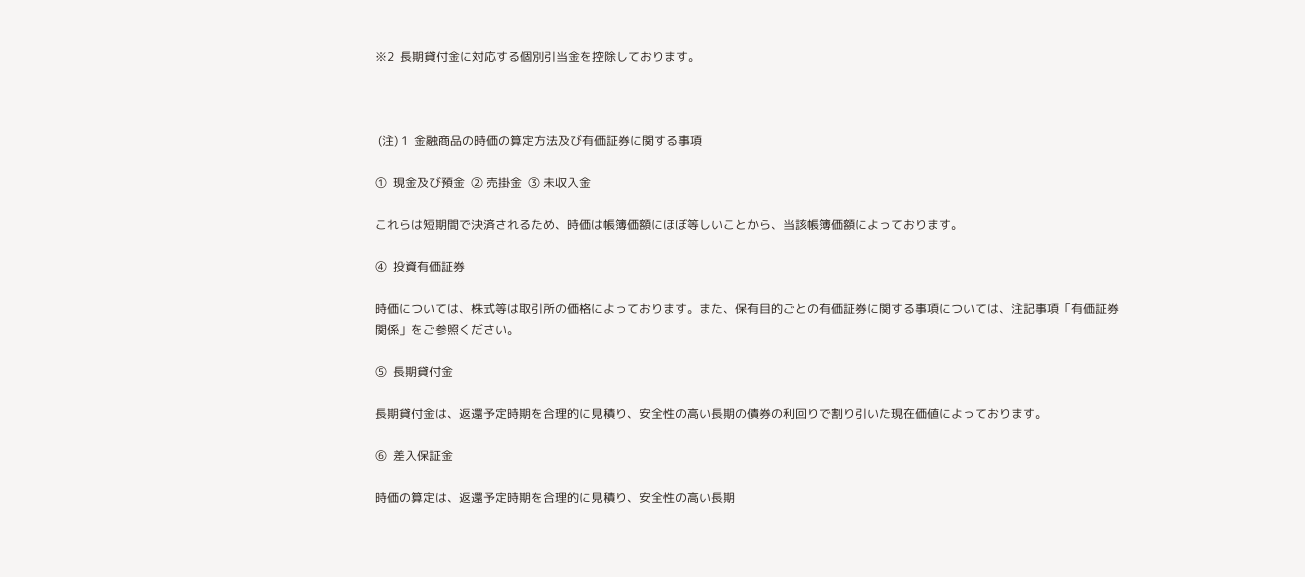※2  長期貸付金に対応する個別引当金を控除しております。



 (注) 1  金融商品の時価の算定方法及び有価証券に関する事項

①  現金及び預金  ② 売掛金  ③ 未収入金

これらは短期間で決済されるため、時価は帳簿価額にほぼ等しいことから、当該帳簿価額によっております。

④  投資有価証券

時価については、株式等は取引所の価格によっております。また、保有目的ごとの有価証券に関する事項については、注記事項「有価証券関係」をご参照ください。

⑤  長期貸付金

長期貸付金は、返還予定時期を合理的に見積り、安全性の高い長期の債券の利回りで割り引いた現在価値によっております。

⑥  差入保証金

時価の算定は、返還予定時期を合理的に見積り、安全性の高い長期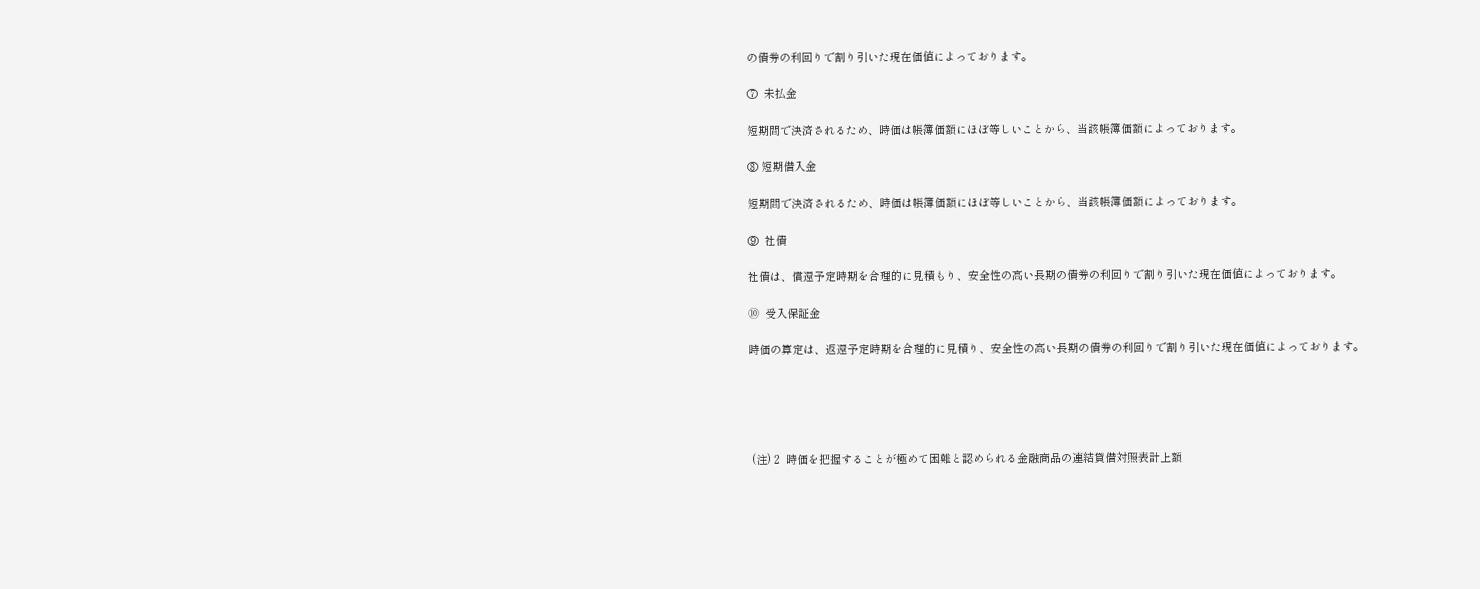の債券の利回りで割り引いた現在価値によっております。

⑦  未払金

短期間で決済されるため、時価は帳簿価額にほぼ等しいことから、当該帳簿価額によっております。

⑧ 短期借入金

短期間で決済されるため、時価は帳簿価額にほぼ等しいことから、当該帳簿価額によっております。

⑨  社債

社債は、償還予定時期を合理的に見積もり、安全性の高い長期の債券の利回りで割り引いた現在価値によっております。

⑩  受入保証金

時価の算定は、返還予定時期を合理的に見積り、安全性の高い長期の債券の利回りで割り引いた現在価値によっております。





 (注) 2  時価を把握することが極めて困難と認められる金融商品の連結貸借対照表計上額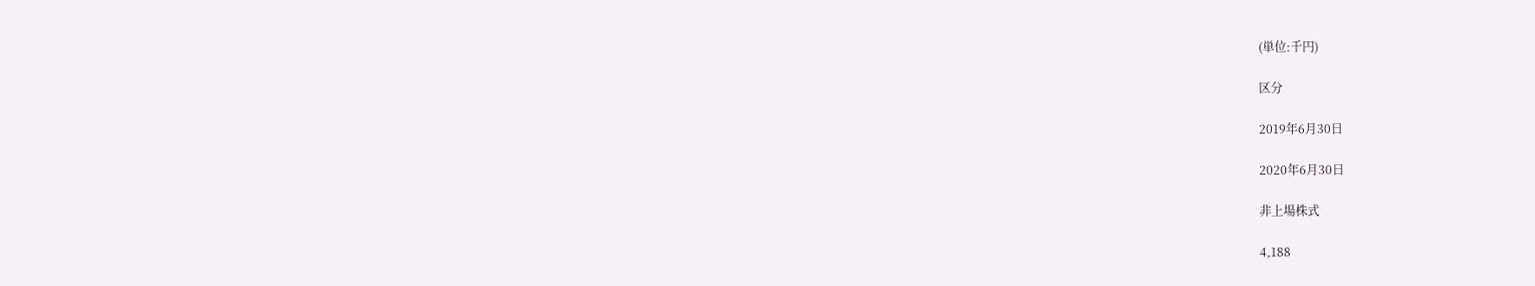(単位:千円)

区分

2019年6月30日

2020年6月30日

非上場株式

4,188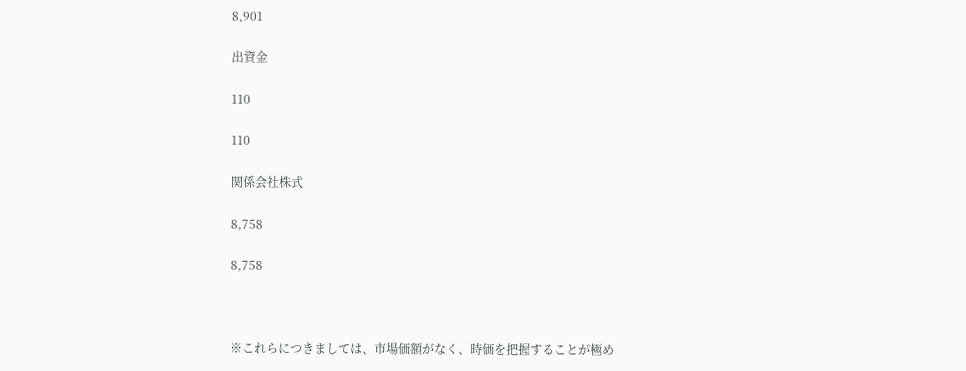8,901

出資金

110

110

関係会社株式

8,758

8,758



※これらにつきましては、市場価額がなく、時価を把握することが極め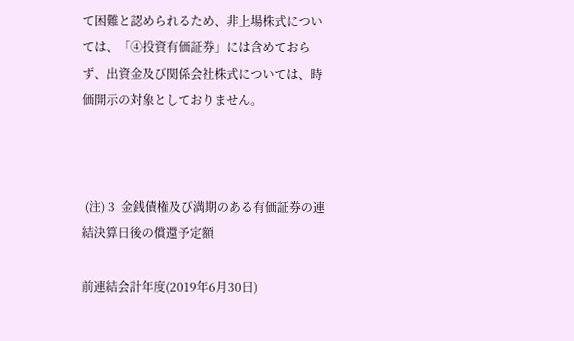て困難と認められるため、非上場株式については、「④投資有価証券」には含めておらず、出資金及び関係会社株式については、時価開示の対象としておりません。



 (注) 3  金銭債権及び満期のある有価証券の連結決算日後の償還予定額

前連結会計年度(2019年6月30日)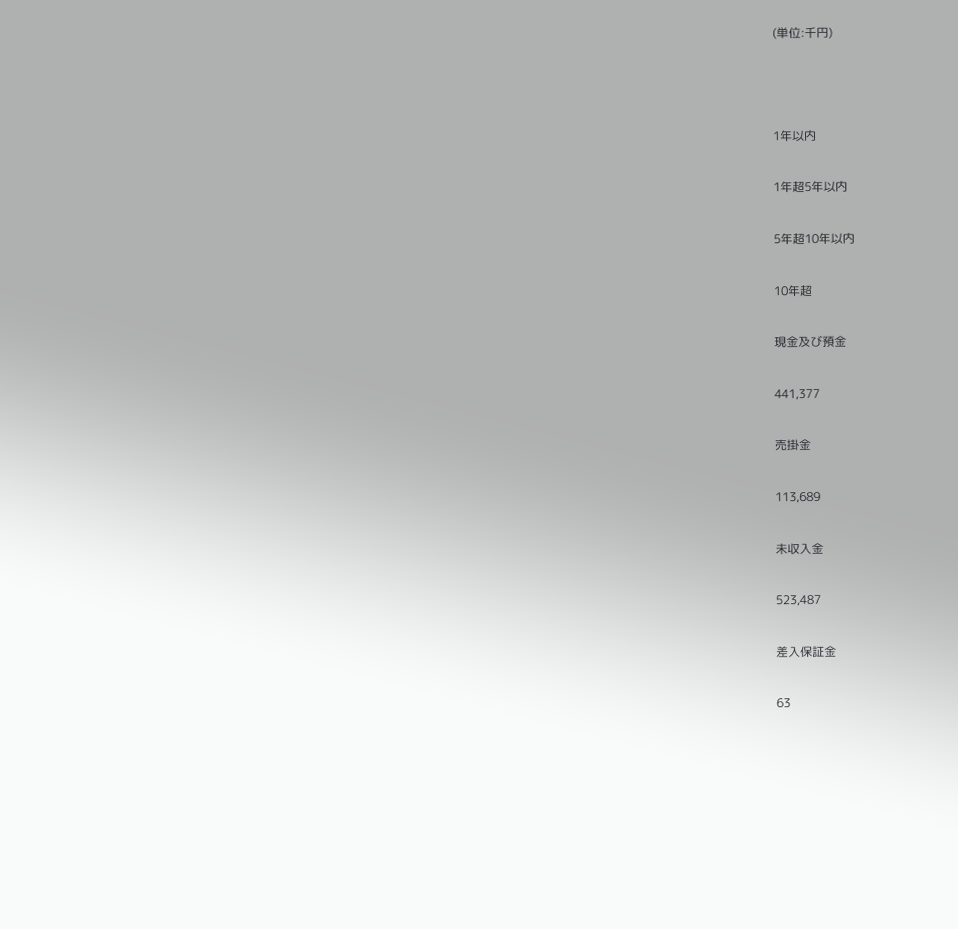(単位:千円)



1年以内

1年超5年以内

5年超10年以内

10年超

現金及び預金

441,377

売掛金

113,689

未収入金

523,487

差入保証金

63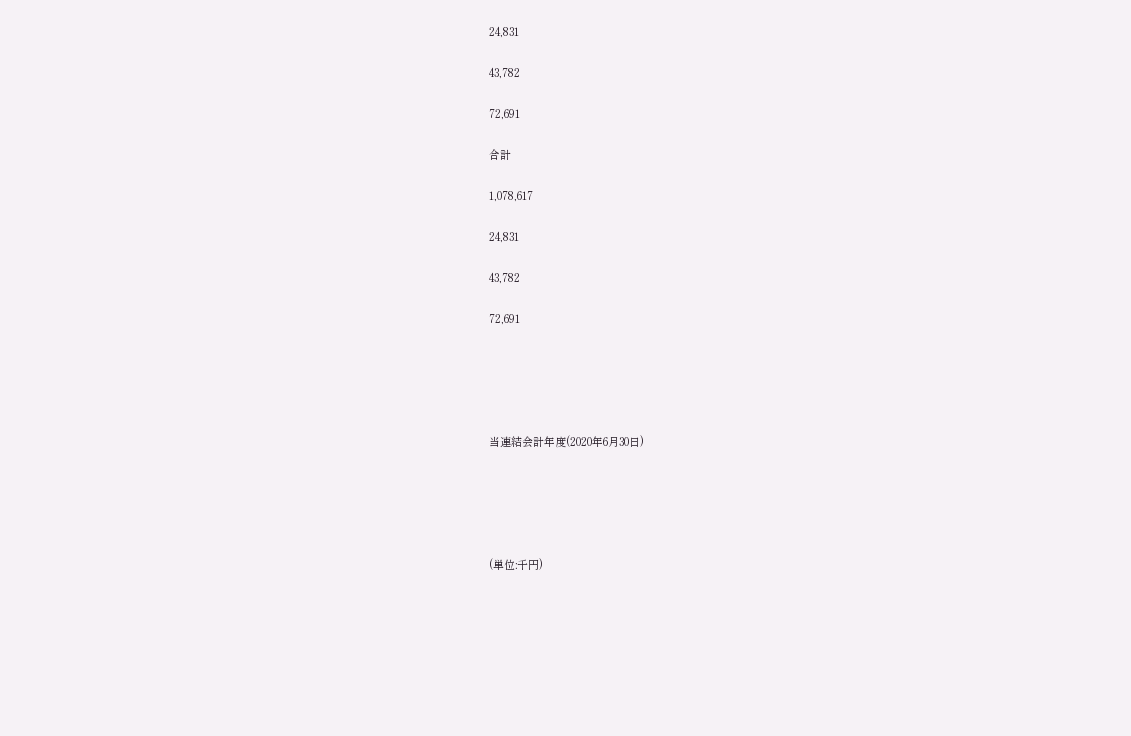24,831

43,782

72,691

合計

1,078,617

24,831

43,782

72,691





当連結会計年度(2020年6月30日)





(単位:千円)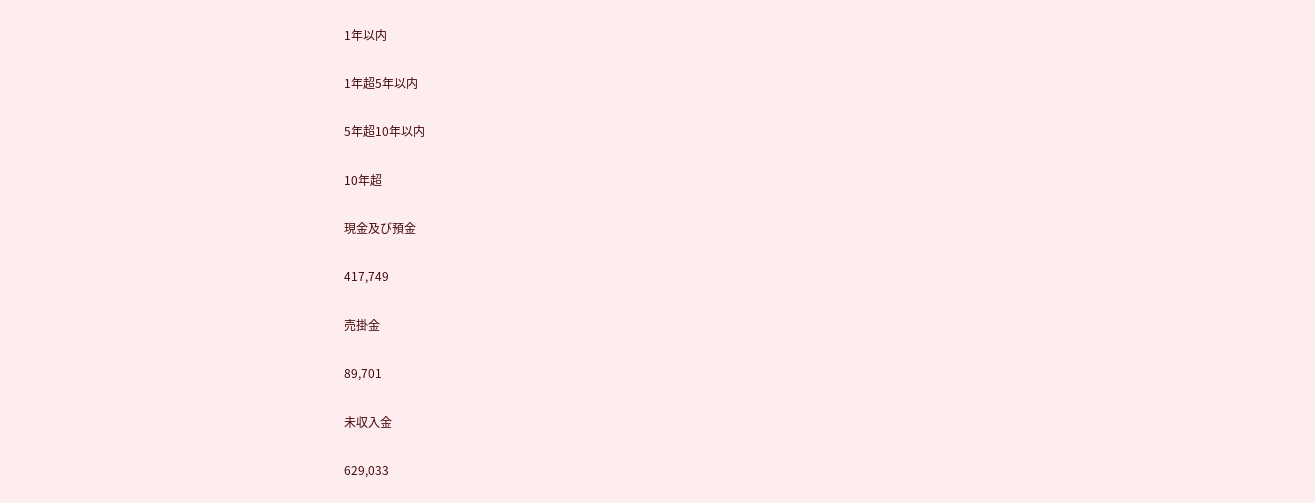1年以内

1年超5年以内

5年超10年以内

10年超

現金及び預金

417,749

売掛金

89,701

未収入金

629,033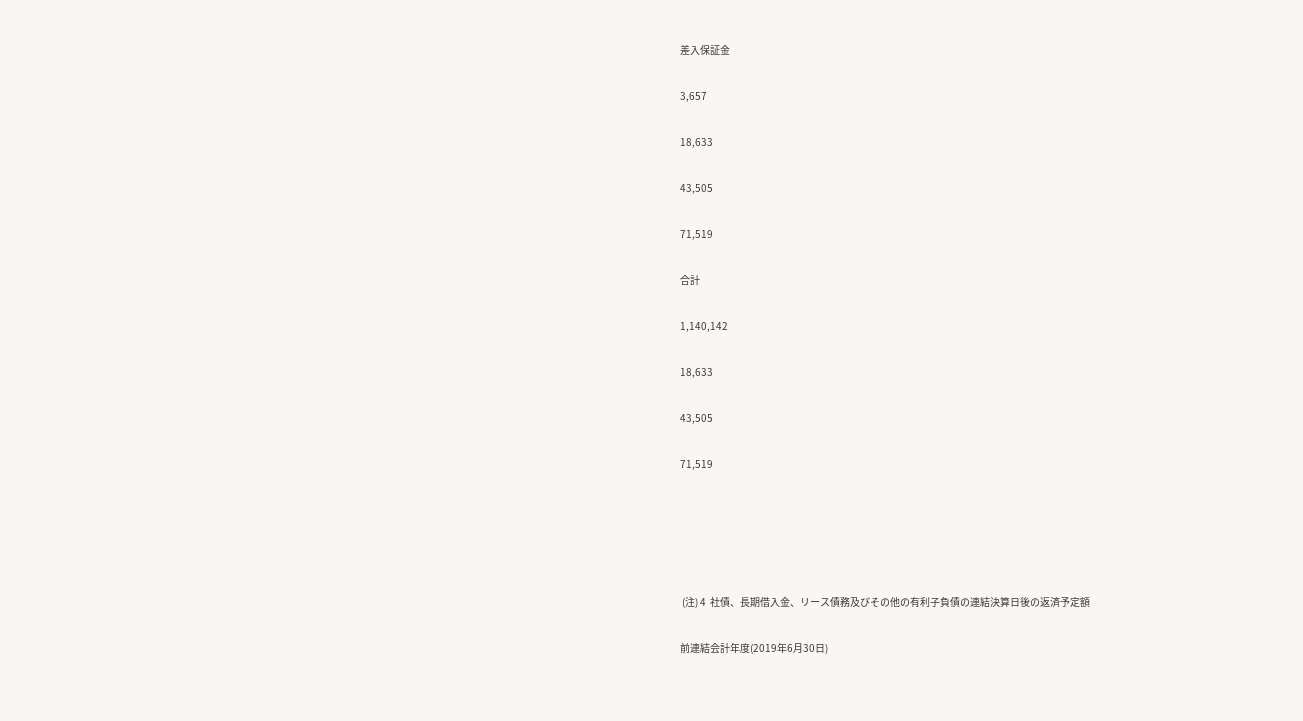差入保証金

3,657

18,633

43,505

71,519

合計

1,140,142

18,633

43,505

71,519





 (注) 4  社債、長期借入金、リース債務及びその他の有利子負債の連結決算日後の返済予定額

前連結会計年度(2019年6月30日)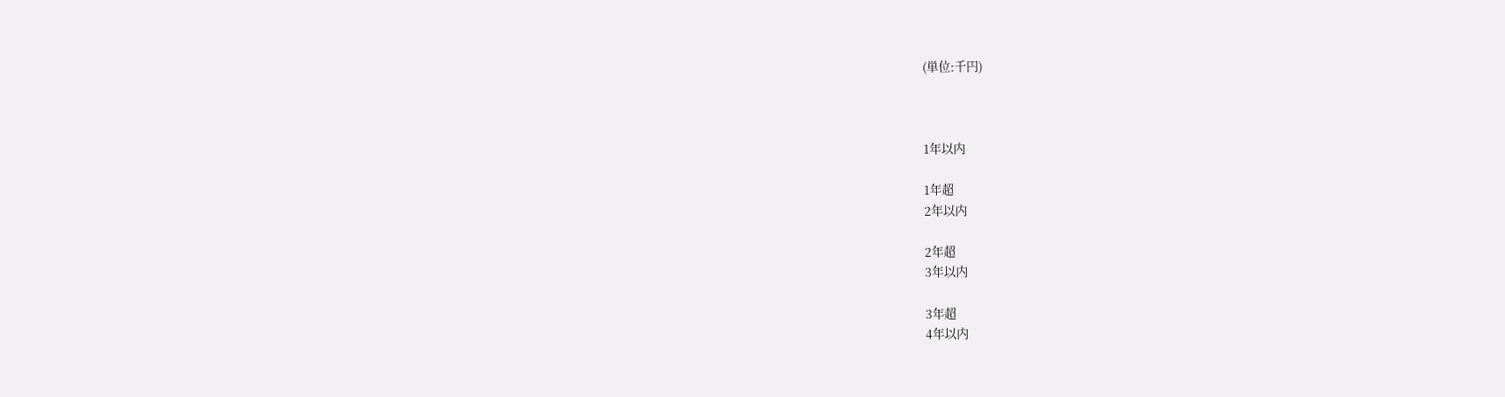(単位:千円)



1年以内

1年超
2年以内

2年超
3年以内

3年超
4年以内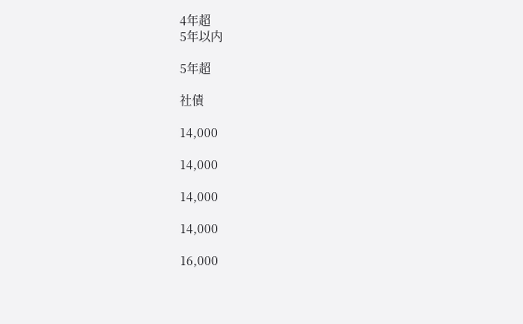4年超
5年以内

5年超

社債

14,000

14,000

14,000

14,000

16,000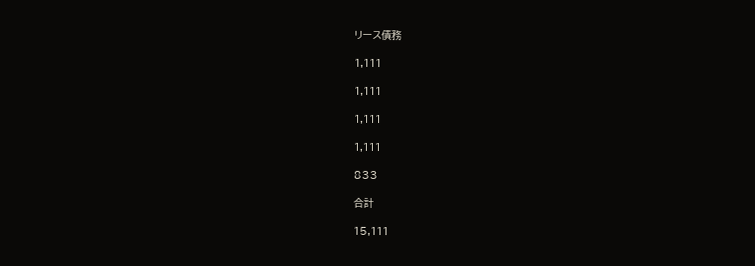リース債務

1,111

1,111

1,111

1,111

833

合計

15,111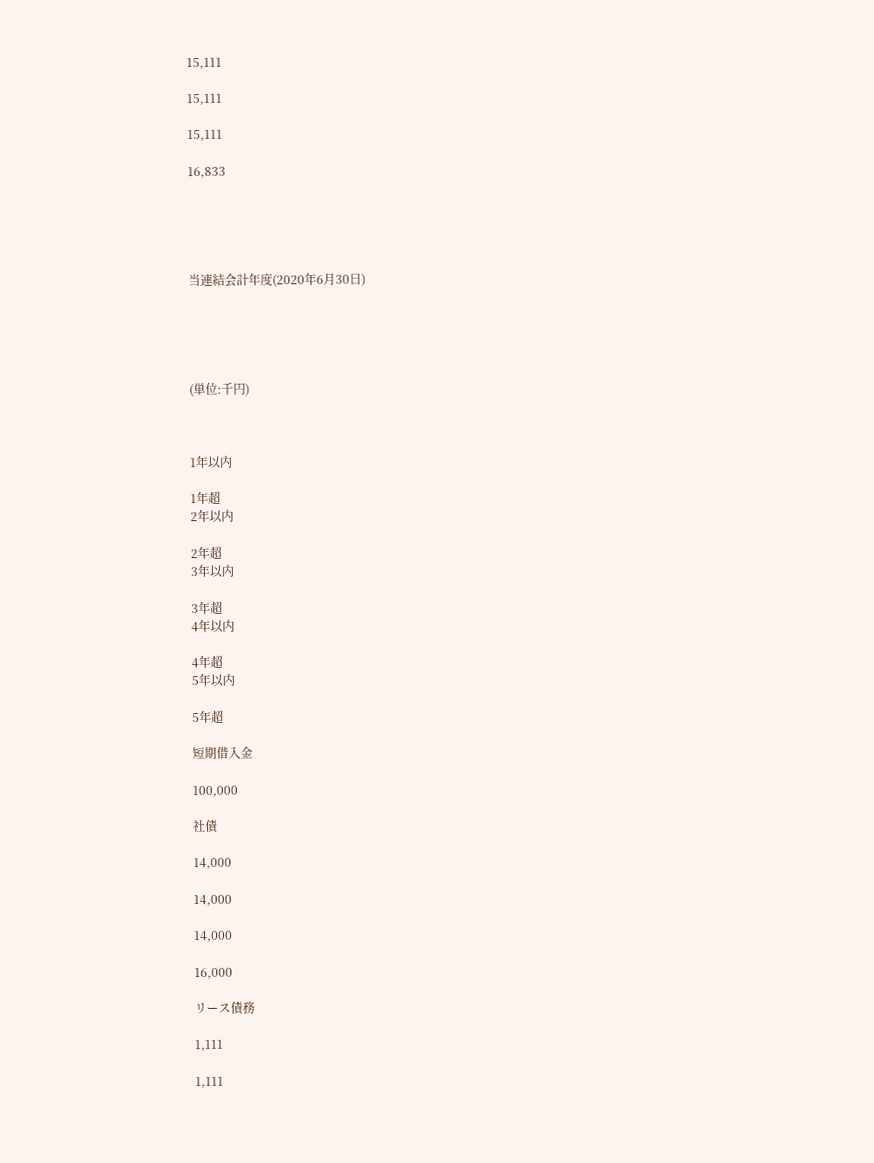15,111

15,111

15,111

16,833





当連結会計年度(2020年6月30日)





(単位:千円)



1年以内

1年超
2年以内

2年超
3年以内

3年超
4年以内

4年超
5年以内

5年超

短期借入金

100,000

社債

14,000

14,000

14,000

16,000

リース債務

1,111

1,111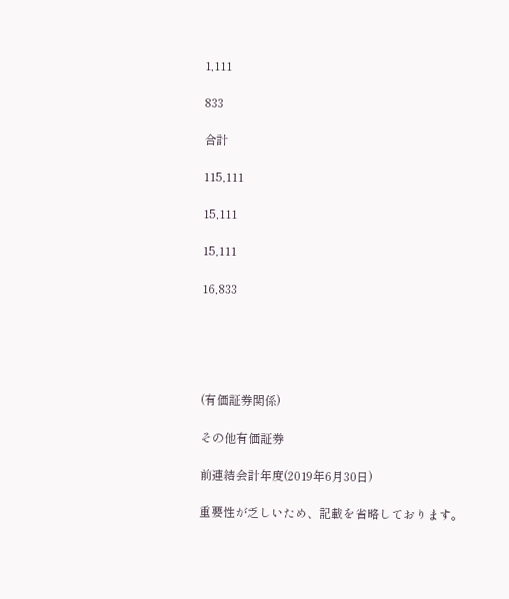1,111

833

合計

115,111

15,111

15,111

16,833





(有価証券関係)

その他有価証券

前連結会計年度(2019年6月30日)

重要性が乏しいため、記載を省略しております。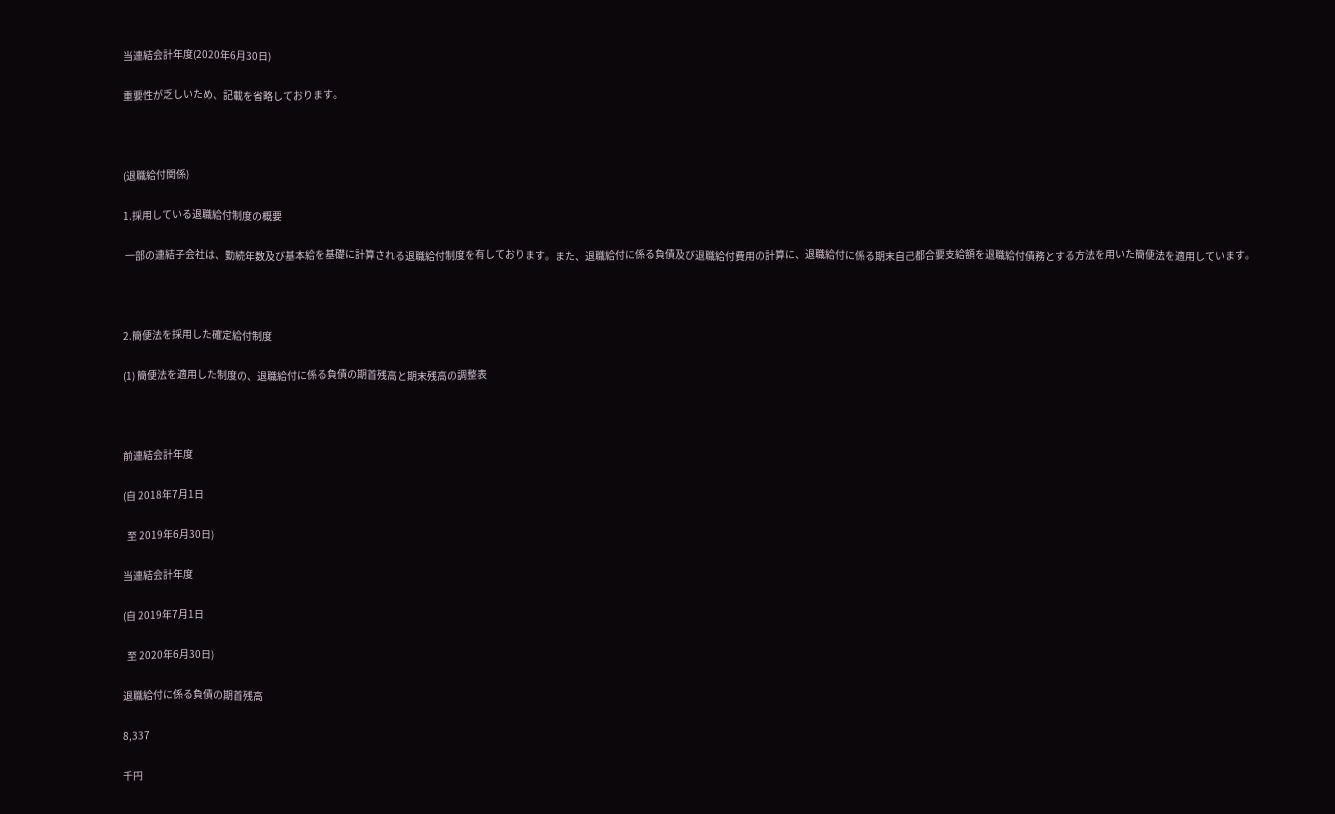当連結会計年度(2020年6月30日)

重要性が乏しいため、記載を省略しております。



(退職給付関係)

1.採用している退職給付制度の概要

 一部の連結子会社は、勤続年数及び基本給を基礎に計算される退職給付制度を有しております。また、退職給付に係る負債及び退職給付費用の計算に、退職給付に係る期末自己都合要支給額を退職給付債務とする方法を用いた簡便法を適用しています。



2.簡便法を採用した確定給付制度

(1) 簡便法を適用した制度の、退職給付に係る負債の期首残高と期末残高の調整表



前連結会計年度

(自 2018年7月1日

  至 2019年6月30日)

当連結会計年度

(自 2019年7月1日

  至 2020年6月30日)

退職給付に係る負債の期首残高

8,337

千円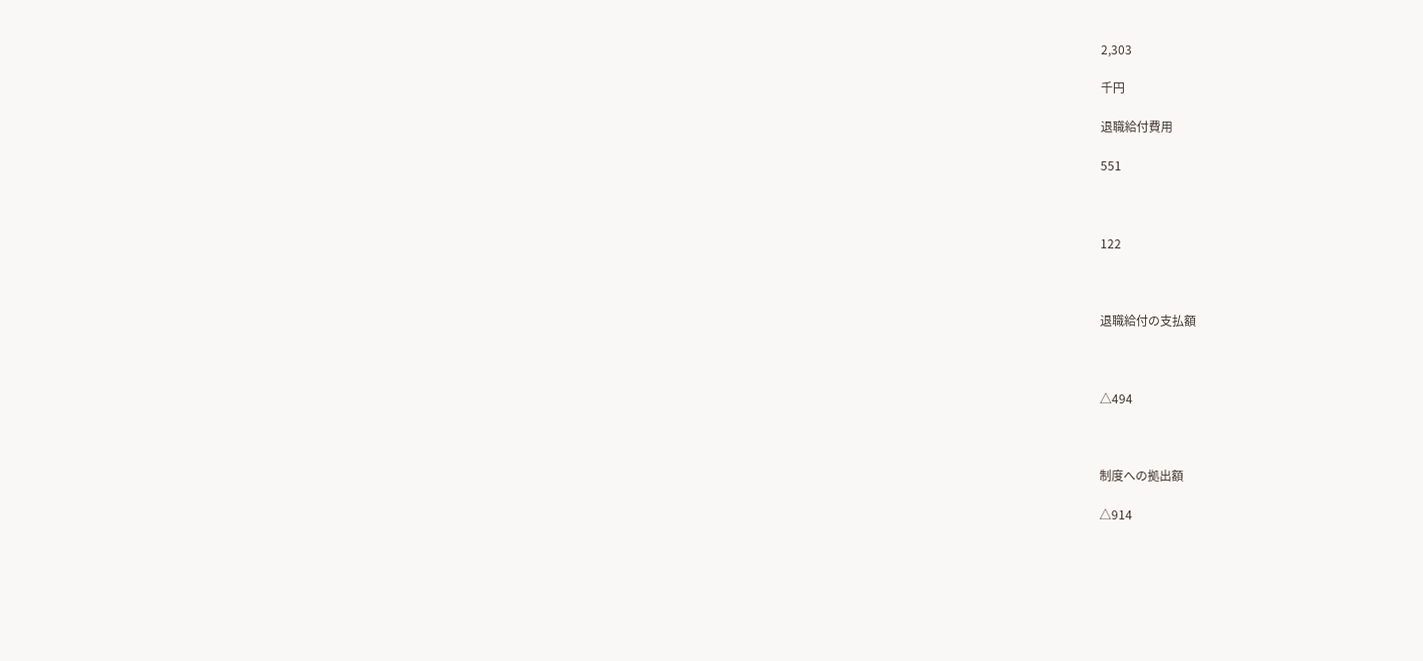2,303

千円

退職給付費用

551



122



退職給付の支払額



△494



制度への拠出額

△914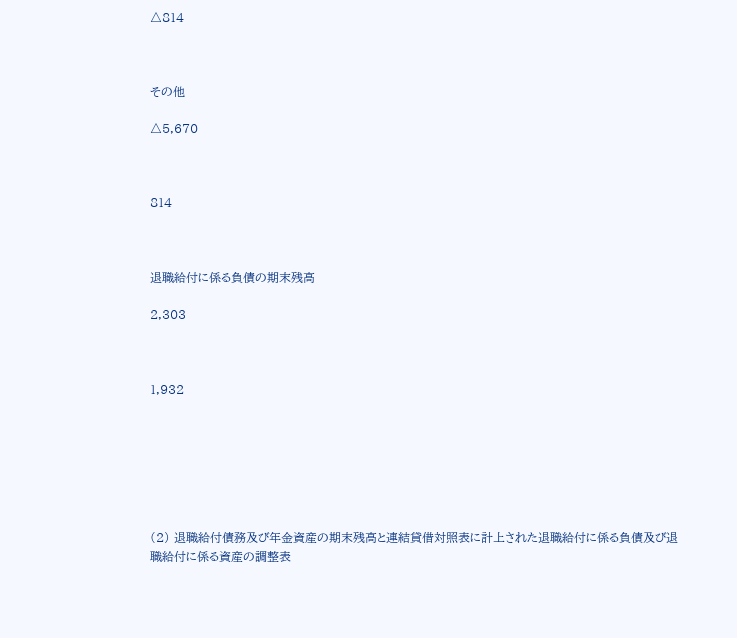△814



その他

△5,670



814



退職給付に係る負債の期末残高

2,303



1,932







(2) 退職給付債務及び年金資産の期末残高と連結貸借対照表に計上された退職給付に係る負債及び退職給付に係る資産の調整表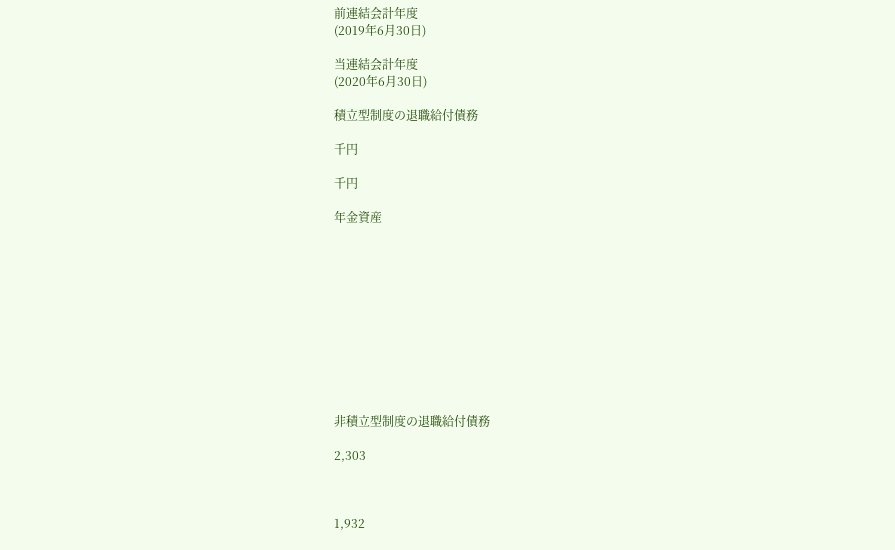前連結会計年度
(2019年6月30日)

当連結会計年度
(2020年6月30日)

積立型制度の退職給付債務

千円

千円

年金資産











非積立型制度の退職給付債務

2,303



1,932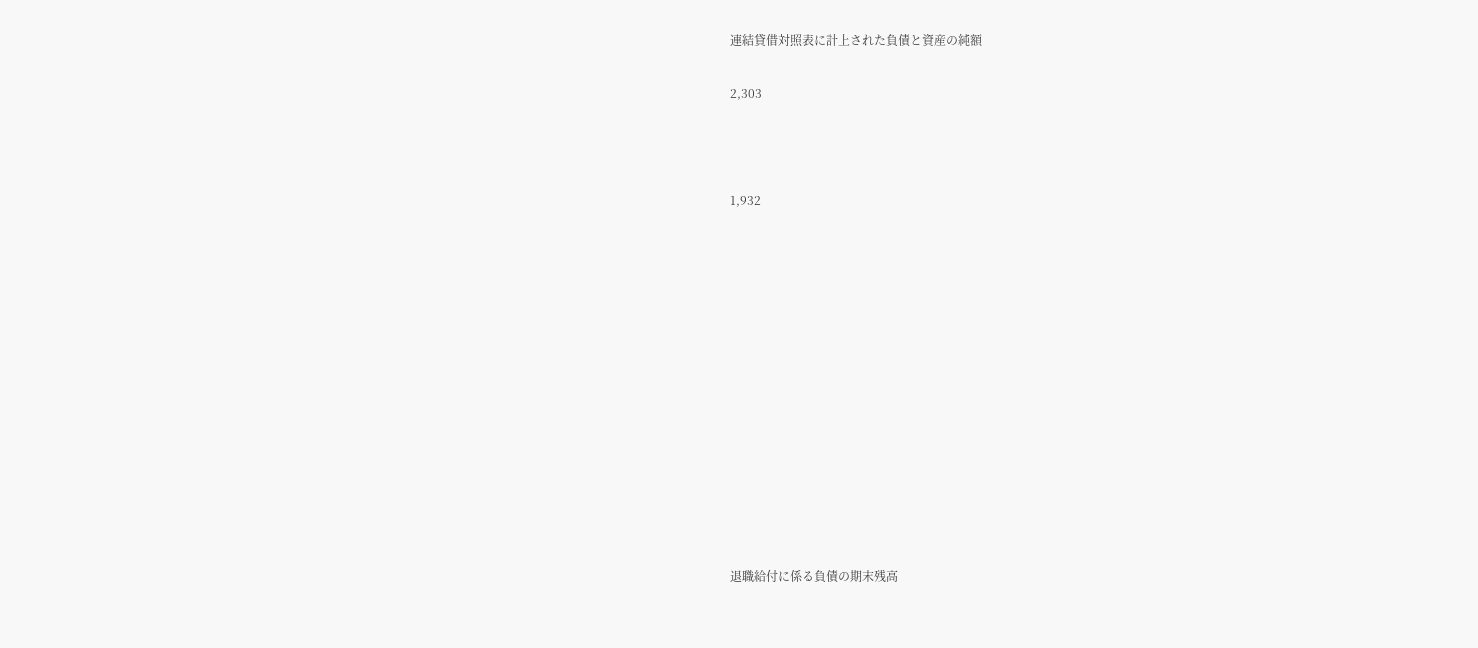連結貸借対照表に計上された負債と資産の純額

2,303



1,932













退職給付に係る負債の期末残高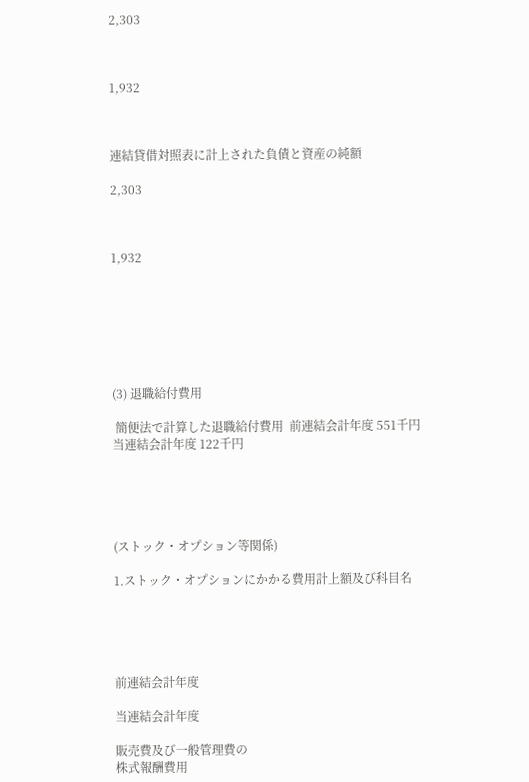2,303



1,932



連結貸借対照表に計上された負債と資産の純額

2,303



1,932







(3) 退職給付費用

 簡便法で計算した退職給付費用  前連結会計年度 551千円  当連結会計年度 122千円





(ストック・オプション等関係)

1.ストック・オプションにかかる費用計上額及び科目名





前連結会計年度

当連結会計年度

販売費及び一般管理費の
株式報酬費用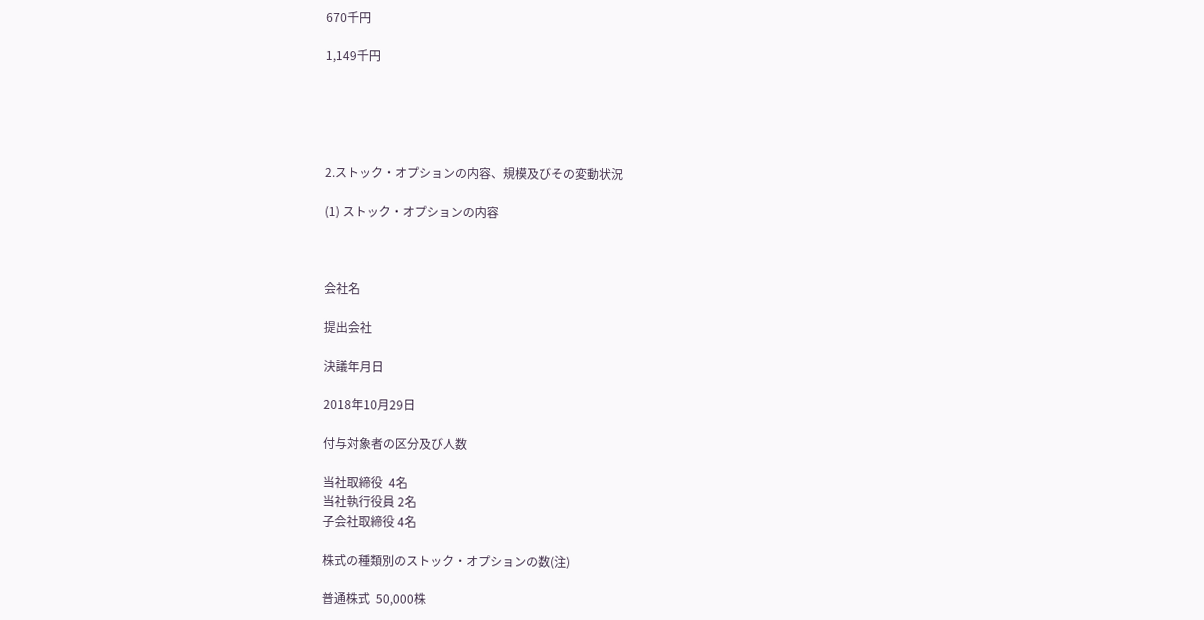670千円

1,149千円





2.ストック・オプションの内容、規模及びその変動状況

(1) ストック・オプションの内容



会社名

提出会社

決議年月日

2018年10月29日

付与対象者の区分及び人数

当社取締役  4名
当社執行役員 2名
子会社取締役 4名

株式の種類別のストック・オプションの数(注)

普通株式  50,000株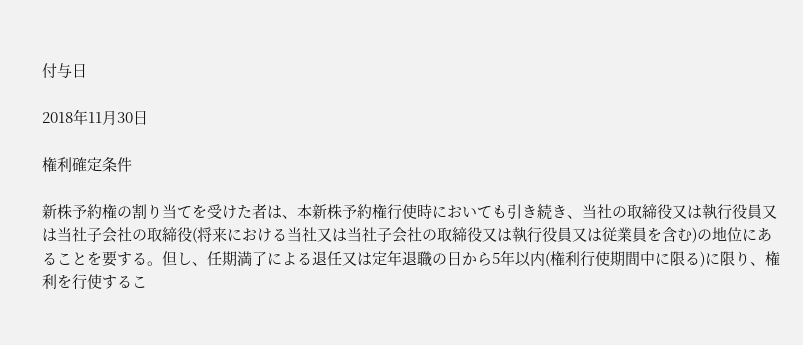付与日

2018年11月30日

権利確定条件

新株予約権の割り当てを受けた者は、本新株予約権行使時においても引き続き、当社の取締役又は執行役員又は当社子会社の取締役(将来における当社又は当社子会社の取締役又は執行役員又は従業員を含む)の地位にあることを要する。但し、任期満了による退任又は定年退職の日から5年以内(権利行使期間中に限る)に限り、権利を行使するこ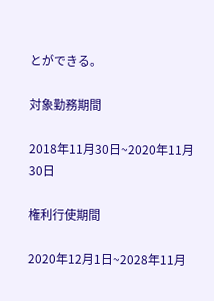とができる。

対象勤務期間

2018年11月30日~2020年11月30日

権利行使期間

2020年12月1日~2028年11月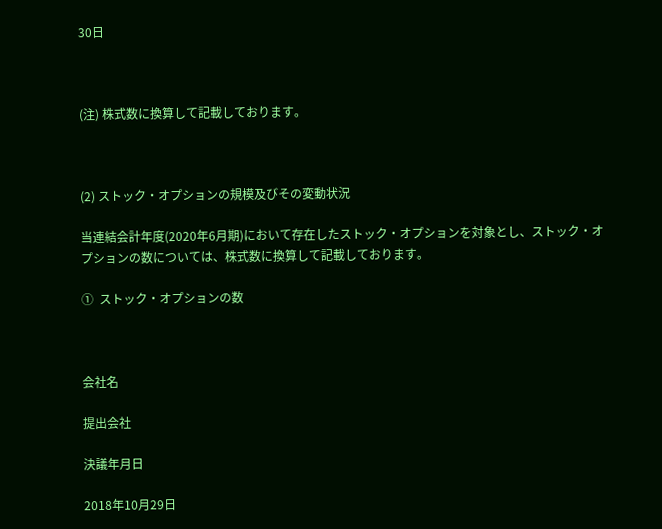30日



(注) 株式数に換算して記載しております。



(2) ストック・オプションの規模及びその変動状況

当連結会計年度(2020年6月期)において存在したストック・オプションを対象とし、ストック・オプションの数については、株式数に換算して記載しております。

①  ストック・オプションの数



会社名

提出会社

決議年月日

2018年10月29日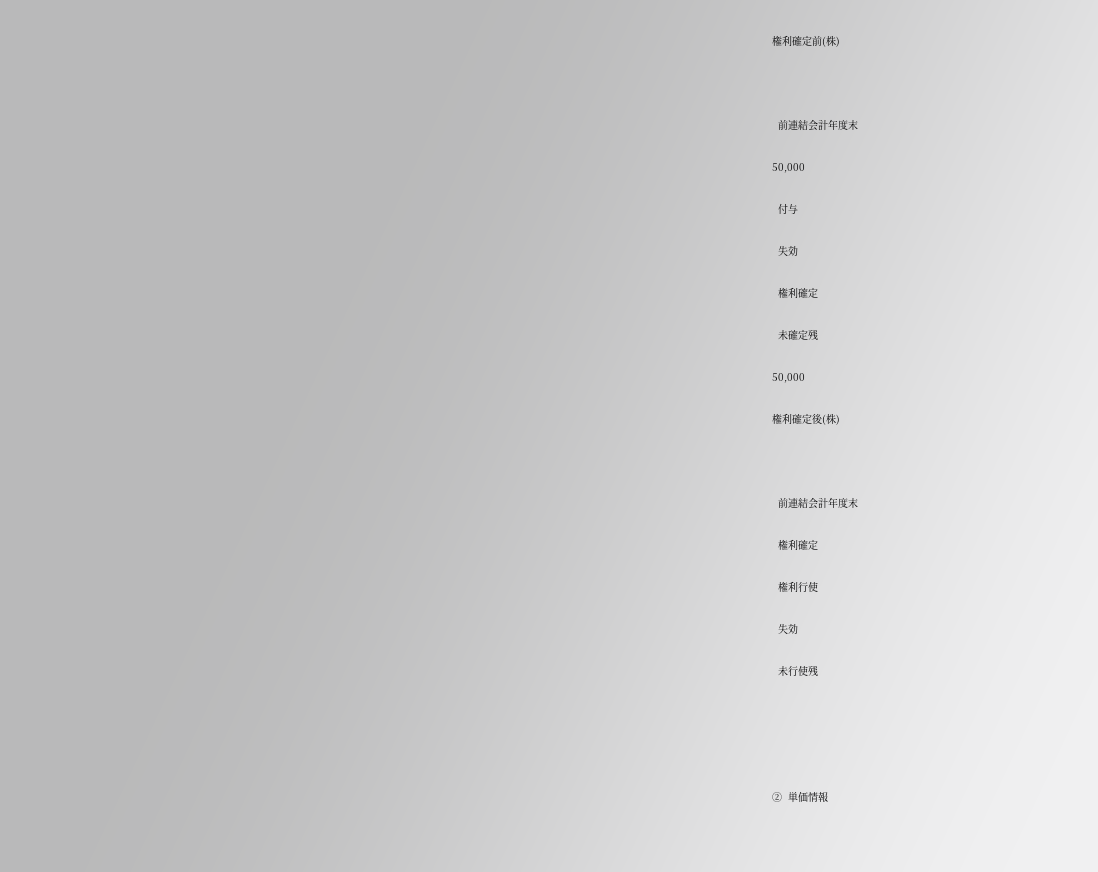権利確定前(株)



  前連結会計年度末

50,000

  付与

  失効

  権利確定

  未確定残

50,000

権利確定後(株)



  前連結会計年度末

  権利確定

  権利行使

  失効

  未行使残





②  単価情報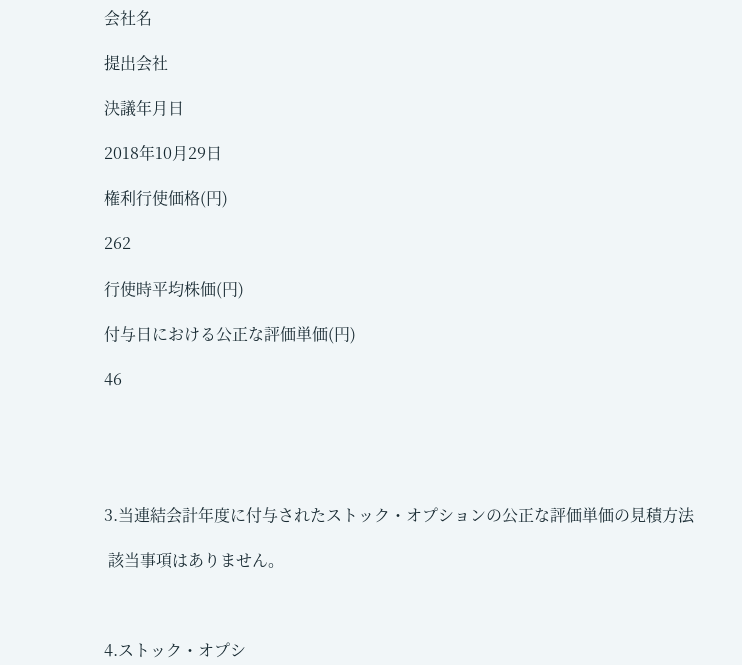会社名

提出会社

決議年月日

2018年10月29日

権利行使価格(円)

262

行使時平均株価(円)

付与日における公正な評価単価(円)

46





3.当連結会計年度に付与されたストック・オプションの公正な評価単価の見積方法

 該当事項はありません。



4.ストック・オプシ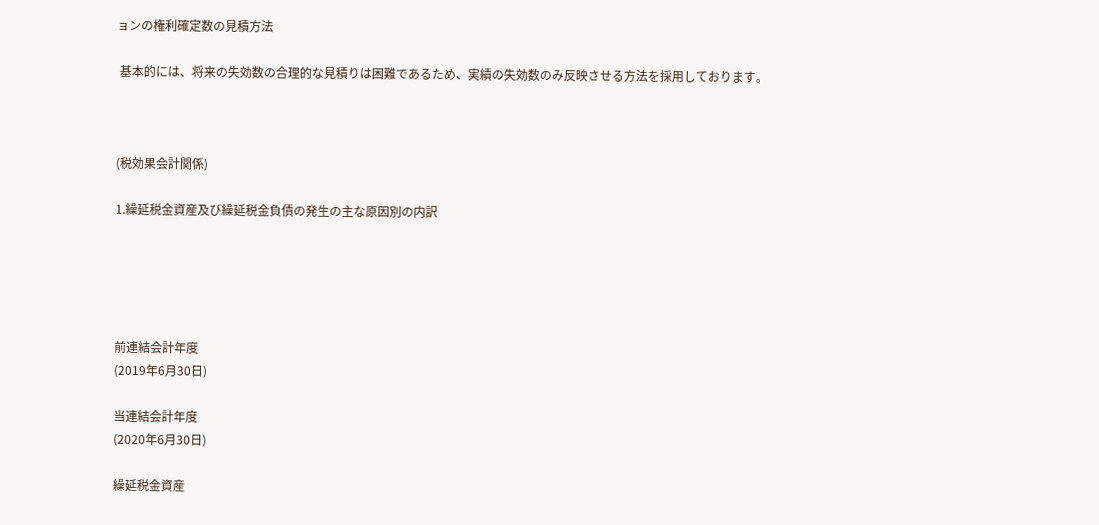ョンの権利確定数の見積方法

 基本的には、将来の失効数の合理的な見積りは困難であるため、実績の失効数のみ反映させる方法を採用しております。



(税効果会計関係)

1.繰延税金資産及び繰延税金負債の発生の主な原因別の内訳





前連結会計年度
(2019年6月30日)

当連結会計年度
(2020年6月30日)

繰延税金資産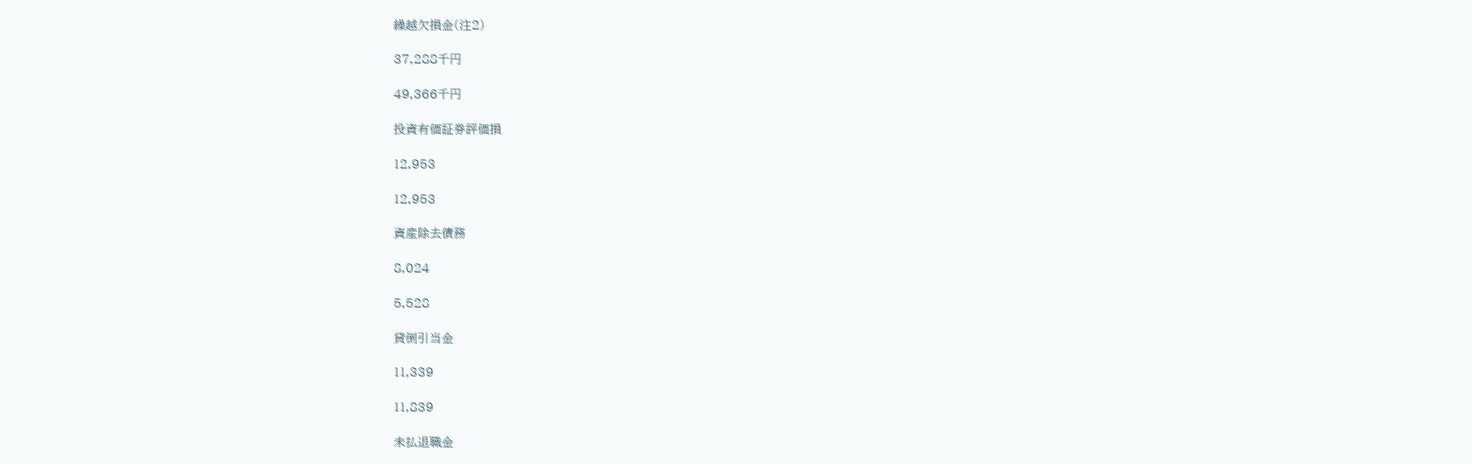繰越欠損金(注2)

37,288千円

49,366千円

投資有価証券評価損

12,953

12,953

資産除去債務

8,024

5,528

貸倒引当金

11,339

11,839

未払退職金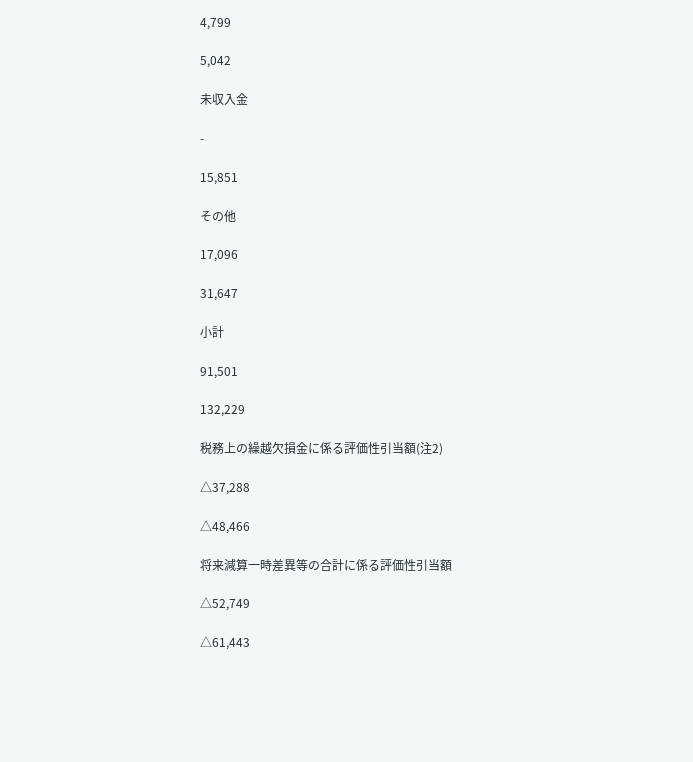4,799

5,042

未収入金

-

15,851

その他

17,096

31,647

小計

91,501

132,229

税務上の繰越欠損金に係る評価性引当額(注2)

△37,288

△48,466

将来減算一時差異等の合計に係る評価性引当額

△52,749

△61,443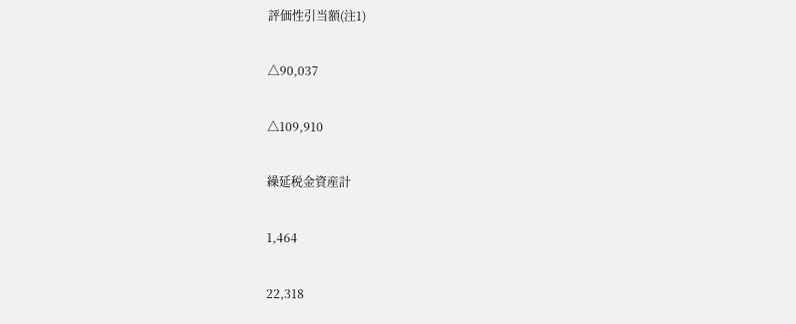評価性引当額(注1)

△90,037

△109,910

繰延税金資産計

1,464

22,318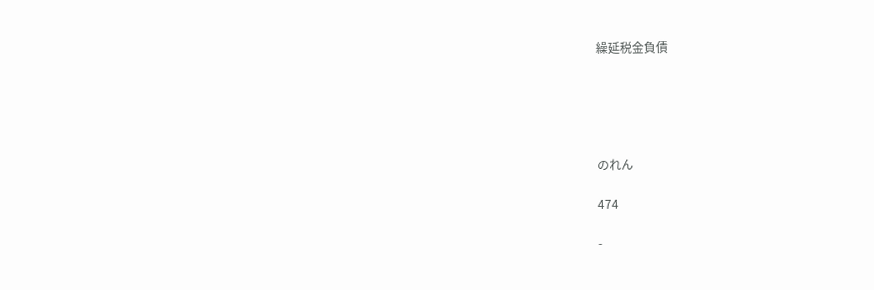繰延税金負債





のれん

474

-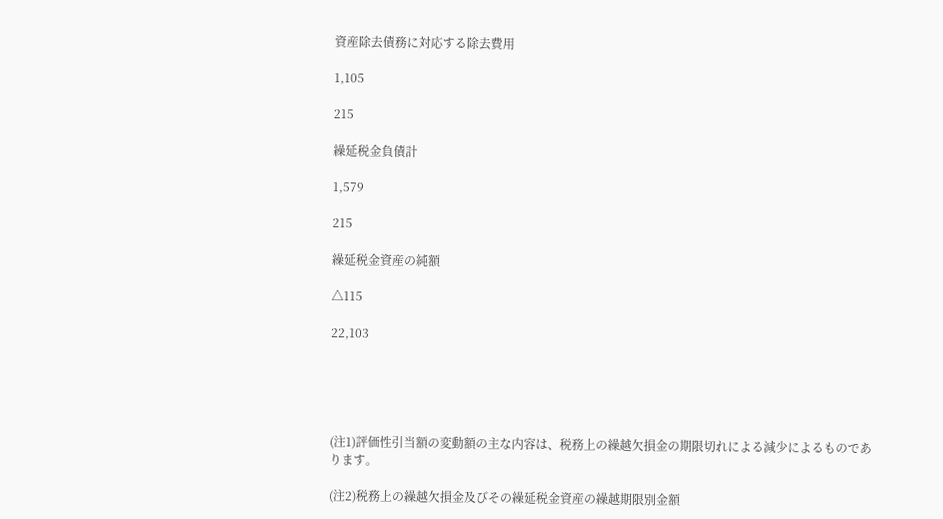資産除去債務に対応する除去費用

1,105

215

繰延税金負債計

1,579

215

繰延税金資産の純額

△115

22,103





(注1)評価性引当額の変動額の主な内容は、税務上の繰越欠損金の期限切れによる減少によるものであります。

(注2)税務上の繰越欠損金及びその繰延税金資産の繰越期限別金額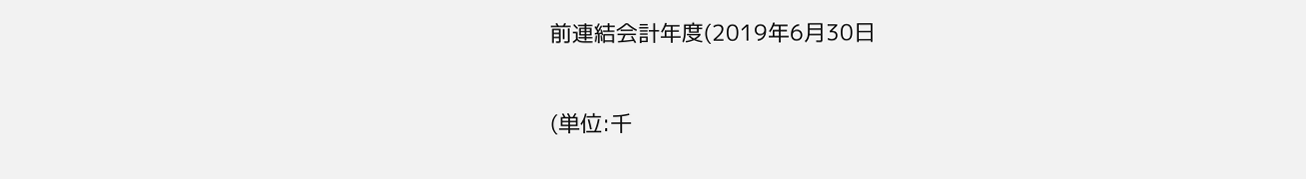前連結会計年度(2019年6月30日

(単位:千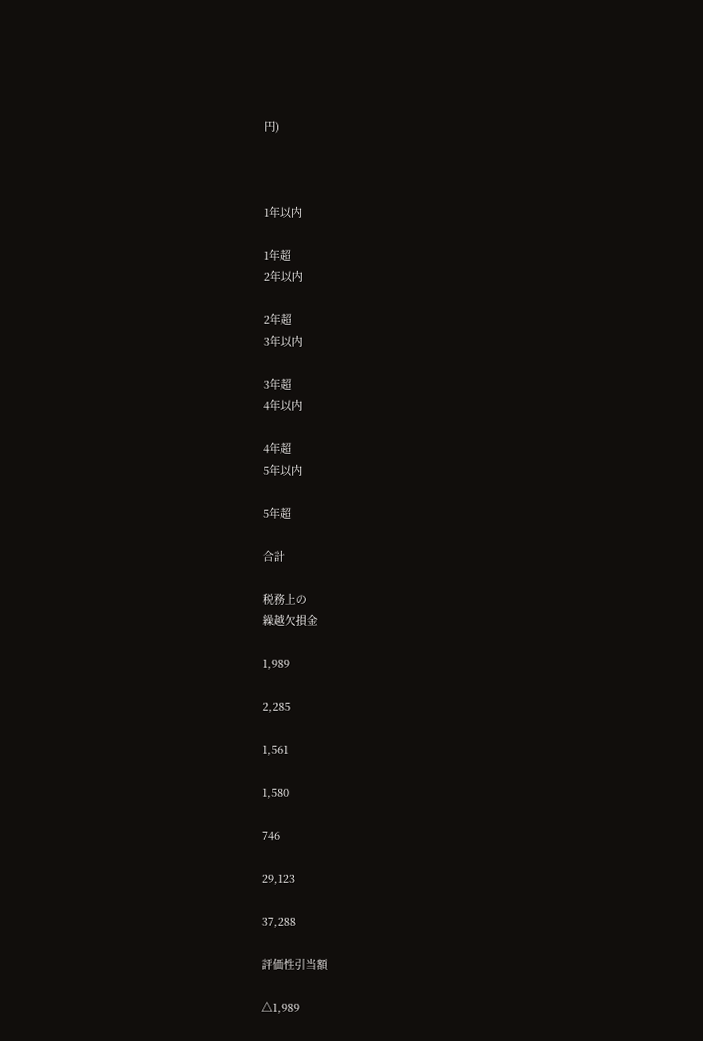円)



1年以内

1年超
2年以内

2年超
3年以内

3年超
4年以内

4年超
5年以内

5年超

合計

税務上の
繰越欠損金

1,989

2,285

1,561

1,580

746

29,123

37,288

評価性引当額

△1,989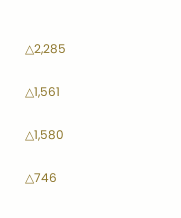△2,285

△1,561

△1,580

△746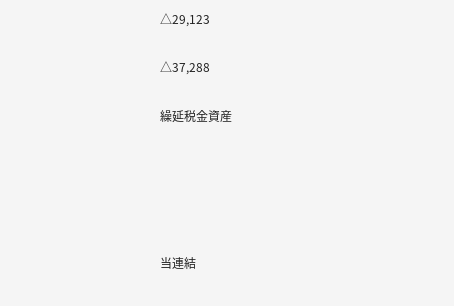△29,123

△37,288

繰延税金資産





当連結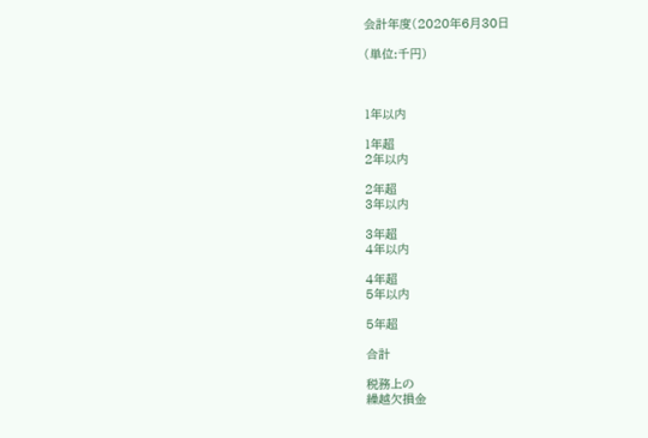会計年度(2020年6月30日

(単位:千円)



1年以内

1年超
2年以内

2年超
3年以内

3年超
4年以内

4年超
5年以内

5年超

合計

税務上の
繰越欠損金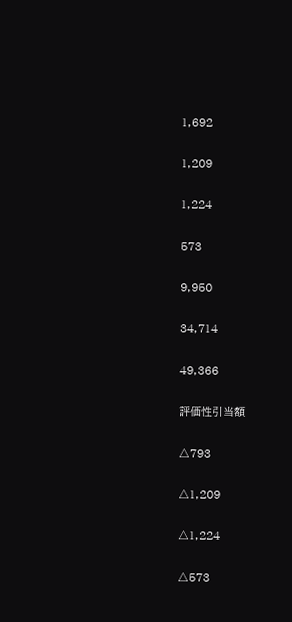1,692

1,209

1,224

573

9,950

34,714

49,366

評価性引当額

△793

△1,209

△1,224

△573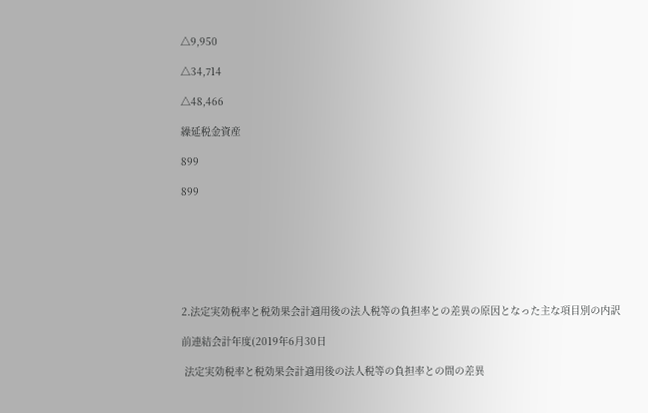△9,950

△34,714

△48,466

繰延税金資産

899

899







2.法定実効税率と税効果会計適用後の法人税等の負担率との差異の原因となった主な項目別の内訳

前連結会計年度(2019年6月30日

 法定実効税率と税効果会計適用後の法人税等の負担率との間の差異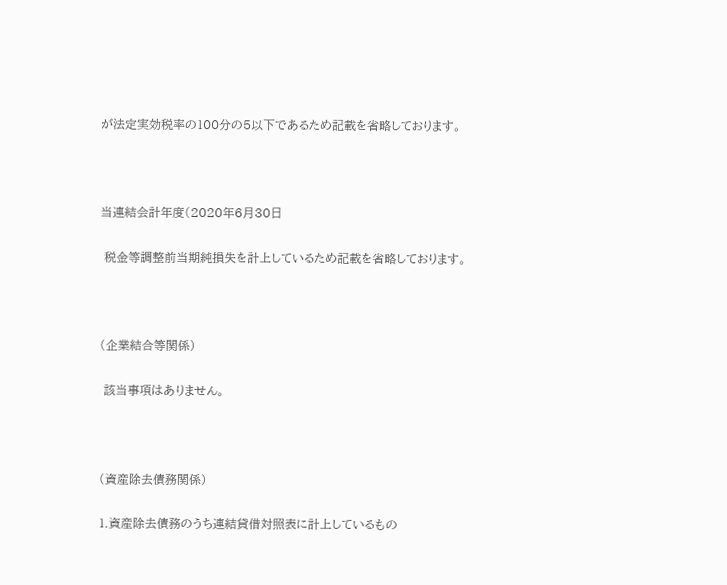が法定実効税率の100分の5以下であるため記載を省略しております。



当連結会計年度(2020年6月30日

 税金等調整前当期純損失を計上しているため記載を省略しております。



(企業結合等関係)

 該当事項はありません。



(資産除去債務関係)

1.資産除去債務のうち連結貸借対照表に計上しているもの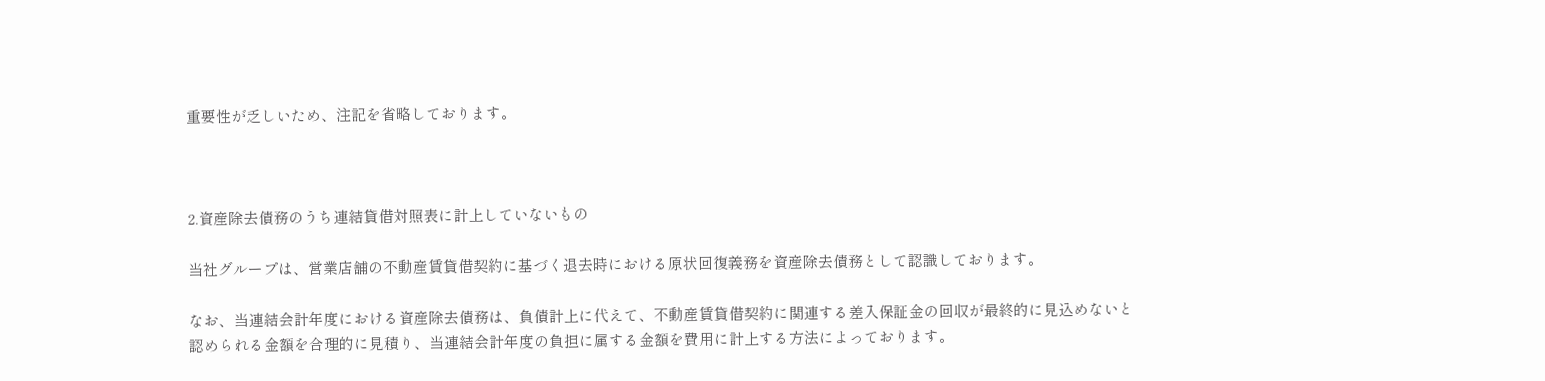重要性が乏しいため、注記を省略しております。



2.資産除去債務のうち連結貸借対照表に計上していないもの

当社グループは、営業店舗の不動産賃貸借契約に基づく退去時における原状回復義務を資産除去債務として認識しております。

なお、当連結会計年度における資産除去債務は、負債計上に代えて、不動産賃貸借契約に関連する差入保証金の回収が最終的に見込めないと認められる金額を合理的に見積り、当連結会計年度の負担に属する金額を費用に計上する方法によっております。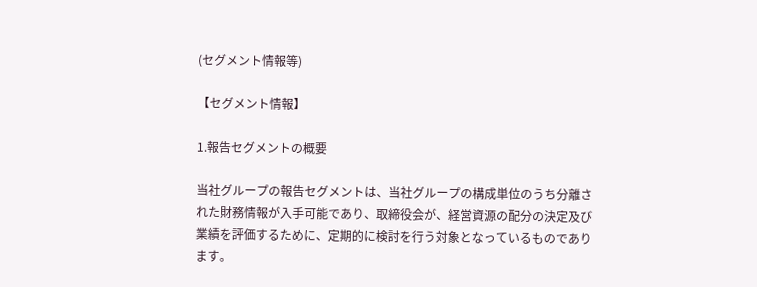(セグメント情報等)

【セグメント情報】

1.報告セグメントの概要

当社グループの報告セグメントは、当社グループの構成単位のうち分離された財務情報が入手可能であり、取締役会が、経営資源の配分の決定及び業績を評価するために、定期的に検討を行う対象となっているものであります。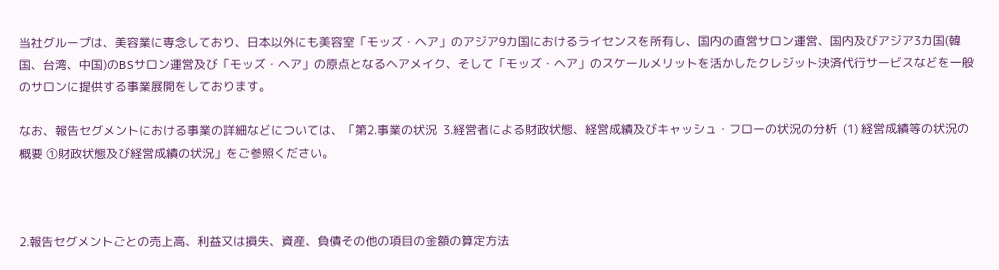当社グループは、美容業に専念しており、日本以外にも美容室「モッズ・ヘア」のアジア9カ国におけるライセンスを所有し、国内の直営サロン運営、国内及びアジア3カ国(韓国、台湾、中国)のBSサロン運営及び「モッズ・ヘア」の原点となるヘアメイク、そして「モッズ・ヘア」のスケールメリットを活かしたクレジット決済代行サービスなどを一般のサロンに提供する事業展開をしております。

なお、報告セグメントにおける事業の詳細などについては、「第2.事業の状況  3.経営者による財政状態、経営成績及びキャッシュ・フローの状況の分析  (1) 経営成績等の状況の概要 ①財政状態及び経営成績の状況」をご参照ください。



2.報告セグメントごとの売上高、利益又は損失、資産、負債その他の項目の金額の算定方法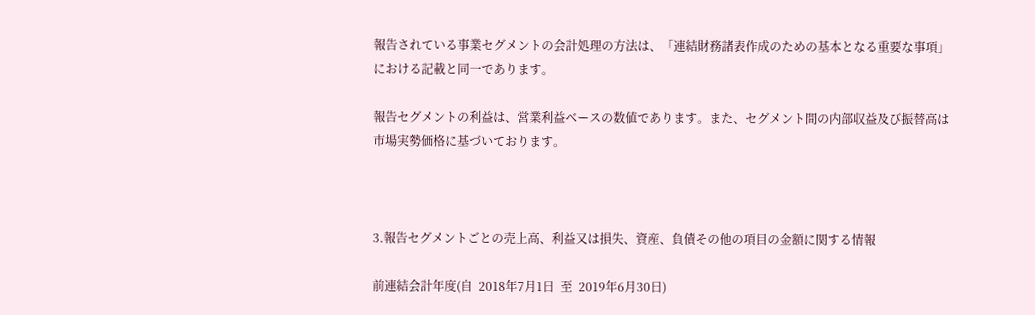報告されている事業セグメントの会計処理の方法は、「連結財務諸表作成のための基本となる重要な事項」における記載と同一であります。

報告セグメントの利益は、営業利益ベースの数値であります。また、セグメント間の内部収益及び振替高は市場実勢価格に基づいております。



3.報告セグメントごとの売上高、利益又は損失、資産、負債その他の項目の金額に関する情報

前連結会計年度(自  2018年7月1日  至  2019年6月30日)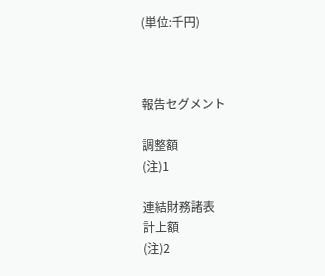(単位:千円)



報告セグメント

調整額
(注)1

連結財務諸表
計上額
(注)2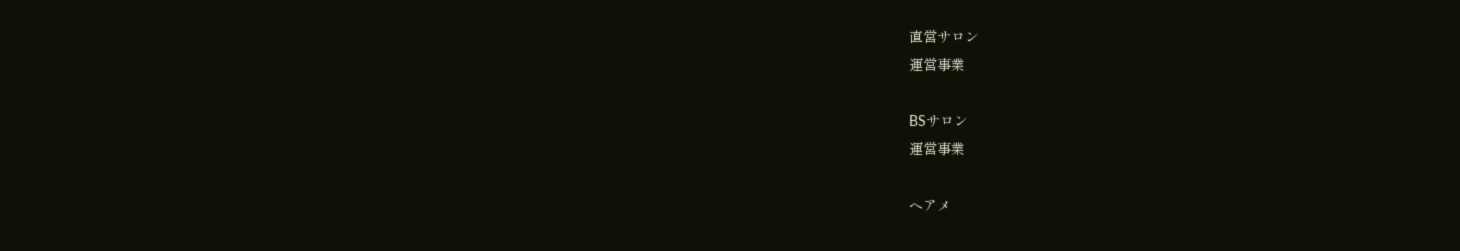直営サロン
運営事業

BSサロン
運営事業

ヘアメ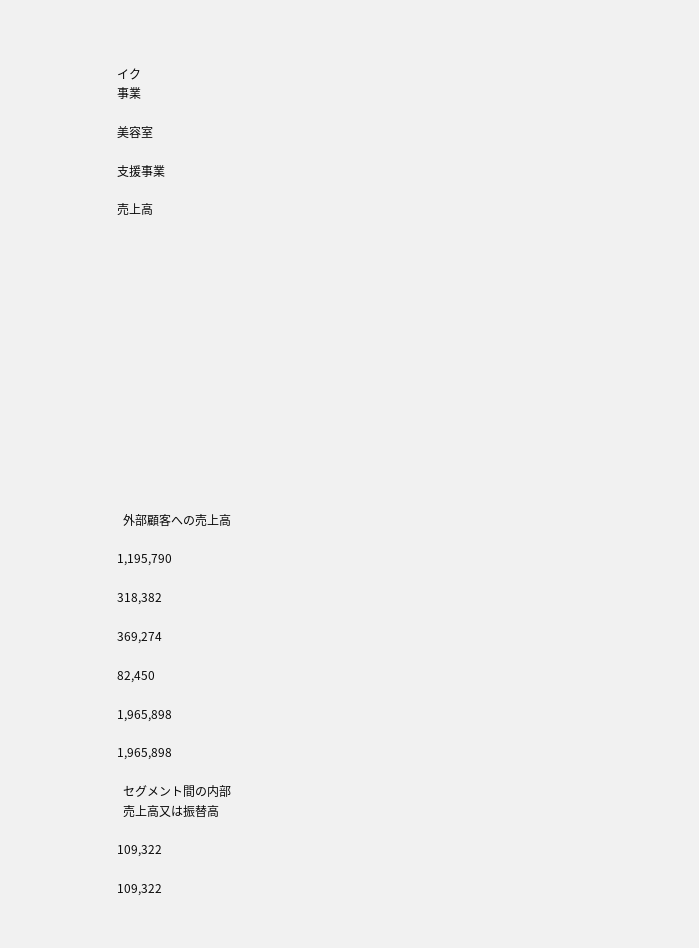イク
事業

美容室

支援事業

売上高















  外部顧客への売上高

1,195,790

318,382

369,274

82,450

1,965,898

1,965,898

  セグメント間の内部
  売上高又は振替高

109,322

109,322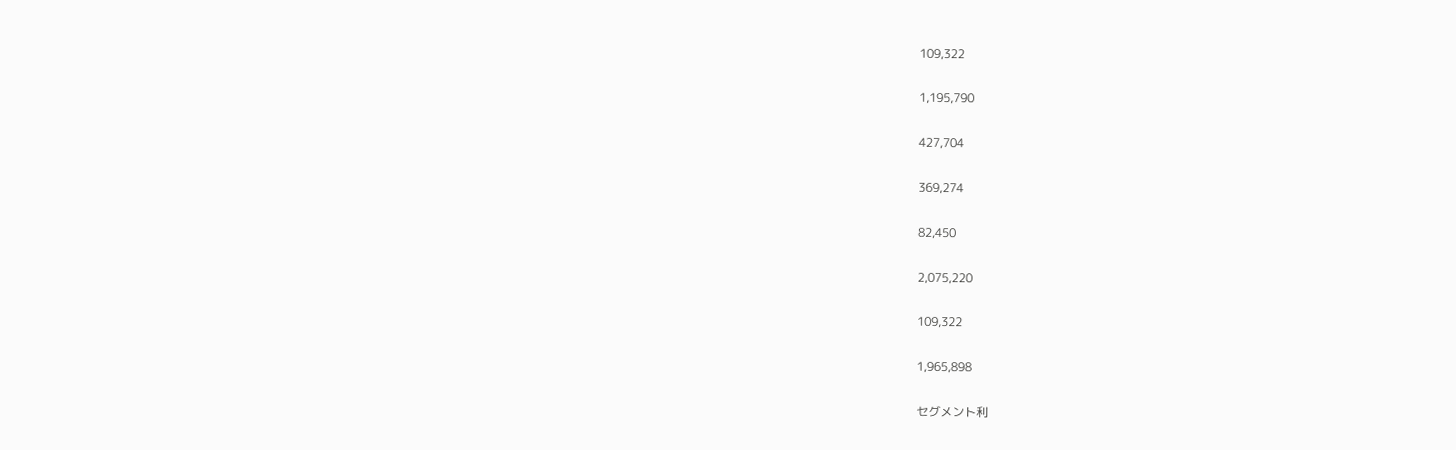109,322

1,195,790

427,704

369,274

82,450

2,075,220

109,322

1,965,898

セグメント利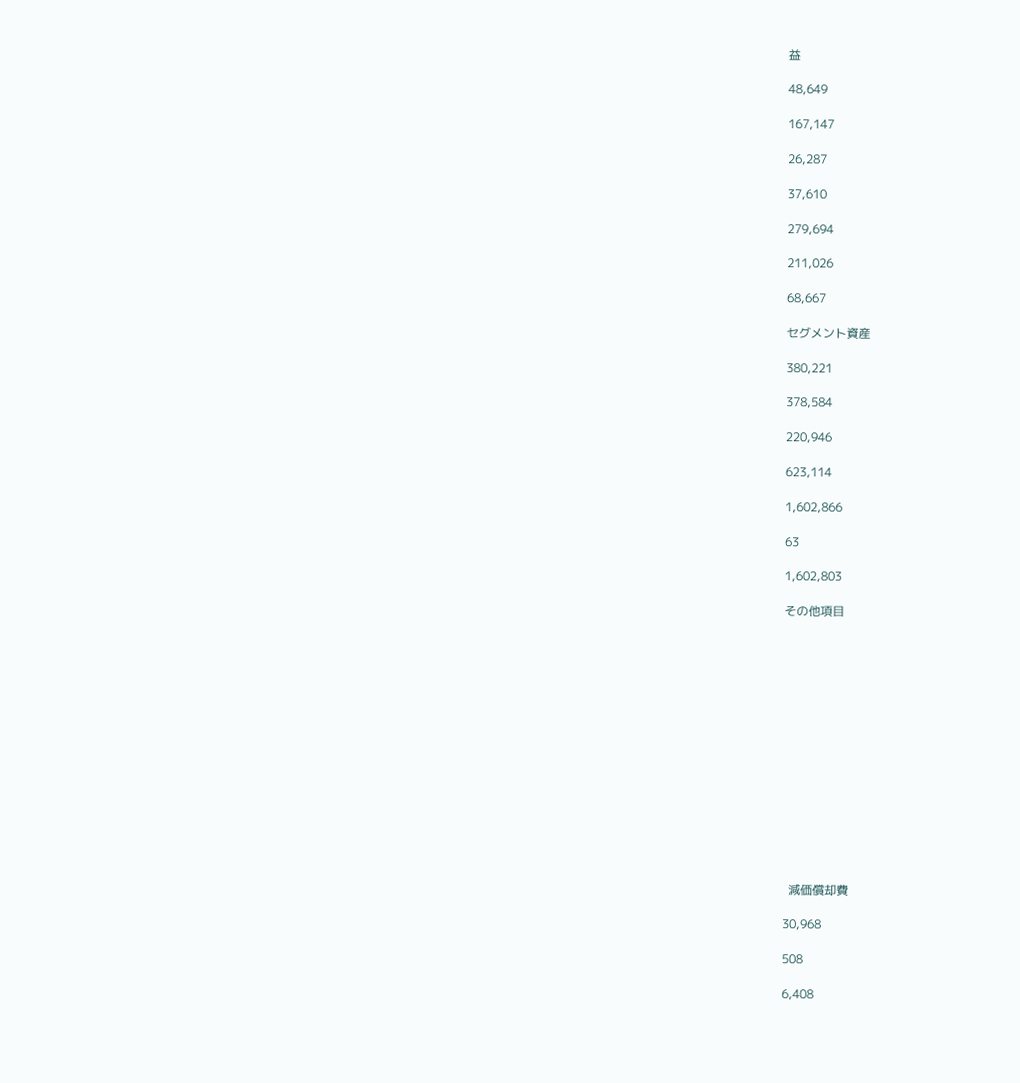益

48,649

167,147

26,287

37,610

279,694

211,026

68,667

セグメント資産

380,221

378,584

220,946

623,114

1,602,866

63

1,602,803

その他項目















  減価償却費

30,968

508

6,408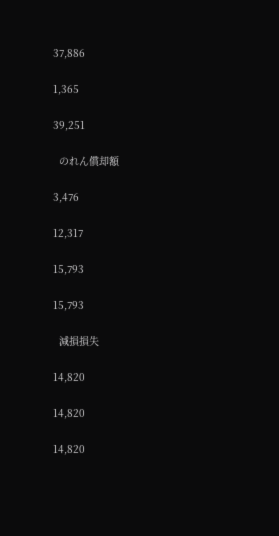37,886

1,365

39,251

  のれん償却額

3,476

12,317

15,793

15,793

  減損損失

14,820

14,820

14,820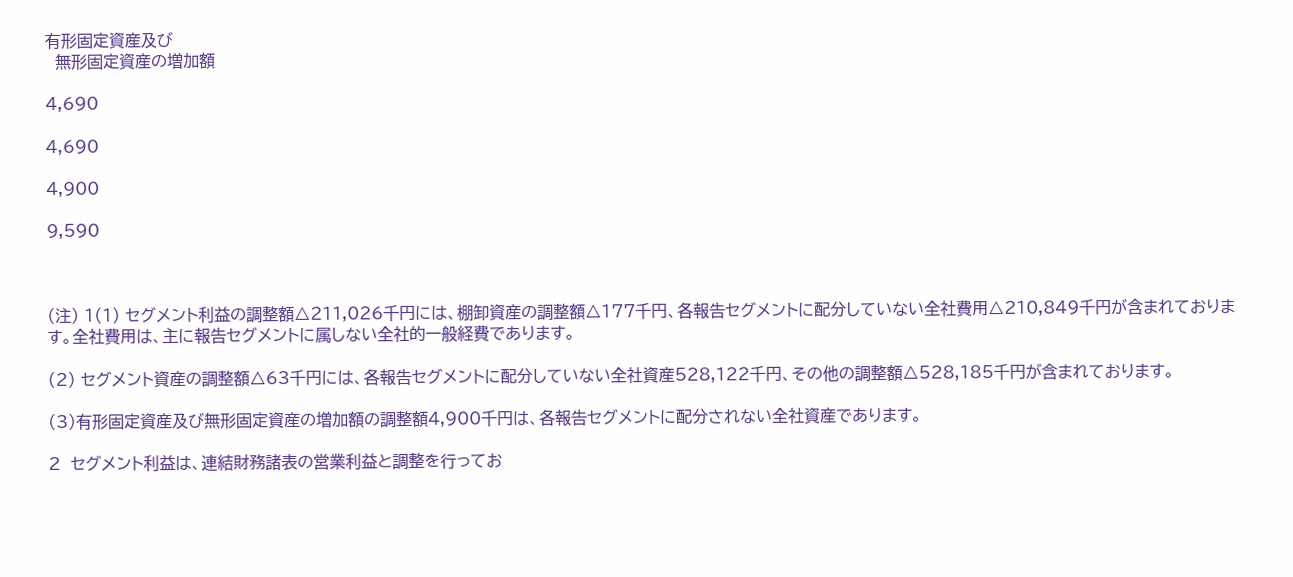有形固定資産及び
  無形固定資産の増加額

4,690

4,690

4,900

9,590



(注) 1(1) セグメント利益の調整額△211,026千円には、棚卸資産の調整額△177千円、各報告セグメントに配分していない全社費用△210,849千円が含まれております。全社費用は、主に報告セグメントに属しない全社的一般経費であります。

(2) セグメント資産の調整額△63千円には、各報告セグメントに配分していない全社資産528,122千円、その他の調整額△528,185千円が含まれております。

(3)有形固定資産及び無形固定資産の増加額の調整額4,900千円は、各報告セグメントに配分されない全社資産であります。

2  セグメント利益は、連結財務諸表の営業利益と調整を行ってお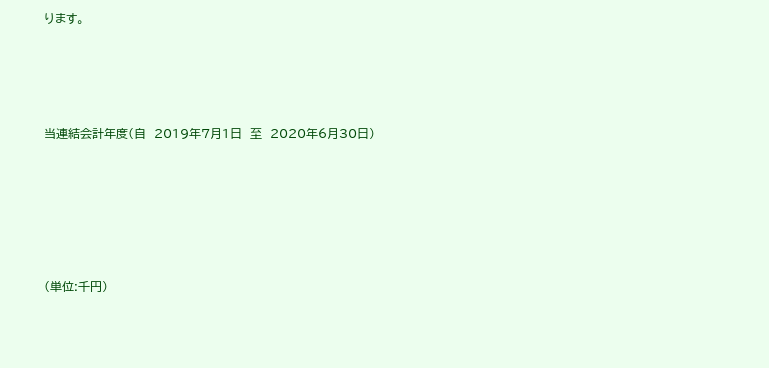ります。





当連結会計年度(自  2019年7月1日  至  2020年6月30日)







(単位:千円)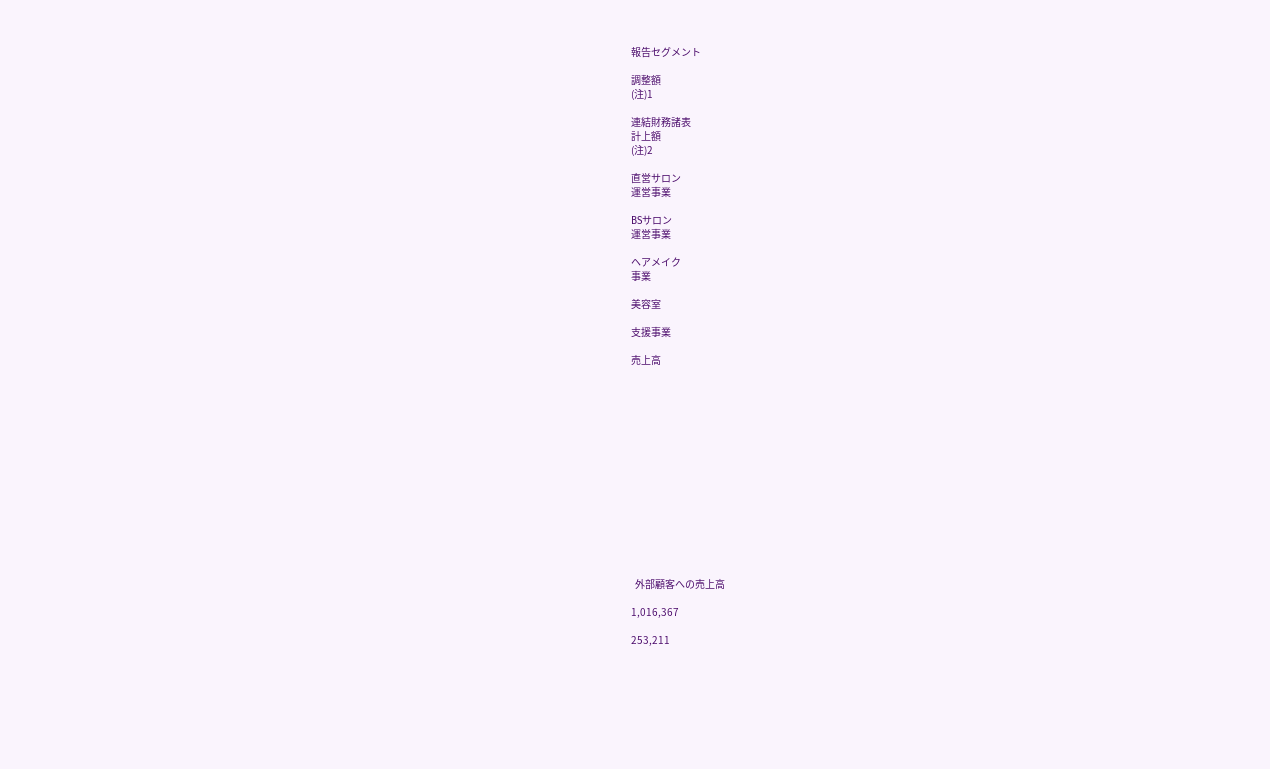報告セグメント

調整額
(注)1

連結財務諸表
計上額
(注)2

直営サロン
運営事業

BSサロン
運営事業

ヘアメイク
事業

美容室

支援事業

売上高















  外部顧客への売上高

1,016,367

253,211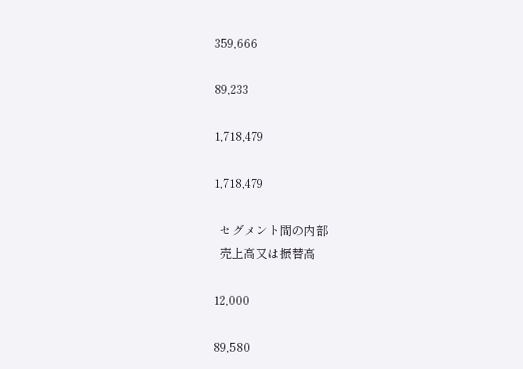359,666

89,233

1,718,479

1,718,479

  セグメント間の内部
  売上高又は振替高

12,000

89,580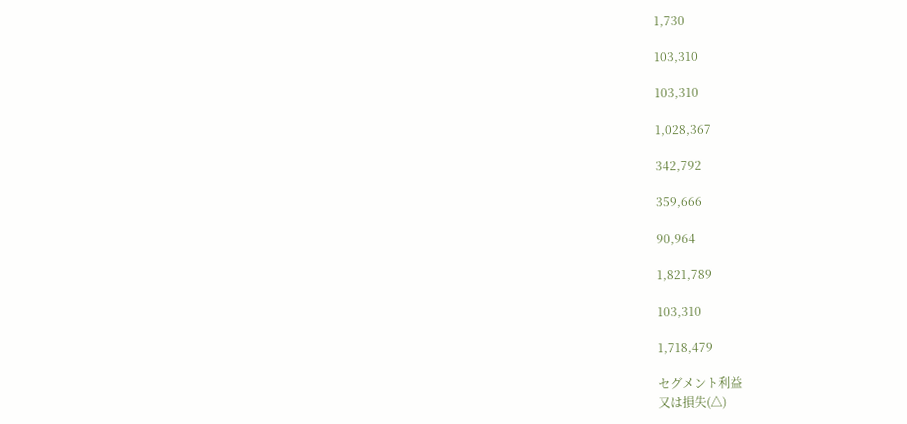1,730

103,310

103,310

1,028,367

342,792

359,666

90,964

1,821,789

103,310

1,718,479

セグメント利益
又は損失(△)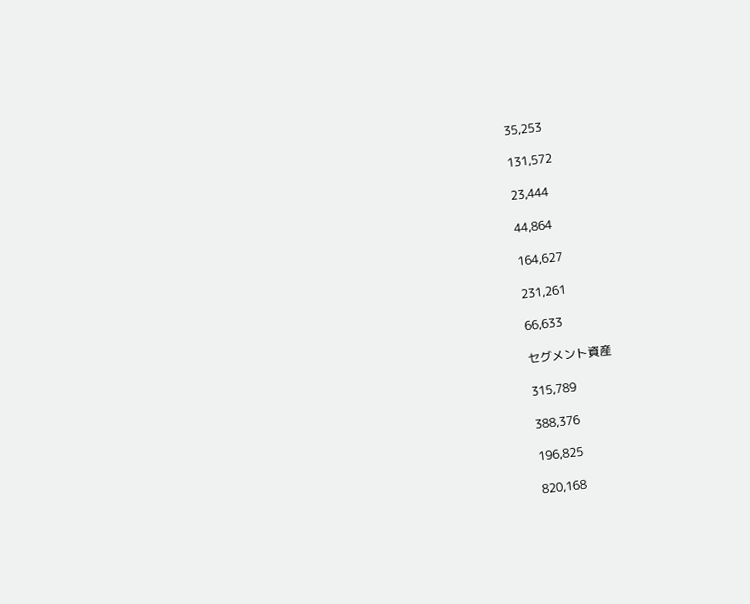35,253

131,572

23,444

44,864

164,627

231,261

66,633

セグメント資産

315,789

388,376

196,825

820,168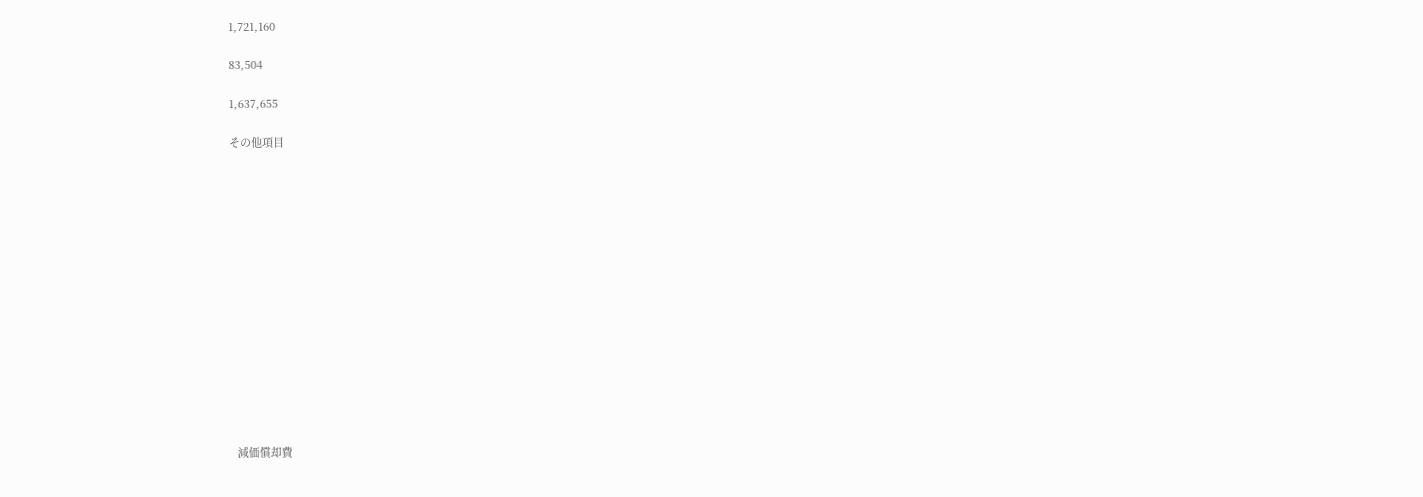1,721,160

83,504

1,637,655

その他項目















  減価償却費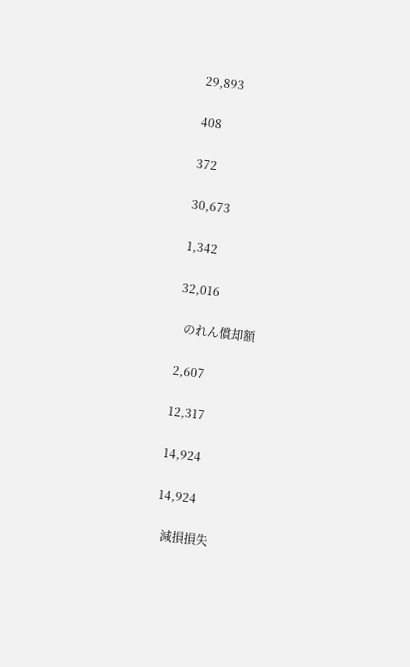29,893

408

372

30,673

1,342

32,016

  のれん償却額

2,607

12,317

14,924

14,924

  減損損失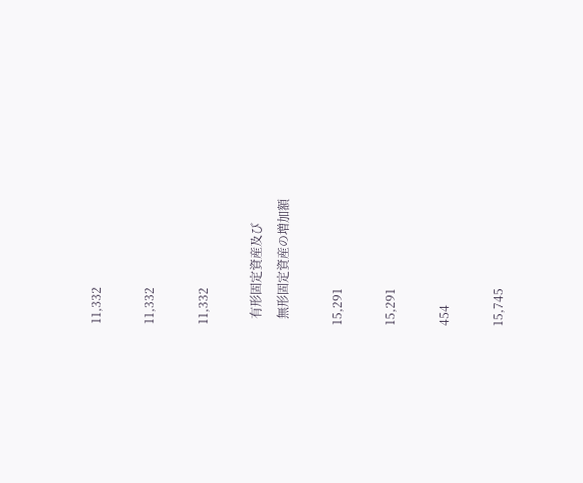11,332

11,332

11,332

  有形固定資産及び
  無形固定資産の増加額

15,291

15,291

454

15,745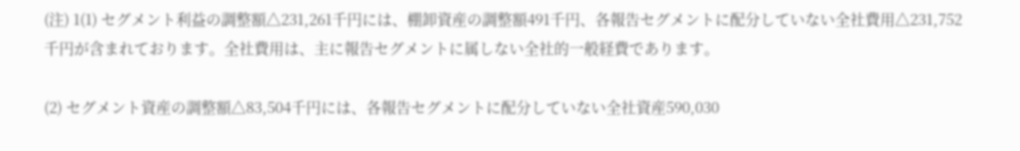(注) 1(1) セグメント利益の調整額△231,261千円には、棚卸資産の調整額491千円、各報告セグメントに配分していない全社費用△231,752千円が含まれております。全社費用は、主に報告セグメントに属しない全社的一般経費であります。

(2) セグメント資産の調整額△83,504千円には、各報告セグメントに配分していない全社資産590,030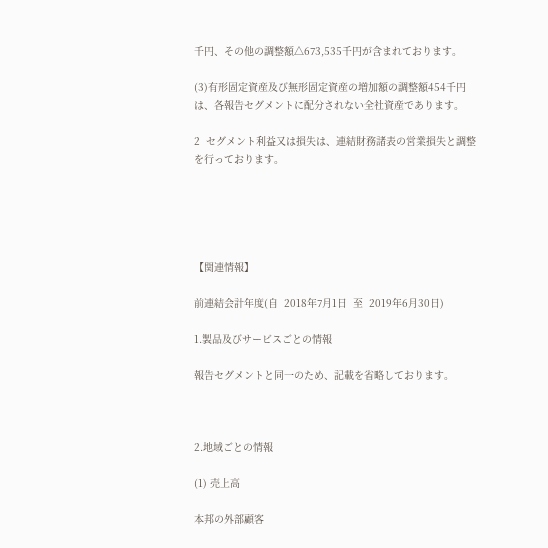千円、その他の調整額△673,535千円が含まれております。

(3)有形固定資産及び無形固定資産の増加額の調整額454千円は、各報告セグメントに配分されない全社資産であります。

2  セグメント利益又は損失は、連結財務諸表の営業損失と調整を行っております。





【関連情報】

前連結会計年度(自  2018年7月1日  至  2019年6月30日)

1.製品及びサービスごとの情報

報告セグメントと同一のため、記載を省略しております。



2.地域ごとの情報

(1) 売上高

本邦の外部顧客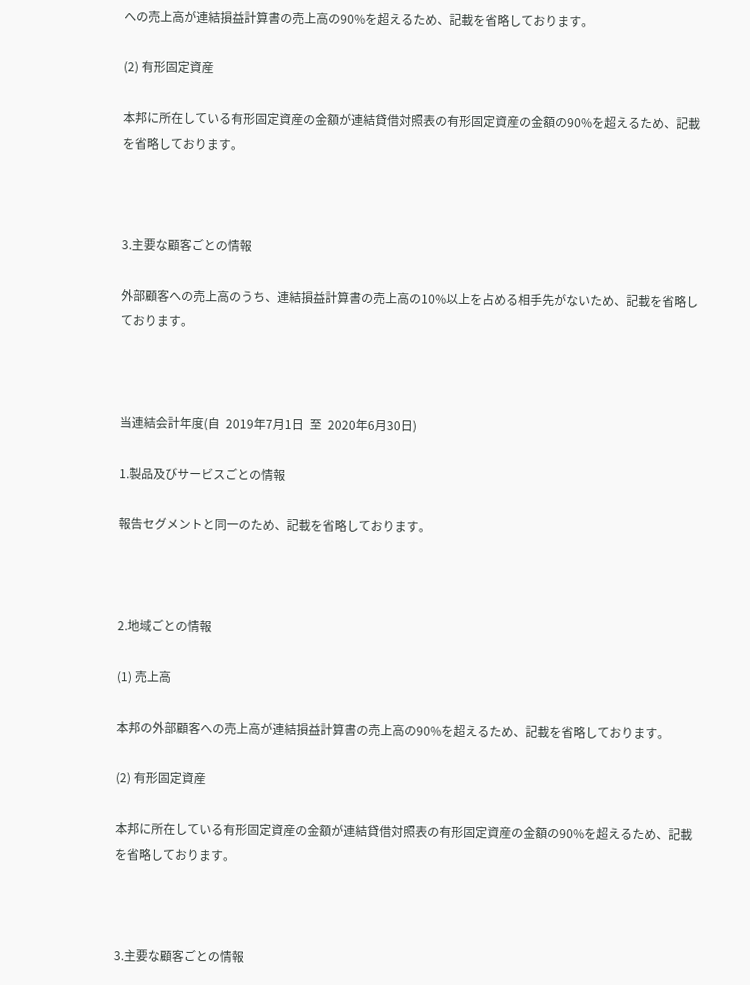への売上高が連結損益計算書の売上高の90%を超えるため、記載を省略しております。

(2) 有形固定資産

本邦に所在している有形固定資産の金額が連結貸借対照表の有形固定資産の金額の90%を超えるため、記載を省略しております。



3.主要な顧客ごとの情報

外部顧客への売上高のうち、連結損益計算書の売上高の10%以上を占める相手先がないため、記載を省略しております。



当連結会計年度(自  2019年7月1日  至  2020年6月30日)

1.製品及びサービスごとの情報

報告セグメントと同一のため、記載を省略しております。



2.地域ごとの情報

(1) 売上高

本邦の外部顧客への売上高が連結損益計算書の売上高の90%を超えるため、記載を省略しております。

(2) 有形固定資産

本邦に所在している有形固定資産の金額が連結貸借対照表の有形固定資産の金額の90%を超えるため、記載を省略しております。



3.主要な顧客ごとの情報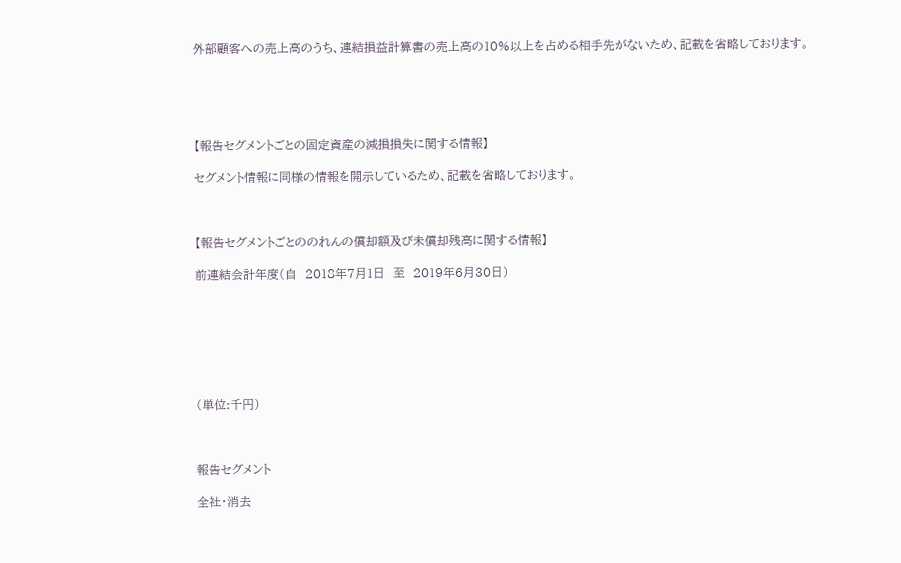外部顧客への売上高のうち、連結損益計算書の売上高の10%以上を占める相手先がないため、記載を省略しております。





【報告セグメントごとの固定資産の減損損失に関する情報】

セグメント情報に同様の情報を開示しているため、記載を省略しております。



【報告セグメントごとののれんの償却額及び未償却残高に関する情報】

前連結会計年度(自  2018年7月1日  至  2019年6月30日)







(単位:千円)



報告セグメント

全社・消去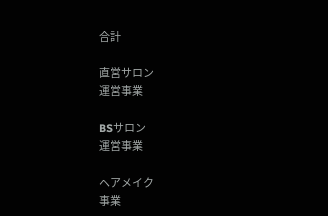合計

直営サロン
運営事業

BSサロン
運営事業

ヘアメイク
事業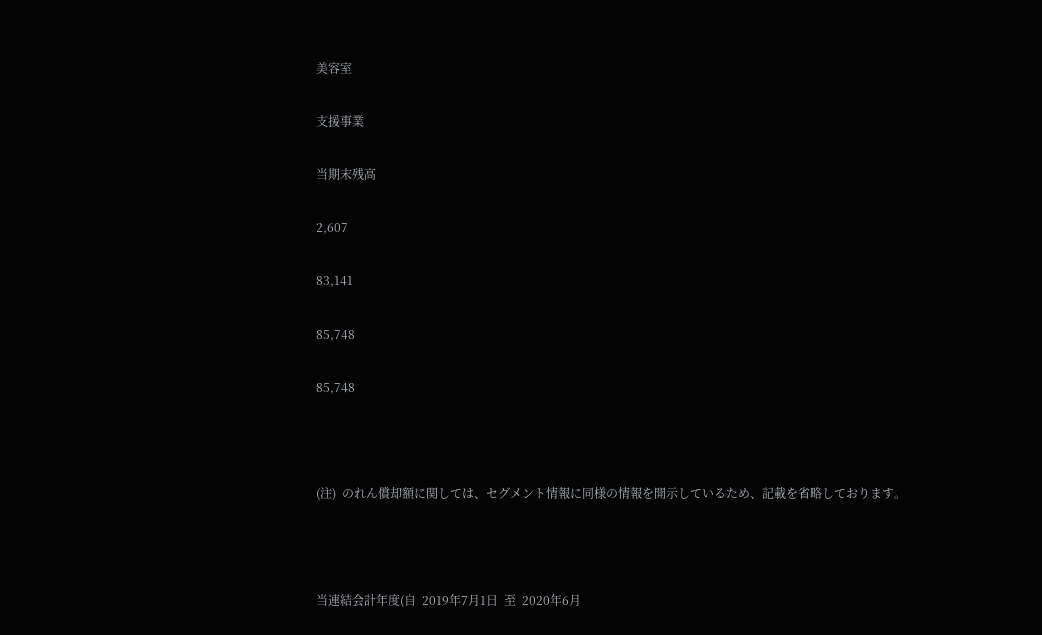美容室

支援事業

当期末残高

2,607

83,141

85,748

85,748



(注)  のれん償却額に関しては、セグメント情報に同様の情報を開示しているため、記載を省略しております。



当連結会計年度(自  2019年7月1日  至  2020年6月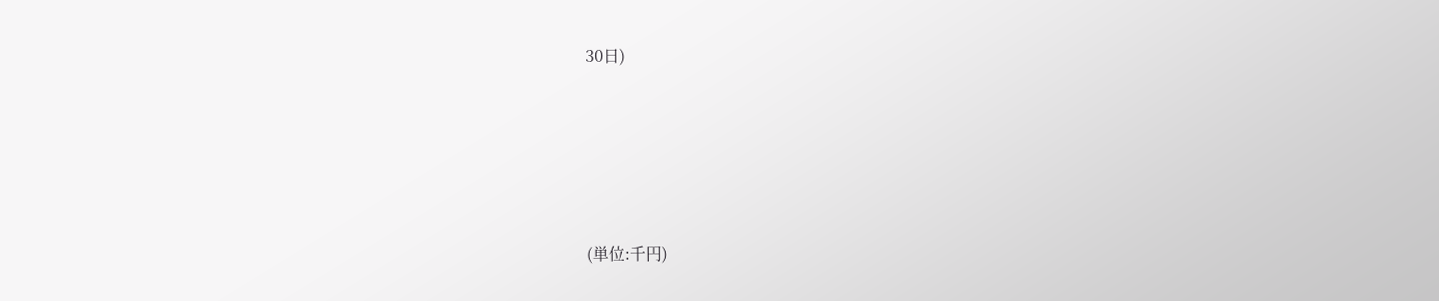30日)







(単位:千円)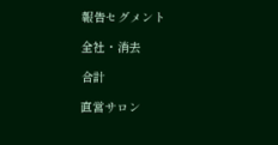報告セグメント

全社・消去

合計

直営サロン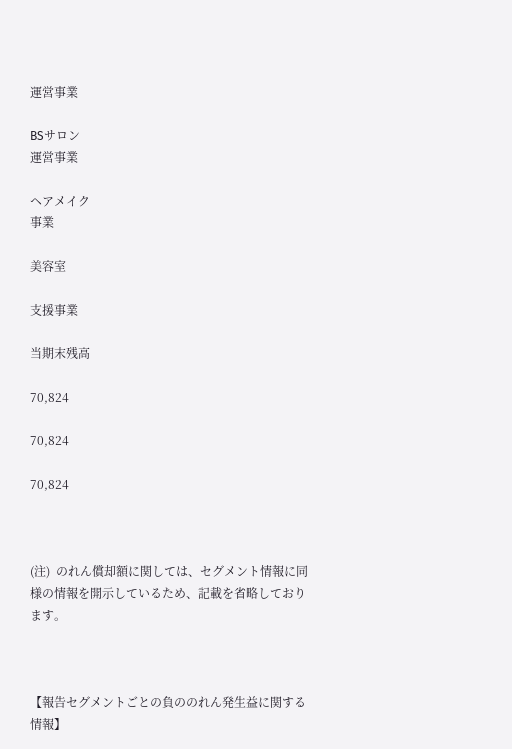運営事業

BSサロン
運営事業

ヘアメイク
事業

美容室

支援事業

当期末残高

70,824

70,824

70,824



(注)  のれん償却額に関しては、セグメント情報に同様の情報を開示しているため、記載を省略しております。



【報告セグメントごとの負ののれん発生益に関する情報】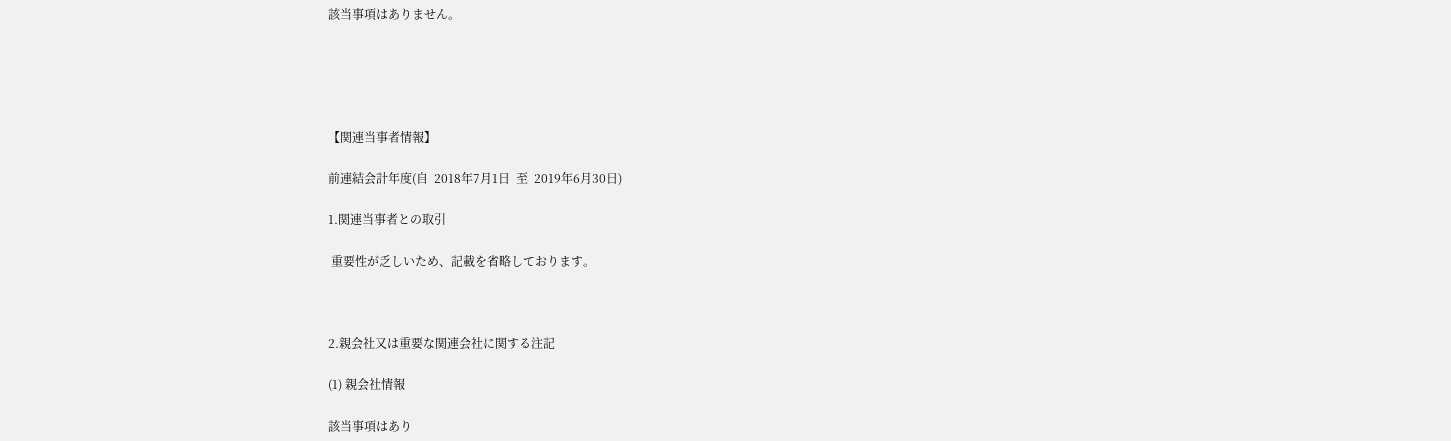該当事項はありません。





【関連当事者情報】

前連結会計年度(自  2018年7月1日  至  2019年6月30日)

1.関連当事者との取引

 重要性が乏しいため、記載を省略しております。



2.親会社又は重要な関連会社に関する注記

(1) 親会社情報

該当事項はあり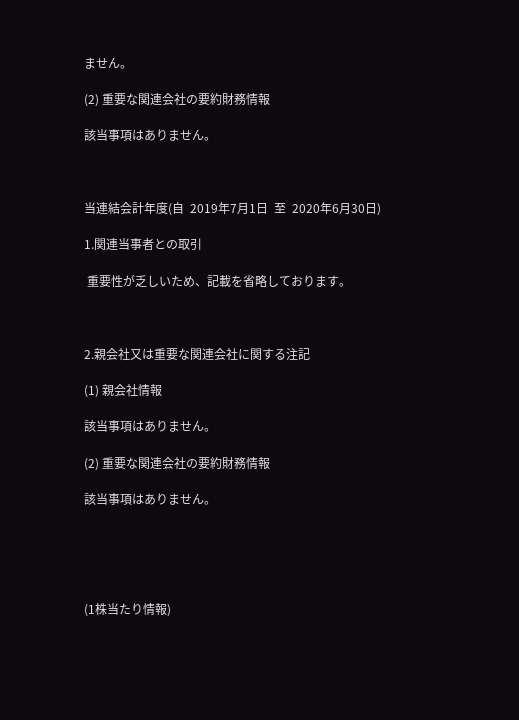ません。

(2) 重要な関連会社の要約財務情報

該当事項はありません。



当連結会計年度(自  2019年7月1日  至  2020年6月30日)

1.関連当事者との取引

 重要性が乏しいため、記載を省略しております。



2.親会社又は重要な関連会社に関する注記

(1) 親会社情報

該当事項はありません。

(2) 重要な関連会社の要約財務情報

該当事項はありません。





(1株当たり情報)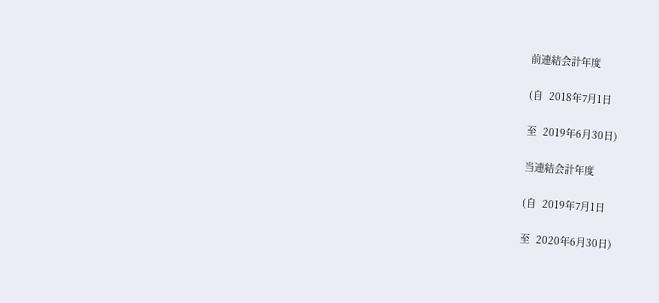前連結会計年度

(自  2018年7月1日

至  2019年6月30日)

当連結会計年度

(自  2019年7月1日

至  2020年6月30日)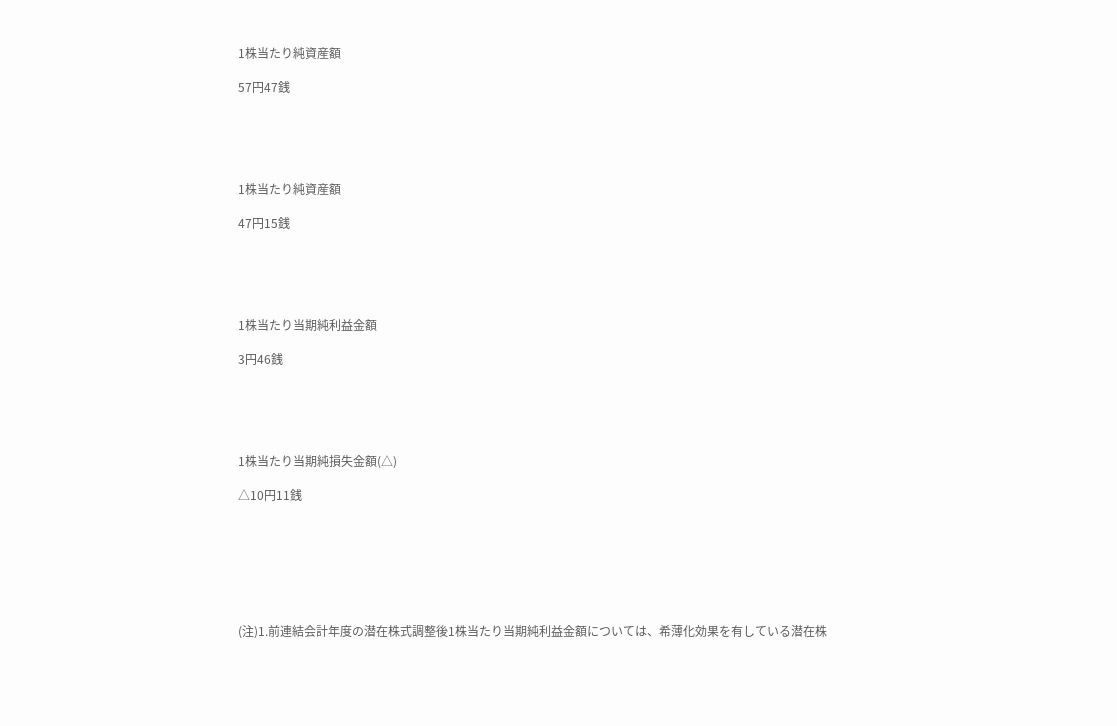1株当たり純資産額

57円47銭





1株当たり純資産額

47円15銭





1株当たり当期純利益金額

3円46銭





1株当たり当期純損失金額(△)

△10円11銭







(注)1.前連結会計年度の潜在株式調整後1株当たり当期純利益金額については、希薄化効果を有している潜在株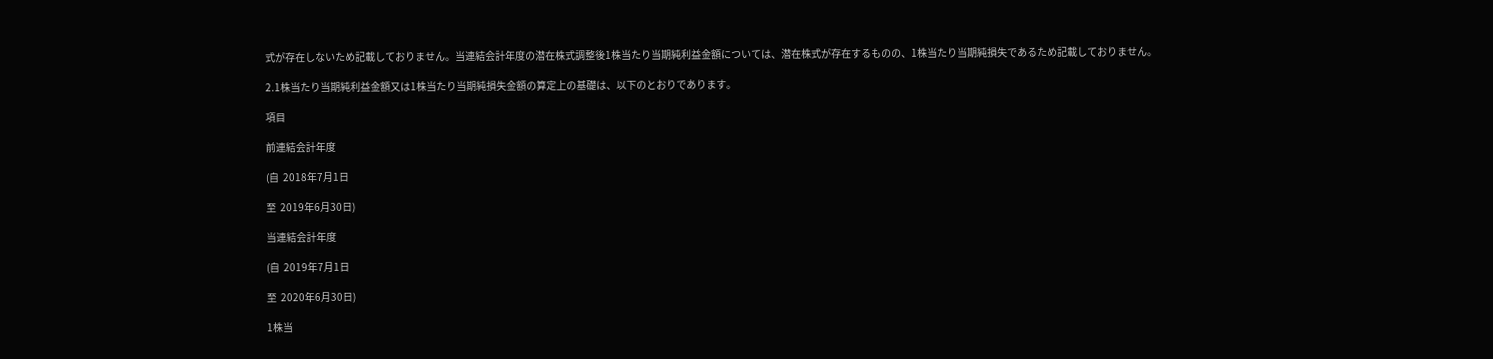式が存在しないため記載しておりません。当連結会計年度の潜在株式調整後1株当たり当期純利益金額については、潜在株式が存在するものの、1株当たり当期純損失であるため記載しておりません。

2.1株当たり当期純利益金額又は1株当たり当期純損失金額の算定上の基礎は、以下のとおりであります。

項目

前連結会計年度

(自  2018年7月1日

至  2019年6月30日)

当連結会計年度

(自  2019年7月1日

至  2020年6月30日)

1株当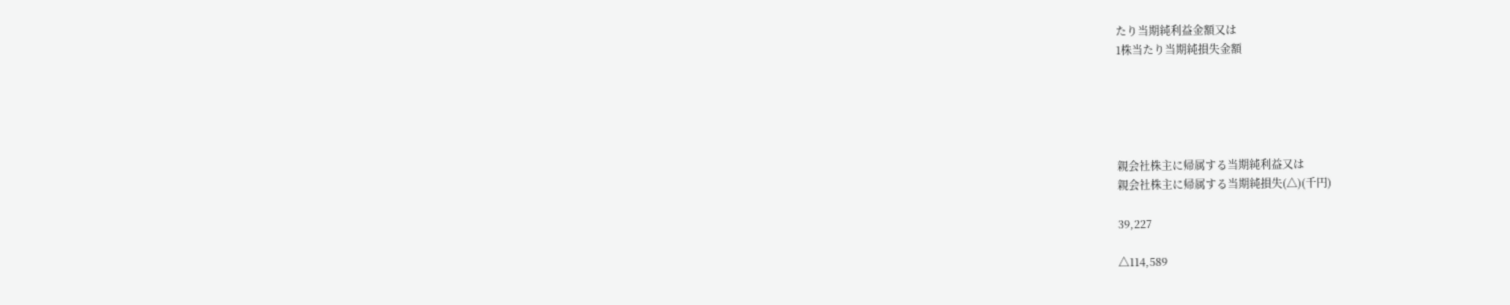たり当期純利益金額又は
1株当たり当期純損失金額





親会社株主に帰属する当期純利益又は
親会社株主に帰属する当期純損失(△)(千円)

39,227

△114,589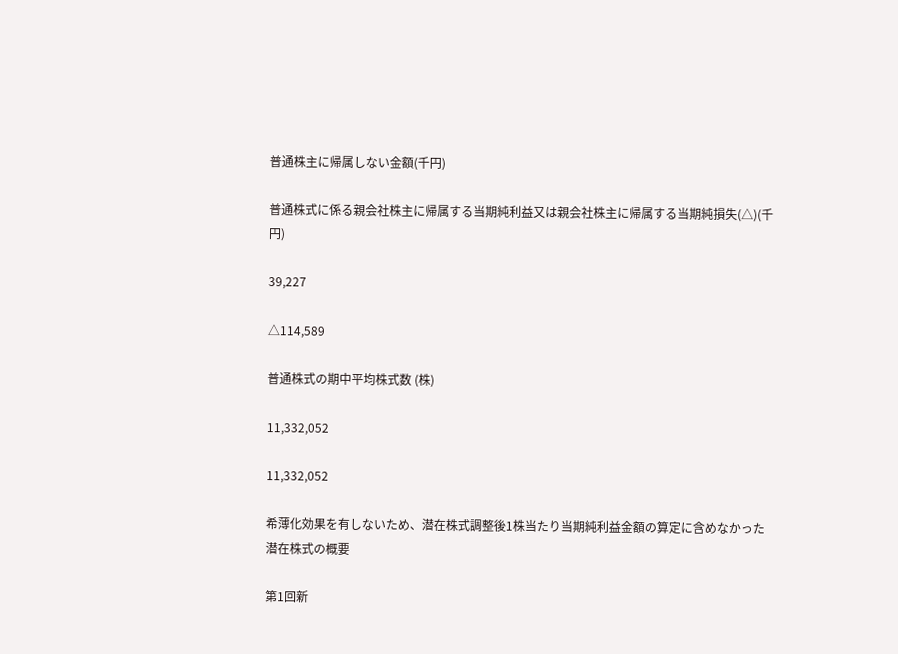普通株主に帰属しない金額(千円)

普通株式に係る親会社株主に帰属する当期純利益又は親会社株主に帰属する当期純損失(△)(千円)

39,227

△114,589

普通株式の期中平均株式数 (株)

11,332,052

11,332,052

希薄化効果を有しないため、潜在株式調整後1株当たり当期純利益金額の算定に含めなかった潜在株式の概要

第1回新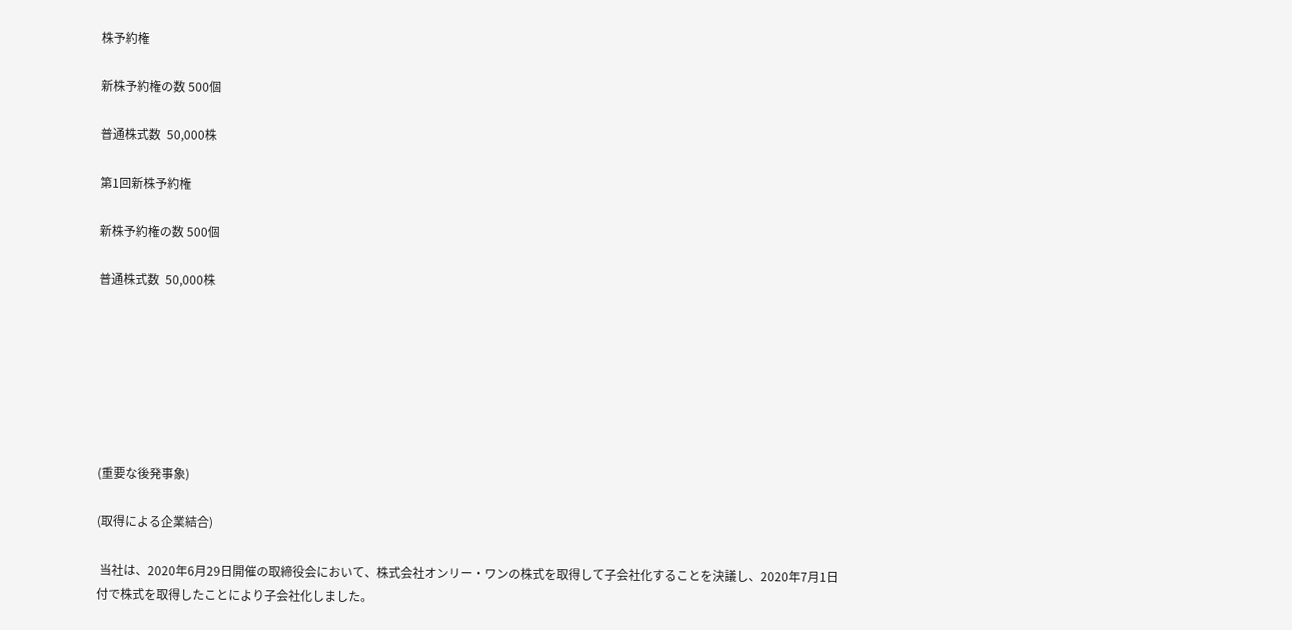株予約権

新株予約権の数 500個

普通株式数  50,000株

第1回新株予約権

新株予約権の数 500個

普通株式数  50,000株







(重要な後発事象)

(取得による企業結合)

 当社は、2020年6月29日開催の取締役会において、株式会社オンリー・ワンの株式を取得して子会社化することを決議し、2020年7月1日付で株式を取得したことにより子会社化しました。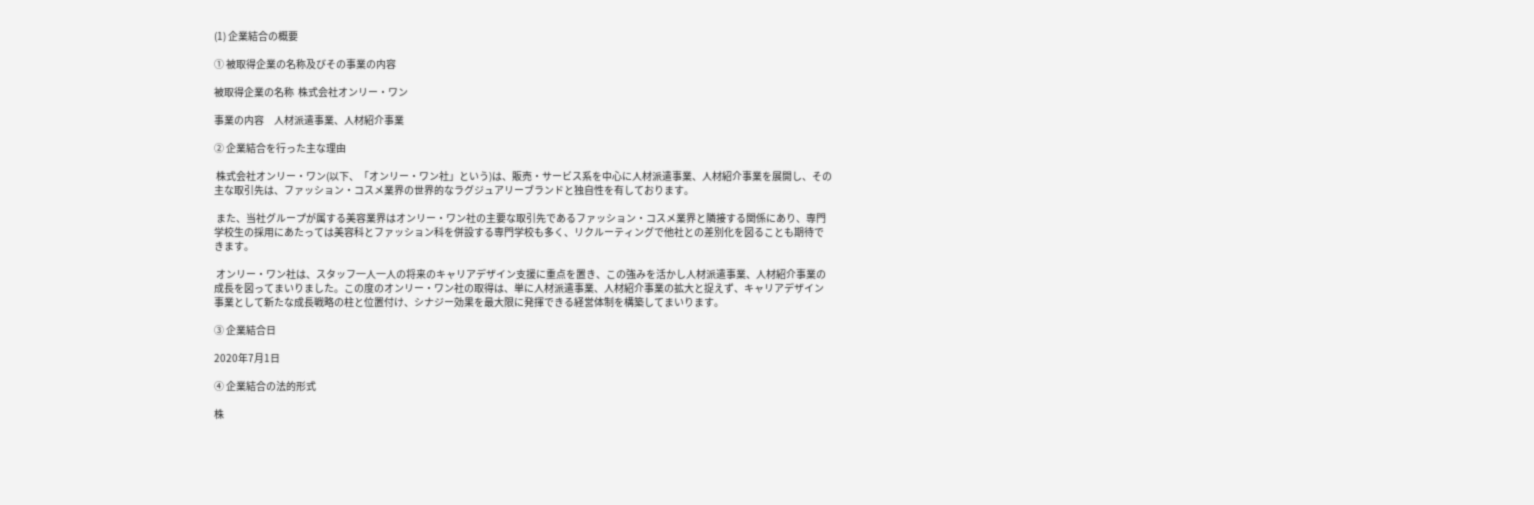(1) 企業結合の概要

① 被取得企業の名称及びその事業の内容

被取得企業の名称  株式会社オンリー・ワン

事業の内容     人材派遣事業、人材紹介事業

② 企業結合を行った主な理由

 株式会社オンリー・ワン(以下、「オンリー・ワン社」という)は、販売・サービス系を中心に人材派遣事業、人材紹介事業を展開し、その主な取引先は、ファッション・コスメ業界の世界的なラグジュアリーブランドと独自性を有しております。

 また、当社グループが属する美容業界はオンリー・ワン社の主要な取引先であるファッション・コスメ業界と隣接する関係にあり、専門学校生の採用にあたっては美容科とファッション科を併設する専門学校も多く、リクルーティングで他社との差別化を図ることも期待できます。

 オンリー・ワン社は、スタッフ一人一人の将来のキャリアデザイン支援に重点を置き、この強みを活かし人材派遣事業、人材紹介事業の成長を図ってまいりました。この度のオンリー・ワン社の取得は、単に人材派遣事業、人材紹介事業の拡大と捉えず、キャリアデザイン事業として新たな成長戦略の柱と位置付け、シナジー効果を最大限に発揮できる経営体制を構築してまいります。

③ 企業結合日

2020年7月1日

④ 企業結合の法的形式

株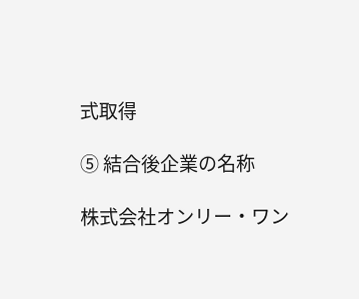式取得

⑤ 結合後企業の名称

株式会社オンリー・ワン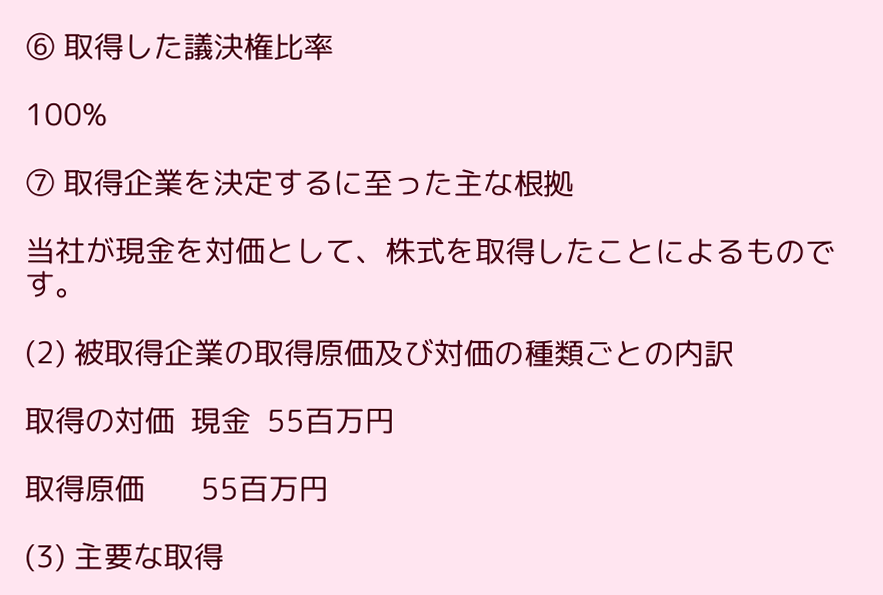⑥ 取得した議決権比率

100%

⑦ 取得企業を決定するに至った主な根拠

当社が現金を対価として、株式を取得したことによるものです。

(2) 被取得企業の取得原価及び対価の種類ごとの内訳

取得の対価  現金  55百万円

取得原価       55百万円

(3) 主要な取得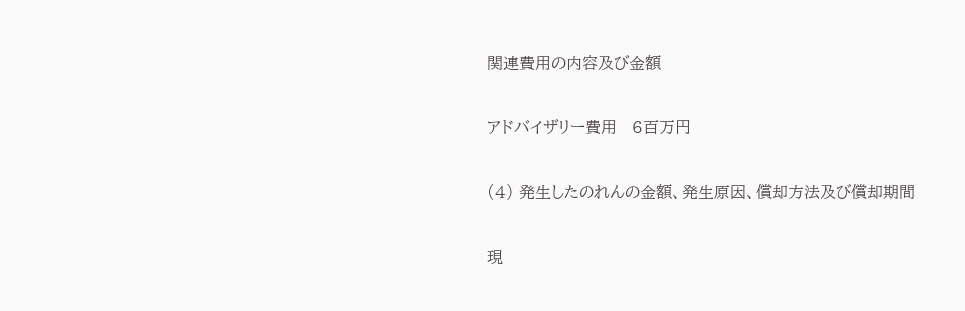関連費用の内容及び金額

アドバイザリー費用   6百万円

(4) 発生したのれんの金額、発生原因、償却方法及び償却期間

現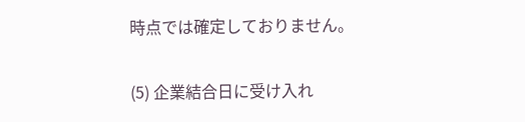時点では確定しておりません。

(5) 企業結合日に受け入れ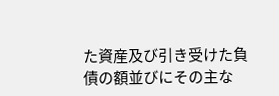た資産及び引き受けた負債の額並びにその主な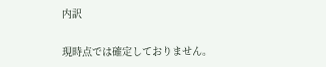内訳

現時点では確定しておりません。